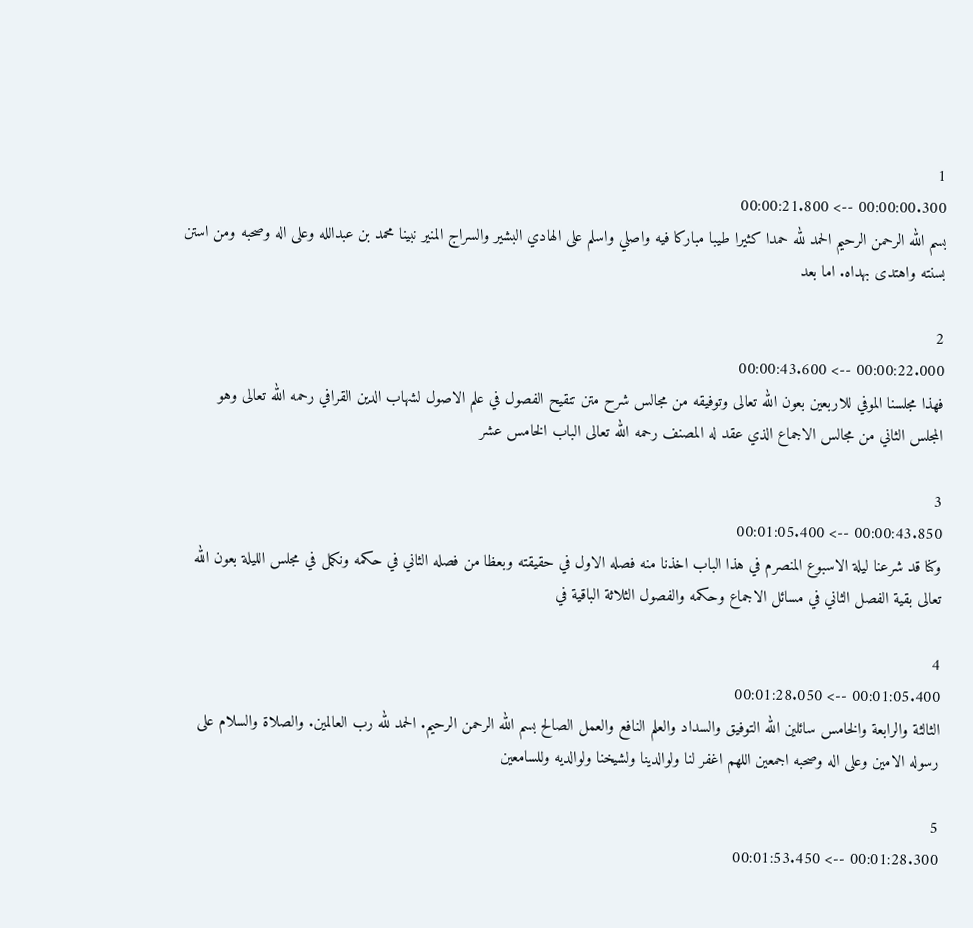1
00:00:00.300 --> 00:00:21.800
بسم الله الرحمن الرحيم الحمد لله حمدا كثيرا طيبا مباركا فيه واصلي واسلم على الهادي البشير والسراج المنير نبينا محمد بن عبدالله وعلى اله وصحبه ومن استن بسنته واهتدى بهداه. اما بعد

2
00:00:22.000 --> 00:00:43.600
فهذا مجلسنا الموفي للاربعين بعون الله تعالى وتوفيقه من مجالس شرح متن تنقيح الفصول في علم الاصول لشهاب الدين القرافي رحمه الله تعالى وهو المجلس الثاني من مجالس الاجماع الذي عقد له المصنف رحمه الله تعالى الباب الخامس عشر

3
00:00:43.850 --> 00:01:05.400
وكنا قد شرعنا ليلة الاسبوع المنصرم في هذا الباب اخذنا منه فصله الاول في حقيقته وبعظا من فصله الثاني في حكمه ونكمل في مجلس الليلة بعون الله تعالى بقية الفصل الثاني في مسائل الاجماع وحكمه والفصول الثلاثة الباقية في

4
00:01:05.400 --> 00:01:28.050
الثالثة والرابعة والخامس سائلين الله التوفيق والسداد والعلم النافع والعمل الصالح بسم الله الرحمن الرحيم. الحمد لله رب العالمين. والصلاة والسلام على رسوله الامين وعلى اله وصحبه اجمعين اللهم اغفر لنا ولوالدينا ولشيخنا ولوالديه وللسامعين

5
00:01:28.300 --> 00:01:53.450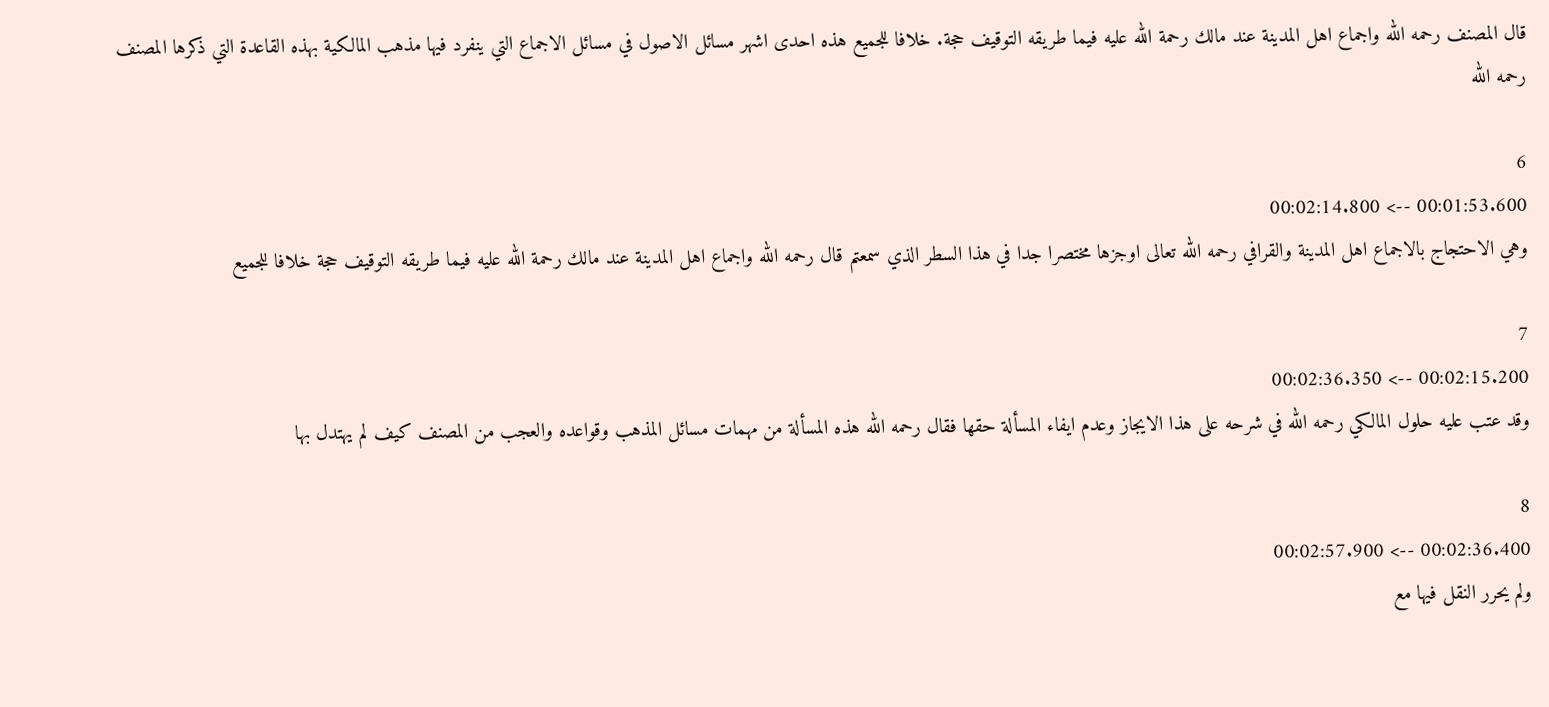قال المصنف رحمه الله واجماع اهل المدينة عند مالك رحمة الله عليه فيما طريقه التوقيف حجة. خلافا للجميع هذه احدى اشهر مسائل الاصول في مسائل الاجماع التي ينفرد فيها مذهب المالكية بهذه القاعدة التي ذكرها المصنف رحمه الله

6
00:01:53.600 --> 00:02:14.800
وهي الاحتجاج بالاجماع اهل المدينة والقرافي رحمه الله تعالى اوجزها مختصرا جدا في هذا السطر الذي سمعتم قال رحمه الله واجماع اهل المدينة عند مالك رحمة الله عليه فيما طريقه التوقيف حجة خلافا للجميع

7
00:02:15.200 --> 00:02:36.350
وقد عتب عليه حلول المالكي رحمه الله في شرحه على هذا الايجاز وعدم ايفاء المسألة حقها فقال رحمه الله هذه المسألة من مهمات مسائل المذهب وقواعده والعجب من المصنف كيف لم يهتدل بها

8
00:02:36.400 --> 00:02:57.900
ولم يحرر النقل فيها مع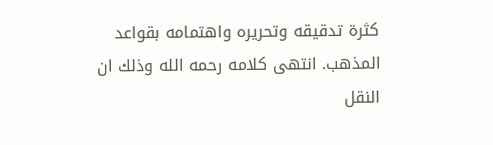كثرة تدقيقه وتحريره واهتمامه بقواعد المذهب. انتهى كلامه رحمه الله وذلك ان النقل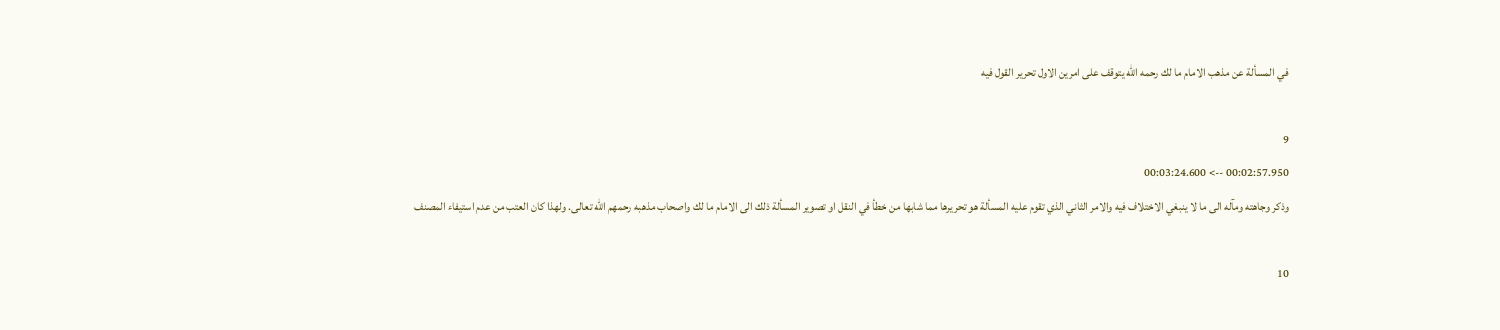في المسألة عن مذهب الامام ما لك رحمه الله يتوقف على امرين الاول تحرير القول فيه

9
00:02:57.950 --> 00:03:24.600
وذكر وجاهته ومآله الى ما لا ينبغي الاختلاف فيه والامر الثاني الذي تقوم عليه المسألة هو تحريرها مما شابها من خطأ في النقل او تصوير المسألة ذلك الى الامام ما لك واصحاب مذهبه رحمهم الله تعالى. ولهذا كان العتب من عدم استيفاء المصنف

10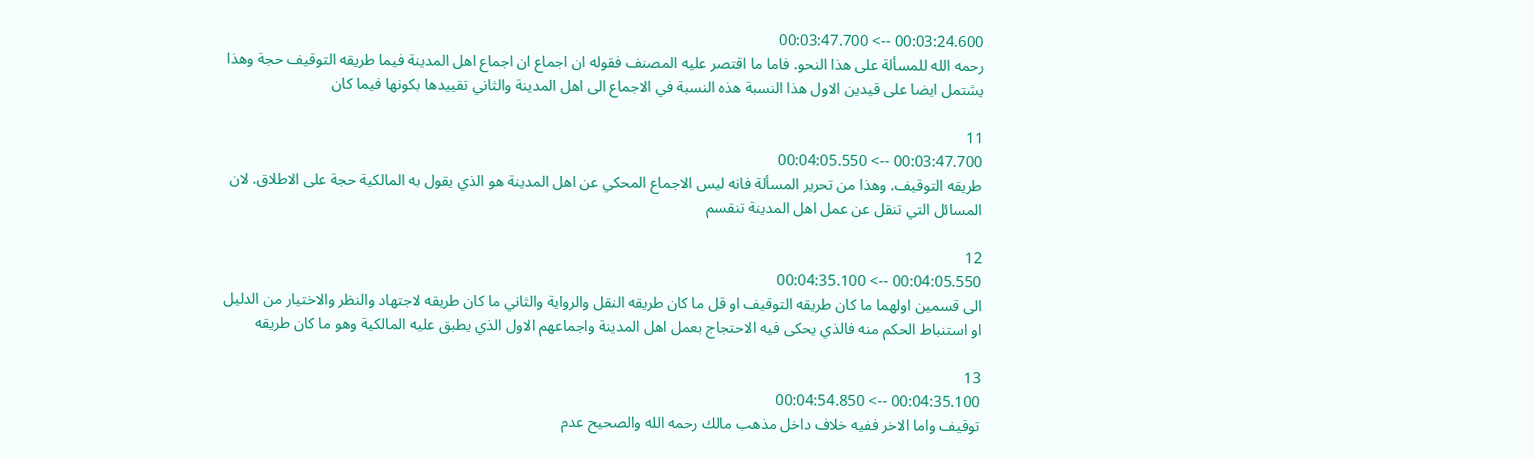00:03:24.600 --> 00:03:47.700
رحمه الله للمسألة على هذا النحو. فاما ما اقتصر عليه المصنف فقوله ان اجماع ان اجماع اهل المدينة فيما طريقه التوقيف حجة وهذا يشتمل ايضا على قيدين الاول هذا النسبة هذه النسبة في الاجماع الى اهل المدينة والثاني تقييدها بكونها فيما كان

11
00:03:47.700 --> 00:04:05.550
طريقه التوقيف. وهذا من تحرير المسألة فانه ليس الاجماع المحكي عن اهل المدينة هو الذي يقول به المالكية حجة على الاطلاق. لان المسائل التي تنقل عن عمل اهل المدينة تنقسم

12
00:04:05.550 --> 00:04:35.100
الى قسمين اولهما ما كان طريقه التوقيف او قل ما كان طريقه النقل والرواية والثاني ما كان طريقه لاجتهاد والنظر والاختيار من الدليل او استنباط الحكم منه فالذي يحكى فيه الاحتجاج بعمل اهل المدينة واجماعهم الاول الذي يطبق عليه المالكية وهو ما كان طريقه

13
00:04:35.100 --> 00:04:54.850
توقيف واما الاخر ففيه خلاف داخل مذهب مالك رحمه الله والصحيح عدم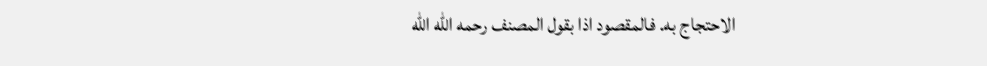الاحتجاج به. فالمقصود اذا بقول المصنف رحمه الله الله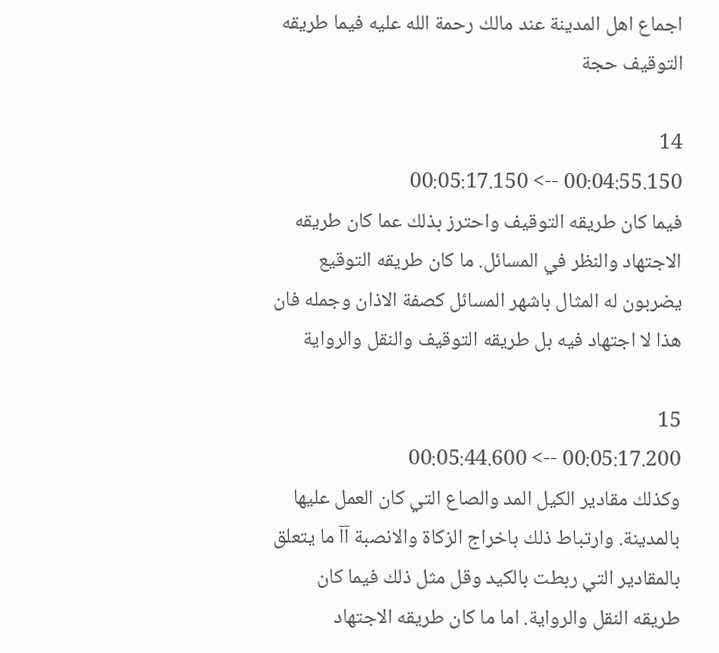اجماع اهل المدينة عند مالك رحمة الله عليه فيما طريقه التوقيف حجة

14
00:04:55.150 --> 00:05:17.150
فيما كان طريقه التوقيف واحترز بذلك عما كان طريقه الاجتهاد والنظر في المسائل. ما كان طريقه التوقيع يضربون له المثال باشهر المسائل كصفة الاذان وجمله فان هذا لا اجتهاد فيه بل طريقه التوقيف والنقل والرواية

15
00:05:17.200 --> 00:05:44.600
وكذلك مقادير الكيل المد والصاع التي كان العمل عليها بالمدينة. وارتباط ذلك باخراج الزكاة والانصبة آآ ما يتعلق بالمقادير التي ربطت بالكيد وقل مثل ذلك فيما كان طريقه النقل والرواية. اما ما كان طريقه الاجتهاد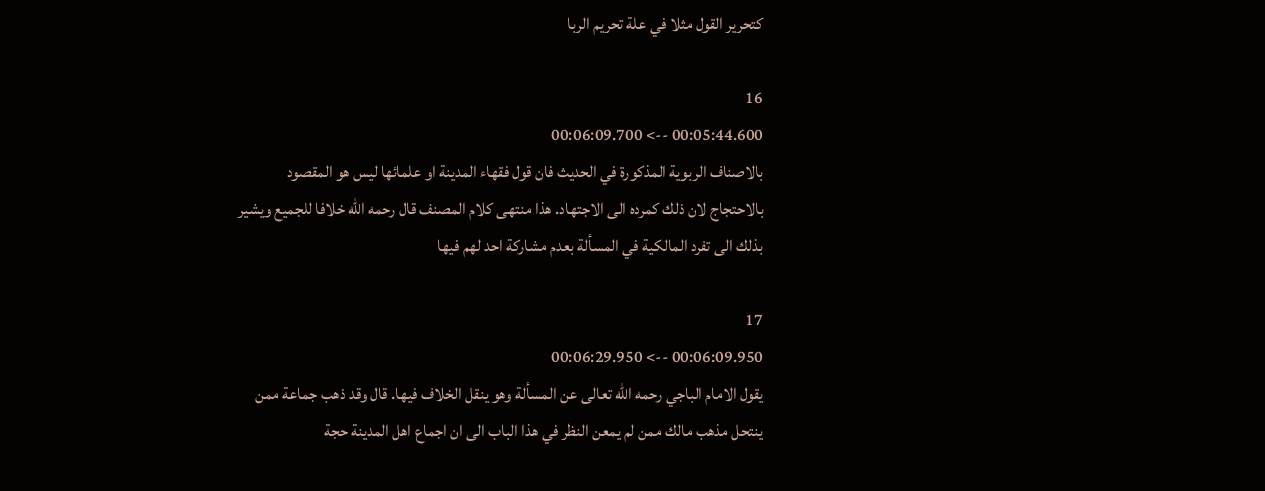كتحرير القول مثلا في علة تحريم الربا

16
00:05:44.600 --> 00:06:09.700
بالاصناف الربوية المذكورة في الحديث فان قول فقهاء المدينة او علمائها ليس هو المقصود بالاحتجاج لان ذلك كمرده الى الاجتهاد. هذا منتهى كلام المصنف قال رحمه الله خلافا للجميع ويشير بذلك الى تفرد المالكية في المسألة بعدم مشاركة احد لهم فيها

17
00:06:09.950 --> 00:06:29.950
يقول الامام الباجي رحمه الله تعالى عن المسألة وهو ينقل الخلاف فيها. قال وقد ذهب جماعة ممن ينتحل مذهب مالك ممن لم يمعن النظر في هذا الباب الى ان اجماع اهل المدينة حجة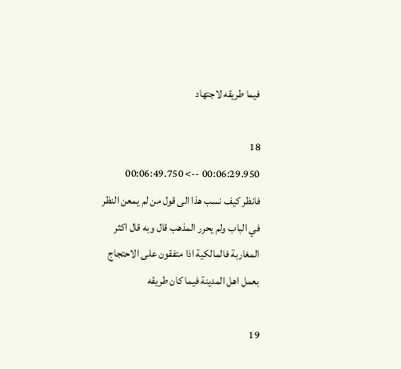فيما طريقه لاجتهاد

18
00:06:29.950 --> 00:06:49.750
فانظر كيف نسب هذا الى قول من لم يمعن النظر في الباب ولم يحرر المذهب قال وبه قال اكثر المغاربة فالمالكية اذا متفقون على الاحتجاج بعمل اهل المدينة فيما كان طريقه

19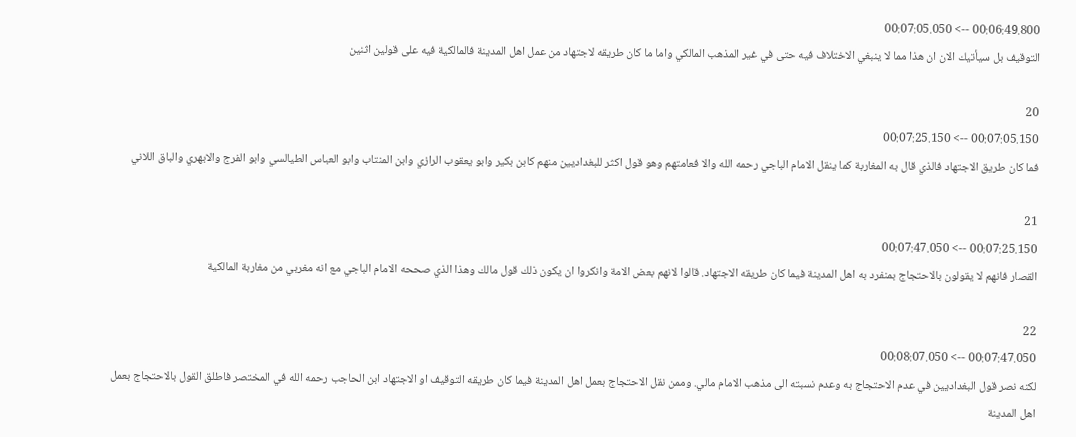00:06:49.800 --> 00:07:05.050
التوقيف بل سيأتيك الان ان هذا مما لا ينبغي الاختلاف فيه حتى في غير المذهب المالكي واما ما كان طريقه لاجتهاد من عمل اهل المدينة فالمالكية فيه على قولين اثنين

20
00:07:05.150 --> 00:07:25.150
فما كان طريق الاجتهاد فالذي قال به المغاربة كما ينقل الامام الباجي رحمه الله والا فعامتهم وهو قول اكثر للبغداديين منهم كابن بكير وابو يعقوب الرازي وابن المنتاب وابو العباس الطيالسي وابو الفرج والابهري والباق اللاني

21
00:07:25.150 --> 00:07:47.050
القصار فانهم لا يقولون بالاحتجاج بمنفرد به اهل المدينة فيما كان طريقه الاجتهاد. قالوا لانهم بعض الامة وانكروا ان يكون ذلك قول مالك وهذا الذي صححه الامام الباجي مع انه مغربي من مغاربة المالكية

22
00:07:47.050 --> 00:08:07.050
لكنه نصر قول البغداديين في عدم الاحتجاج به وعدم نسبته الى مذهب الامام مالي. وممن نقل الاحتجاج بعمل اهل المدينة فيما كان طريقه التوقيف او الاجتهاد ابن الحاجب رحمه الله في المختصر فاطلق القول بالاحتجاج بعمل اهل المدينة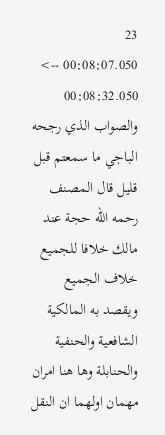23
00:08:07.050 --> 00:08:32.050
والصواب الذي رجحه الباجي ما سمعتم قبل قليل قال المصنف رحمه الله حجة عند مالك خلافا للجميع خلاف الجميع ويقصد به المالكية الشافعية والحنفية والحنابلة وها هنا امران مهمان اولهما ان النقل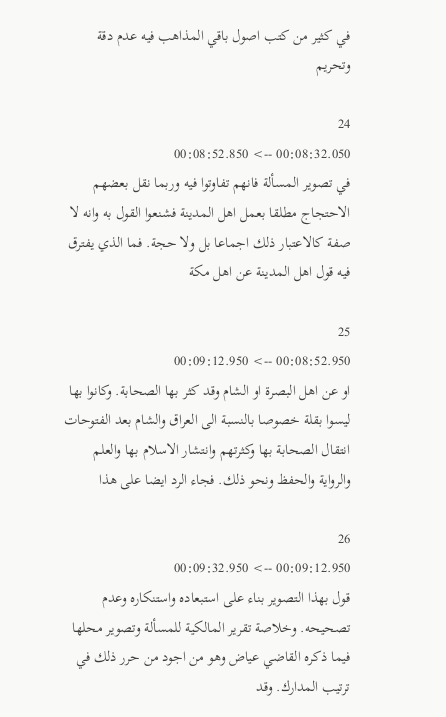في كثير من كتب اصول باقي المذاهب فيه عدم دقة وتحريم

24
00:08:32.050 --> 00:08:52.850
في تصوير المسألة فانهم تفاوتوا فيه وربما نقل بعضهم الاحتجاج مطلقا بعمل اهل المدينة فشنعوا القول به وانه لا صفة كالاعتبار ذلك اجماعا بل ولا حجة. فما الذي يفترق فيه قول اهل المدينة عن اهل مكة

25
00:08:52.950 --> 00:09:12.950
او عن اهل البصرة او الشام وقد كثر بها الصحابة. وكانوا بها ليسوا بقلة خصوصا بالنسبة الى العراق والشام بعد الفتوحات انتقال الصحابة بها وكثرتهم وانتشار الاسلام بها والعلم والرواية والحفظ ونحو ذلك. فجاء الرد ايضا على هذا

26
00:09:12.950 --> 00:09:32.950
قول بهذا التصوير بناء على استبعاده واستنكاره وعدم تصحيحه. وخلاصة تقرير المالكية للمسألة وتصوير محلها فيما ذكره القاضي عياض وهو من اجود من حرر ذلك في ترتيب المدارك. وقد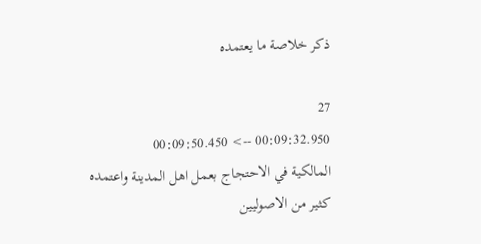ذكر خلاصة ما يعتمده

27
00:09:32.950 --> 00:09:50.450
المالكية في الاحتجاج بعمل اهل المدينة واعتمده كثير من الاصوليين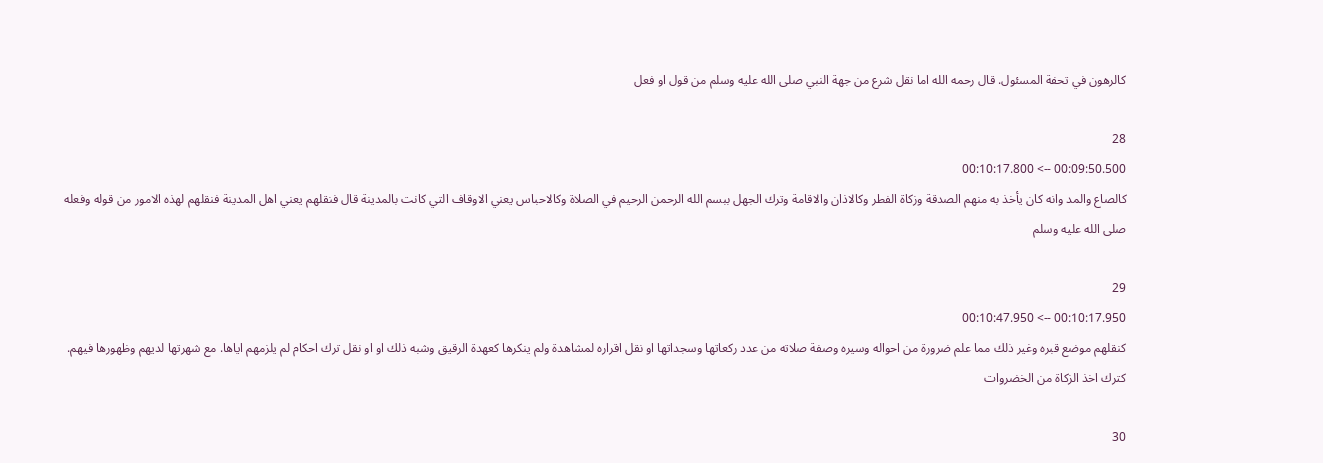كالرهون في تحفة المسئول. قال رحمه الله اما نقل شرع من جهة النبي صلى الله عليه وسلم من قول او فعل

28
00:09:50.500 --> 00:10:17.800
كالصاع والمد وانه كان يأخذ به منهم الصدقة وزكاة الفطر وكالاذان والاقامة وترك الجهل ببسم الله الرحمن الرحيم في الصلاة وكالاحباس يعني الاوقاف التي كانت بالمدينة قال فنقلهم يعني اهل المدينة فنقلهم لهذه الامور من قوله وفعله صلى الله عليه وسلم

29
00:10:17.950 --> 00:10:47.950
كنقلهم موضع قبره وغير ذلك مما علم ضرورة من احواله وسيره وصفة صلاته من عدد ركعاتها وسجداتها او نقل اقراره لمشاهدة ولم ينكرها كعهدة الرقيق وشبه ذلك او او نقل ترك احكام لم يلزمهم اياها. مع شهرتها لديهم وظهورها فيهم. كترك اخذ الزكاة من الخضروات

30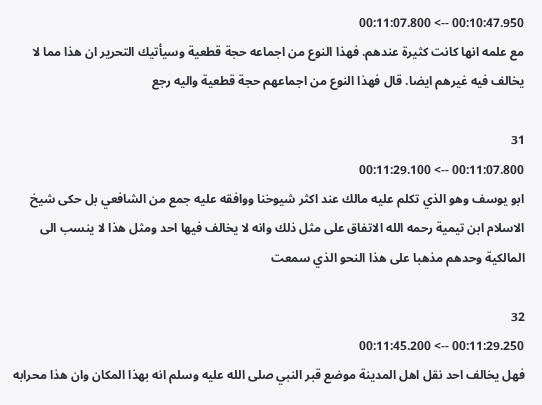00:10:47.950 --> 00:11:07.800
مع علمه انها كانت كثيرة عندهم. فهذا النوع من اجماعه حجة قطعية وسيأتيك التحرير ان هذا مما لا يخالف فيه غيرهم ايضا. قال فهذا النوع من اجماعهم حجة قطعية واليه رجع

31
00:11:07.800 --> 00:11:29.100
ابو يوسف وهو الذي تكلم عليه مالك عند اكثر شيوخنا ووافقه عليه جمع من الشافعي بل حكى شيخ الاسلام ابن تيمية رحمه الله الاتفاق على مثل ذلك وانه لا يخالف فيها احد ومثل هذا لا ينسب الى المالكية وحدهم مذهبا على هذا النحو الذي سمعت

32
00:11:29.250 --> 00:11:45.200
فهل يخالف احد نقل اهل المدينة موضع قبر النبي صلى الله عليه وسلم انه بهذا المكان وان هذا محرابه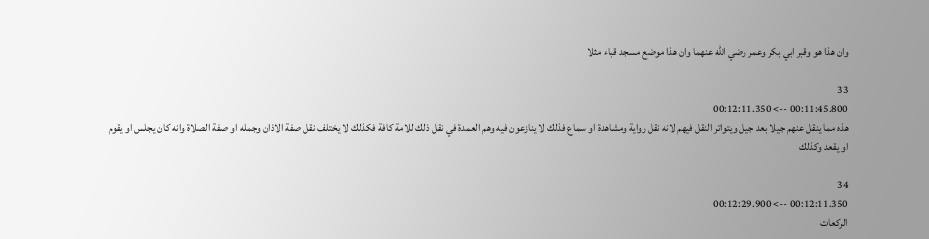وان هذا هو وقبر ابي بكر وعمر رضي الله عنهما وان هذا موضع مسجد قباء مثلا

33
00:11:45.800 --> 00:12:11.350
هذه مما ينقل عنهم جيلا بعد جيل ويتواتر النقل فيهم لانه نقل رواية ومشاهدة او سماع فذلك لا ينازعون فيه وهم العمدة في نقل ذلك للامة كافة فكذلك لا يختلف نقل صفة الاذان وجمله او صفة الصلاة وانه كان يجلس او يقوم او يقعد وكذلك

34
00:12:11.350 --> 00:12:29.900
الركعات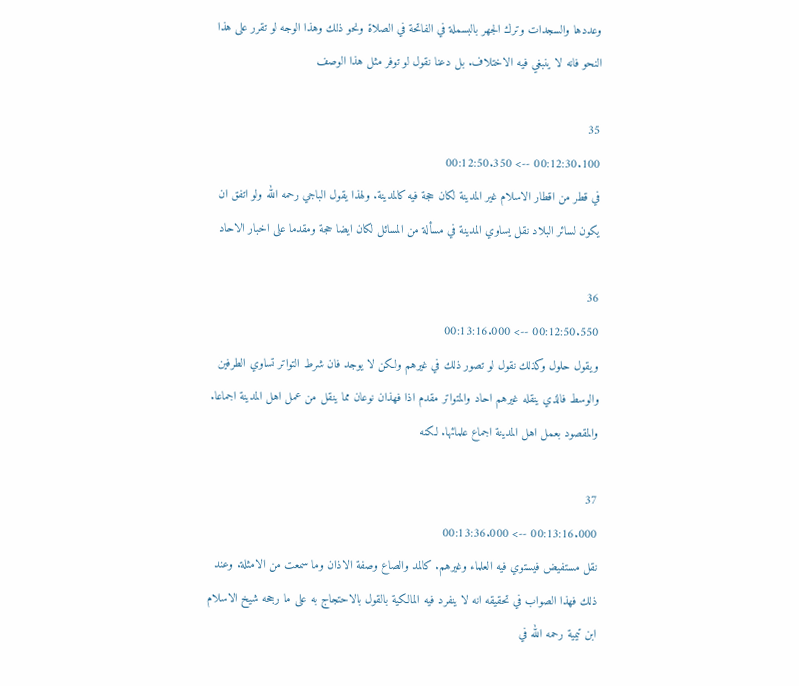وعددها والسجدات وترك الجهر بالبسملة في الفاتحة في الصلاة ونحو ذلك وهذا الوجه لو تقرر على هذا النحو فانه لا ينبغي فيه الاختلاف. بل دعنا نقول لو توفر مثل هذا الوصف

35
00:12:30.100 --> 00:12:50.350
في قطر من اقطار الاسلام غير المدينة لكان حجة فيه كالمدينة. ولهذا يقول الباجي رحمه الله ولو اتفق ان يكون لسائر البلاد نقل يساوي المدينة في مسألة من المسائل لكان ايضا حجة ومقدما على اخبار الاحاد

36
00:12:50.550 --> 00:13:16.000
ويقول حلول وكذلك نقول لو تصور ذلك في غيرهم ولكن لا يوجد فان شرط التواتر تساوي الطرفين والوسط فالذي ينقله غيرهم احاد والمتواتر مقدم اذا فهذان نوعان مما ينقل من عمل اهل المدينة اجماعا. والمقصود بعمل اهل المدينة اجماع علمائها. لكنه

37
00:13:16.000 --> 00:13:36.000
نقل مستفيض فيستوي فيه العلماء وغيرهم. كالمد والصاع وصفة الاذان وما سمعت من الامثلة. وعند ذلك فهذا الصواب في تحقيقه انه لا ينفرد فيه المالكية بالقول بالاحتجاج به على ما رجحه شيخ الاسلام ابن تيمية رحمه الله في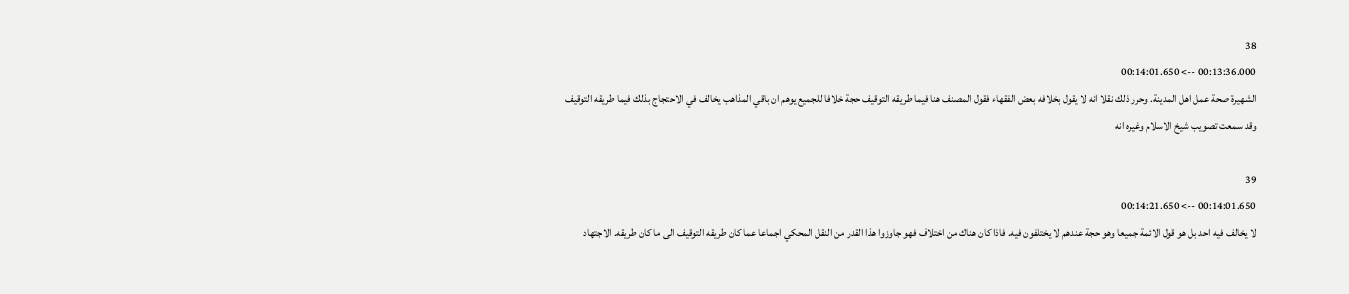38
00:13:36.000 --> 00:14:01.650
الشهيرة صحة عمل اهل المدينة. وحرر ذلك نقلا انه لا يقول بخلافه بعض الفقهاء فقول المصنف هنا فيما طريقه التوقيف حجة خلافا للجميع يوهم ان باقي المذاهب يخالف في الاحتجاج بذلك فيما طريقه التوقيف وقد سمعت تصويب شيخ الاسلام وغيره انه

39
00:14:01.650 --> 00:14:21.650
لا يخالف فيه احد بل هو قول الائمة جميعا وهو حجة عندهم لا يختلفون فيه. فاذا كان هناك من اختلاف فهو جاوزوا هذا القدر من النقل المحكي اجماعا عما كان طريقه التوقيف الى ما كان طريقه. الاجتهاد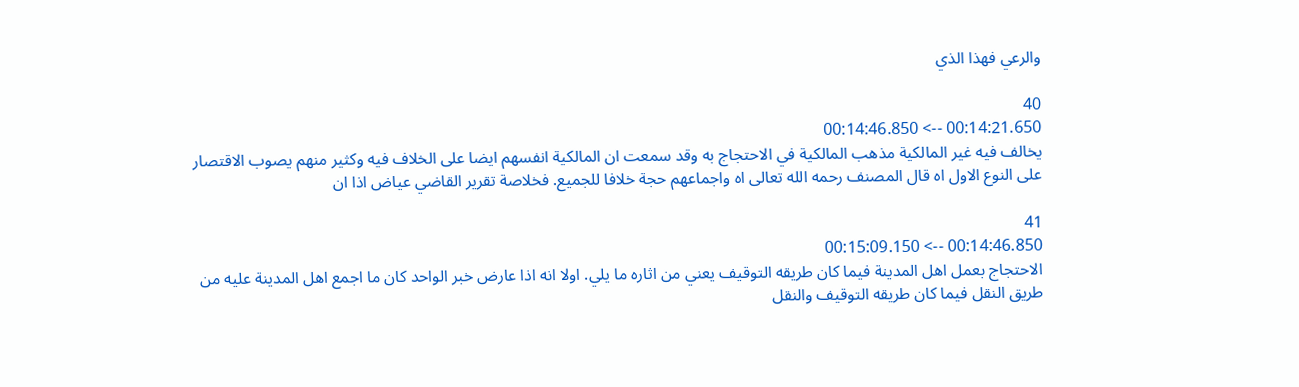والرعي فهذا الذي

40
00:14:21.650 --> 00:14:46.850
يخالف فيه غير المالكية مذهب المالكية في الاحتجاج به وقد سمعت ان المالكية انفسهم ايضا على الخلاف فيه وكثير منهم يصوب الاقتصار على النوع الاول اه قال المصنف رحمه الله تعالى اه واجماعهم حجة خلافا للجميع. فخلاصة تقرير القاضي عياض اذا ان

41
00:14:46.850 --> 00:15:09.150
الاحتجاج بعمل اهل المدينة فيما كان طريقه التوقيف يعني من اثاره ما يلي. اولا انه اذا عارض خبر الواحد كان ما اجمع اهل المدينة عليه من طريق النقل فيما كان طريقه التوقيف والنقل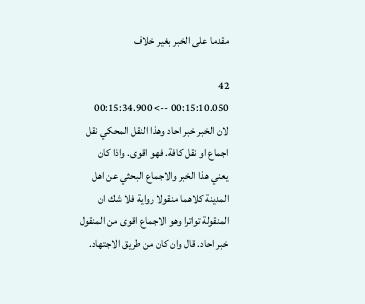مقدما على الخبر بغير خلاف

42
00:15:10.050 --> 00:15:34.900
لان الخبر خبر احاد وهذا النقل المحكي نقل اجماع او نقل كافة. فهو اقوى. واذا كان يعني هذا الخبر والاجماع البحثي عن اهل المدينة كلاهما منقولا رواية فلا شك ان المنقولة تواترا وهو الاجماع اقوى من المنقول خبر احاد. قال وان كان من طريق الاجتهاد.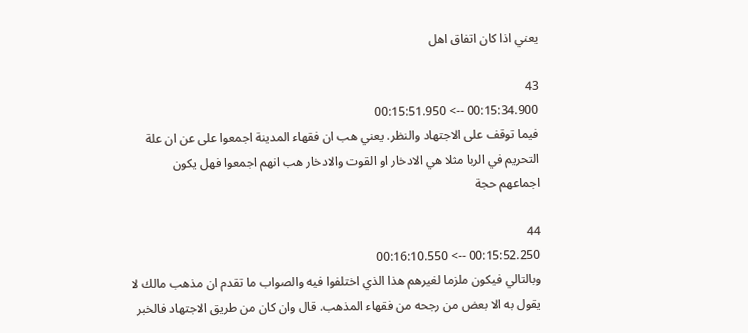يعني اذا كان اتفاق اهل

43
00:15:34.900 --> 00:15:51.950
فيما توقف على الاجتهاد والنظر. يعني هب ان فقهاء المدينة اجمعوا على عن ان علة التحريم في الربا مثلا هي الادخار او القوت والادخار هب انهم اجمعوا فهل يكون اجماعهم حجة

44
00:15:52.250 --> 00:16:10.550
وبالتالي فيكون ملزما لغيرهم هذا الذي اختلفوا فيه والصواب ما تقدم ان مذهب مالك لا يقول به الا بعض من رجحه من فقهاء المذهب. قال وان كان من طريق الاجتهاد فالخبر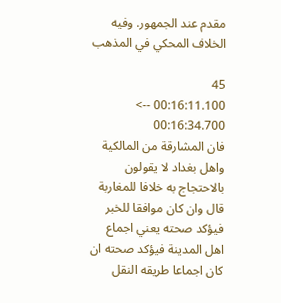مقدم عند الجمهور. وفيه الخلاف المحكي في المذهب

45
00:16:11.100 --> 00:16:34.700
فان المشارقة من المالكية واهل بغداد لا يقولون بالاحتجاج به خلافا للمغاربة قال وان كان موافقا للخبر فيؤكد صحته يعني اجماع اهل المدينة فيؤكد صحته ان كان اجماعا طريقه النقل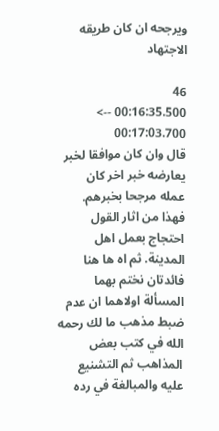ويرجحه ان كان طريقه الاجتهاد

46
00:16:35.500 --> 00:17:03.700
قال وان كان موافقا لخبر يعارضه خبر اخر كان عمله مرجحا بخبرهم. فهذا من اثار القول احتجاج بعمل اهل المدينة. ثم اه ها هنا فائدتان نختم بهما المسألة اولاهما ان عدم ضبط مذهب ما لك رحمه الله في كتب بعض المذاهب ثم التشنيع عليه والمبالغة في رده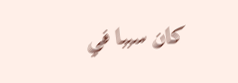كان سببا في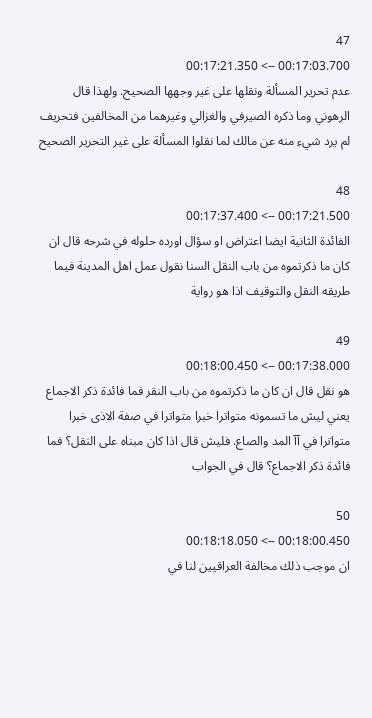47
00:17:03.700 --> 00:17:21.350
عدم تحرير المسألة ونقلها على غير وجهها الصحيح. ولهذا قال الرهوني وما ذكره الصيرفي والغزالي وغيرهما من المخالفين فتحريف لم يرد شيء منه عن مالك لما نقلوا المسألة على غير التحرير الصحيح

48
00:17:21.500 --> 00:17:37.400
الفائدة الثانية ايضا اعتراض او سؤال اورده حلوله في شرحه قال ان كان ما ذكرتموه من باب النقل السنا نقول عمل اهل المدينة فيما طريقه النقل والتوقيف اذا هو رواية

49
00:17:38.000 --> 00:18:00.450
هو نقل قال ان كان ما ذكرتموه من باب النقر فما فائدة ذكر الاجماع يعني ليش ما تسمونه متواترا خبرا متواترا في صفة الاذى خبرا متواترا في آآ المد والصاع. فليش قال اذا كان مبناه على النقل؟ فما فائدة ذكر الاجماع؟ قال في الجواب

50
00:18:00.450 --> 00:18:18.050
ان موجب ذلك مخالفة العراقيين لنا في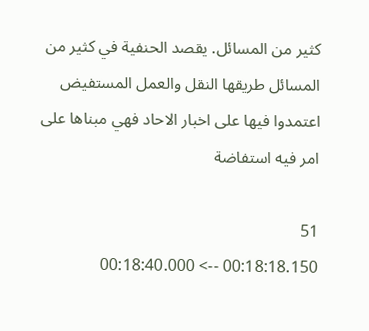كثير من المسائل. يقصد الحنفية في كثير من المسائل طريقها النقل والعمل المستفيض اعتمدوا فيها على اخبار الاحاد فهي مبناها على امر فيه استفاضة

51
00:18:18.150 --> 00:18:40.000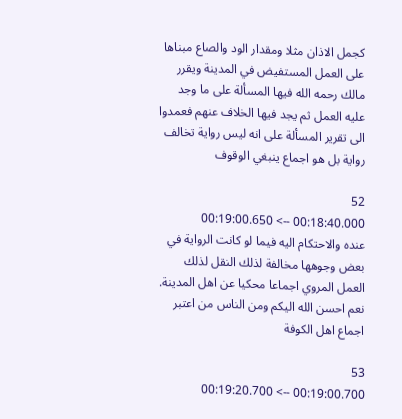كجمل الاذان مثلا ومقدار الود والصاع مبناها على العمل المستفيض في المدينة ويقرر مالك رحمه الله فيها المسألة على ما وجد عليه العمل ثم يجد فيها الخلاف عنهم فعمدوا الى تقرير المسألة على انه ليس رواية تخالف رواية بل هو اجماع ينبغي الوقوف

52
00:18:40.000 --> 00:19:00.650
عنده والاحتكام اليه فيما لو كانت الرواية في بعض وجوهها مخالفة لذلك النقل لذلك العمل المروي اجماعا محكيا عن اهل المدينة. نعم احسن الله اليكم ومن الناس من اعتبر اجماع اهل الكوفة

53
00:19:00.700 --> 00:19:20.700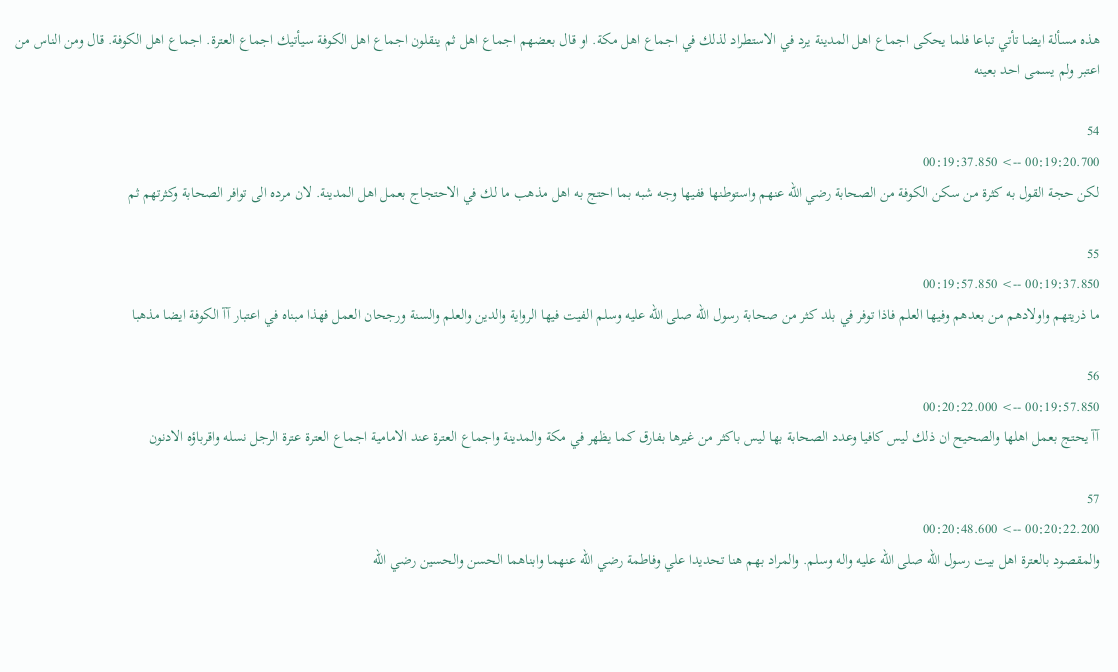هذه مسألة ايضا تأتي تباعا فلما يحكى اجماع اهل المدينة يرد في الاستطراد لذلك في اجماع اهل مكة. او قال بعضهم اجماع اهل ثم ينقلون اجماع اهل الكوفة سيأتيك اجماع العترة. اجماع اهل الكوفة. قال ومن الناس من اعتبر ولم يسمى احد بعينه

54
00:19:20.700 --> 00:19:37.850
لكن حجة القول به كثرة من سكن الكوفة من الصحابة رضي الله عنهم واستوطنها ففيها وجه شبه بما احتج به اهل مذهب ما لك في الاحتجاج بعمل اهل المدينة. لان مرده الى توافر الصحابة وكثرتهم ثم

55
00:19:37.850 --> 00:19:57.850
ما ذريتهم واولادهم من بعدهم وفيها العلم فاذا توفر في بلد كثر من صحابة رسول الله صلى الله عليه وسلم الفيت فيها الرواية والدين والعلم والسنة ورجحان العمل فهذا مبناه في اعتبار آآ الكوفة ايضا مذهبا

56
00:19:57.850 --> 00:20:22.000
آآ يحتج بعمل اهلها والصحيح ان ذلك ليس كافيا وعدد الصحابة بها ليس باكثر من غيرها بفارق كما يظهر في مكة والمدينة واجماع العترة عند الامامية اجماع العترة عترة الرجل نسله واقرباؤه الادنون

57
00:20:22.200 --> 00:20:48.600
والمقصود بالعترة اهل بيت رسول الله صلى الله عليه واله وسلم. والمراد بهم هنا تحديدا علي وفاطمة رضي الله عنهما وابناهما الحسن والحسين رضي الله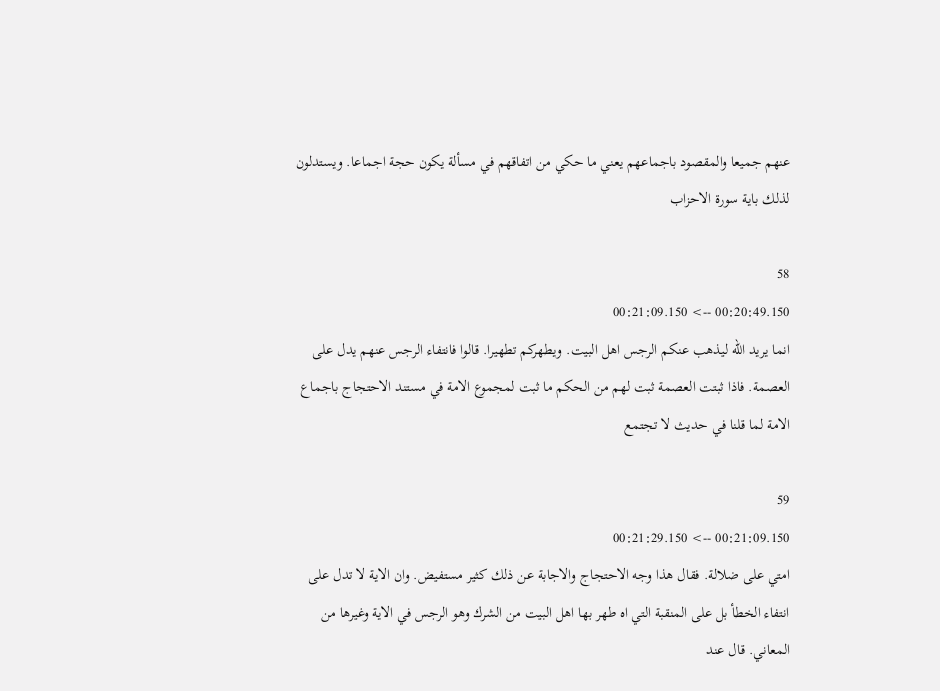عنهم جميعا والمقصود باجماعهم يعني ما حكي من اتفاقهم في مسألة يكون حجة اجماعا. ويستدلون لذلك باية سورة الاحزاب

58
00:20:49.150 --> 00:21:09.150
انما يريد الله ليذهب عنكم الرجس اهل البيت. ويطهركم تطهيرا. قالوا فانتفاء الرجس عنهم يدل على العصمة. فاذا ثبتت العصمة ثبت لهم من الحكم ما ثبت لمجموع الامة في مستند الاحتجاج باجماع الامة لما قلنا في حديث لا تجتمع

59
00:21:09.150 --> 00:21:29.150
امتي على ضلالة. فقال هذا وجه الاحتجاج والاجابة عن ذلك كثير مستفيض. وان الاية لا تدل على انتفاء الخطأ بل على المنقبة التي اه طهر بها اهل البيت من الشرك وهو الرجس في الاية وغيرها من المعاني. قال عند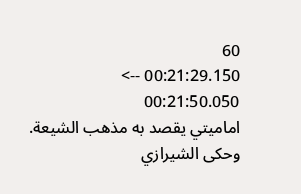60
00:21:29.150 --> 00:21:50.050
اماميتي يقصد به مذهب الشيعة. وحكى الشيرازي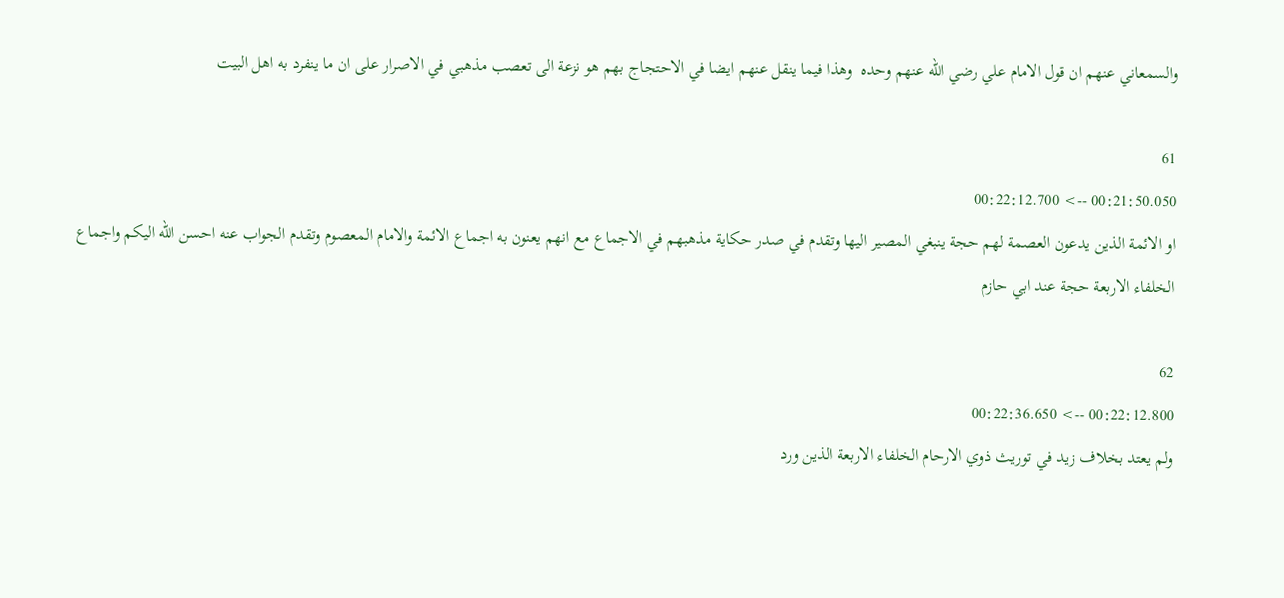والسمعاني عنهم ان قول الامام علي رضي الله عنهم وحده  وهذا فيما ينقل عنهم ايضا في الاحتجاج بهم هو نزعة الى تعصب مذهبي في الاصرار على ان ما ينفرد به اهل البيت

61
00:21:50.050 --> 00:22:12.700
او الائمة الذين يدعون العصمة لهم حجة ينبغي المصير اليها وتقدم في صدر حكاية مذهبهم في الاجماع مع انهم يعنون به اجماع الائمة والامام المعصوم وتقدم الجواب عنه احسن الله اليكم واجماع الخلفاء الاربعة حجة عند ابي حازم

62
00:22:12.800 --> 00:22:36.650
ولم يعتد بخلاف زيد في توريث ذوي الارحام الخلفاء الاربعة الذين ورد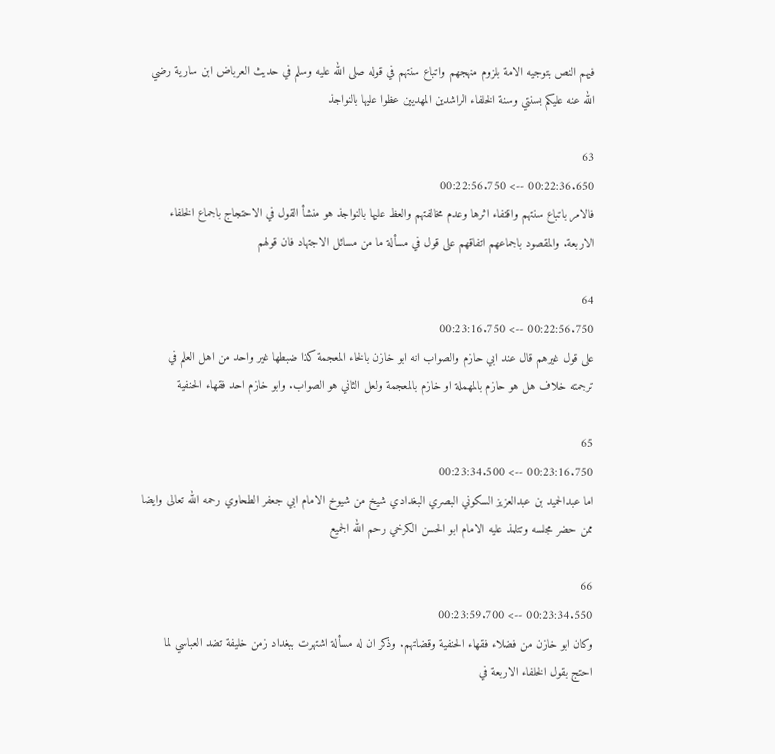فيهم النص بتوجيه الامة بلزوم منهجهم واتباع سنتهم في قوله صلى الله عليه وسلم في حديث العرباض ابن سارية رضي الله عنه عليكم بسنتي وسنة الخلفاء الراشدين المهديين عظوا عليها بالنواجذ

63
00:22:36.650 --> 00:22:56.750
فالامر باتباع سنتهم واقتفاء اثرها وعدم مخالفتهم والعظ عليها بالنواجذ هو منشأ القول في الاحتجاج باجماع الخلفاء الاربعة. والمقصود باجماعهم اتفاقهم على قول في مسألة ما من مسائل الاجتهاد فان قولهم

64
00:22:56.750 --> 00:23:16.750
على قول غيرهم قال عند ابي حازم والصواب انه ابو خازن بالخاء المعجمة كذا ضبطها غير واحد من اهل العلم في ترجمته خلاف هل هو حازم بالمهملة او خازم بالمعجمة ولعل الثاني هو الصواب. وابو خازم احد فقهاء الحنفية

65
00:23:16.750 --> 00:23:34.500
اما عبدالحميد بن عبدالعزيز السكوني البصري البغدادي شيخ من شيوخ الامام ابي جعفر الطحاوي رحمه الله تعالى وايضا ممن حضر مجلسه وتتلمذ عليه الامام ابو الحسن الكرخي رحم الله الجميع

66
00:23:34.550 --> 00:23:59.700
وكان ابو خازن من فضلاء فقهاء الحنفية وقضاتهم. وذكر ان له مسألة اشتهرت ببغداد زمن خليفة تضد العباسي لما احتج بقول الخلفاء الاربعة في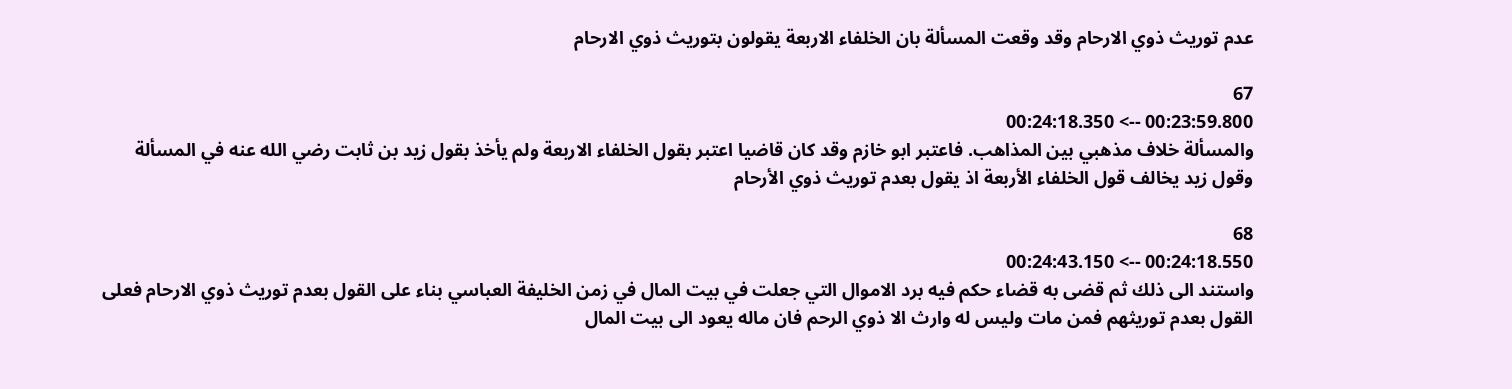عدم توريث ذوي الارحام وقد وقعت المسألة بان الخلفاء الاربعة يقولون بتوريث ذوي الارحام

67
00:23:59.800 --> 00:24:18.350
والمسألة خلاف مذهبي بين المذاهب. فاعتبر ابو خازم وقد كان قاضيا اعتبر بقول الخلفاء الاربعة ولم يأخذ بقول زيد بن ثابت رضي الله عنه في المسألة وقول زيد يخالف قول الخلفاء الأربعة اذ يقول بعدم توريث ذوي الأرحام

68
00:24:18.550 --> 00:24:43.150
واستند الى ذلك ثم قضى به قضاء حكم فيه برد الاموال التي جعلت في بيت المال في زمن الخليفة العباسي بناء على القول بعدم توريث ذوي الارحام فعلى القول بعدم توريثهم فمن مات وليس له وارث الا ذوي الرحم فان ماله يعود الى بيت المال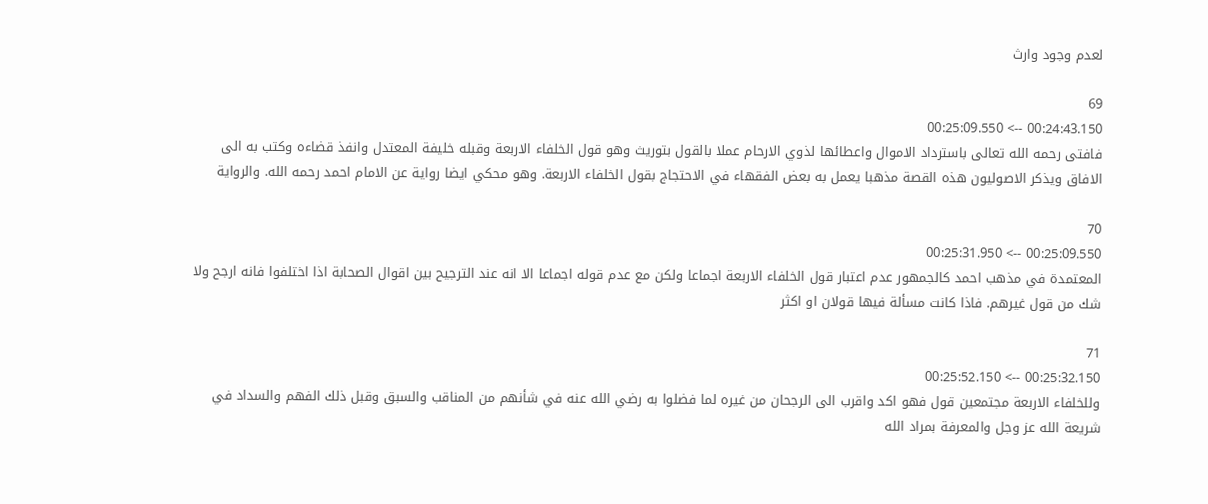لعدم وجود وارث

69
00:24:43.150 --> 00:25:09.550
فافتى رحمه الله تعالى باسترداد الاموال واعطائها لذوي الارحام عملا بالقول بتوريث وهو قول الخلفاء الاربعة وقبله خليفة المعتدل وانفذ قضاءه وكتب به الى الافاق ويذكر الاصوليون هذه القصة مذهبا يعمل به بعض الفقهاء في الاحتجاج بقول الخلفاء الاربعة. وهو محكي ايضا رواية عن الامام احمد رحمه الله. والرواية

70
00:25:09.550 --> 00:25:31.950
المعتمدة في مذهب احمد كالجمهور عدم اعتبار قول الخلفاء الاربعة اجماعا ولكن مع عدم قوله اجماعا الا انه عند الترجيح بين اقوال الصحابة اذا اختلفوا فانه ارجح ولا شك من قول غيرهم. فاذا كانت مسألة فيها قولان او اكثر

71
00:25:32.150 --> 00:25:52.150
وللخلفاء الاربعة مجتمعين قول فهو اكد واقرب الى الرجحان من غيره لما فضلوا به رضي الله عنه في شأنهم من المناقب والسبق وقبل ذلك الفهم والسداد في شريعة الله عز وجل والمعرفة بمراد الله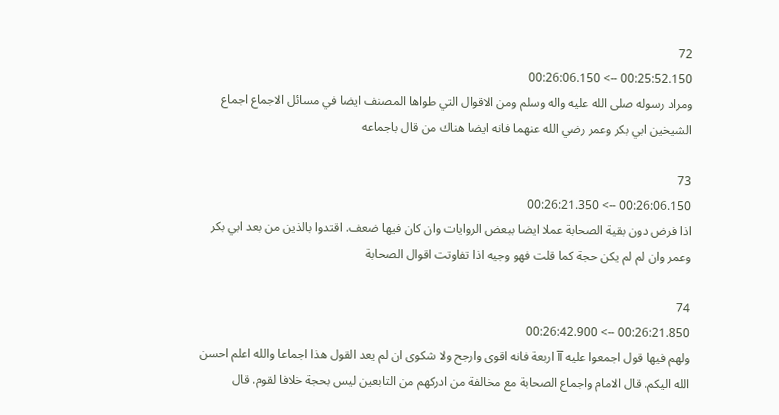72
00:25:52.150 --> 00:26:06.150
ومراد رسوله صلى الله عليه واله وسلم ومن الاقوال التي طواها المصنف ايضا في مسائل الاجماع اجماع الشيخين ابي بكر وعمر رضي الله عنهما فانه ايضا هناك من قال باجماعه

73
00:26:06.150 --> 00:26:21.350
اذا فرض دون بقية الصحابة عملا ايضا ببعض الروايات وان كان فيها ضعف. اقتدوا بالذين من بعد ابي بكر وعمر وان لم لم يكن حجة كما قلت فهو وجيه اذا تفاوتت اقوال الصحابة

74
00:26:21.850 --> 00:26:42.900
ولهم فيها قول اجمعوا عليه آآ اربعة فانه اقوى وارجح ولا شكوى ان لم يعد القول هذا اجماعا والله اعلم احسن الله اليكم. قال الامام واجماع الصحابة مع مخالفة من ادركهم من التابعين ليس بحجة خلافا لقوم. قال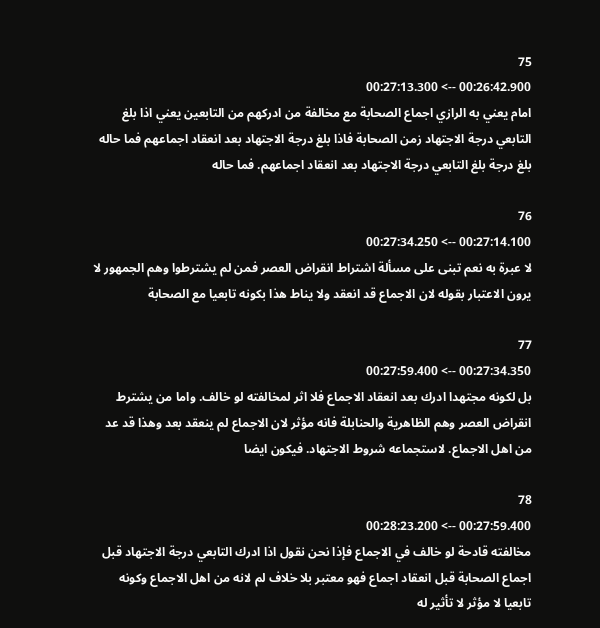75
00:26:42.900 --> 00:27:13.300
امام يعني به الرازي اجماع الصحابة مع مخالفة من ادركهم من التابعين يعني اذا بلغ التابعي درجة الاجتهاد زمن الصحابة فاذا بلغ درجة الاجتهاد بعد انعقاد اجماعهم فما حاله بلغ درجة بلغ التابعي درجة الاجتهاد بعد انعقاد اجماعهم. فما حاله

76
00:27:14.100 --> 00:27:34.250
لا عبرة به نعم تبنى على مسألة اشتراط انقراض العصر فمن لم يشترطوا وهم الجمهور لا يرون الاعتبار بقوله لان الاجماع قد انعقد ولا يناط هذا بكونه تابعيا مع الصحابة

77
00:27:34.350 --> 00:27:59.400
بل لكونه مجتهدا ادرك بعد انعقاد الاجماع فلا اثر لمخالفته لو خالف. واما من يشترط انقراض العصر وهم الظاهرية والحنابلة فانه مؤثر لان الاجماع لم ينعقد بعد وهذا قد عد من اهل الاجماع. لاستجماعه شروط الاجتهاد. فيكون ايضا

78
00:27:59.400 --> 00:28:23.200
مخالفته قادحة لو خالف في الاجماع فإذا نحن نقول اذا ادرك التابعي درجة الاجتهاد قبل اجماع الصحابة قبل انعقاد اجماع فهو معتبر بلا خلاف لم لانه من اهل الاجماع وكونه تابعيا لا مؤثر لا تأثير له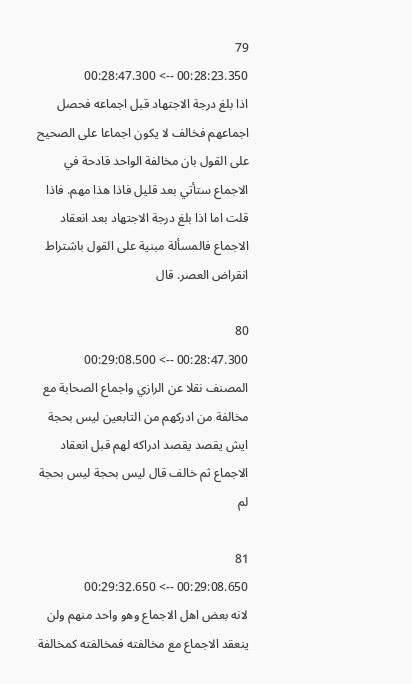79
00:28:23.350 --> 00:28:47.300
اذا بلغ درجة الاجتهاد قبل اجماعه فحصل اجماعهم فخالف لا يكون اجماعا على الصحيح على القول بان مخالفة الواحد قادحة في الاجماع ستأتي بعد قليل فاذا هذا مهم. فاذا قلت اما اذا بلغ درجة الاجتهاد بعد انعقاد الاجماع فالمسألة مبنية على القول باشتراط انقراض العصر. قال

80
00:28:47.300 --> 00:29:08.500
المصنف نقلا عن الرازي واجماع الصحابة مع مخالفة من ادركهم من التابعين ليس بحجة ايش يقصد يقصد ادراكه لهم قبل انعقاد الاجماع ثم خالف قال ليس بحجة ليس بحجة لم

81
00:29:08.650 --> 00:29:32.650
لانه بعض اهل الاجماع وهو واحد منهم ولن ينعقد الاجماع مع مخالفته فمخالفته كمخالفة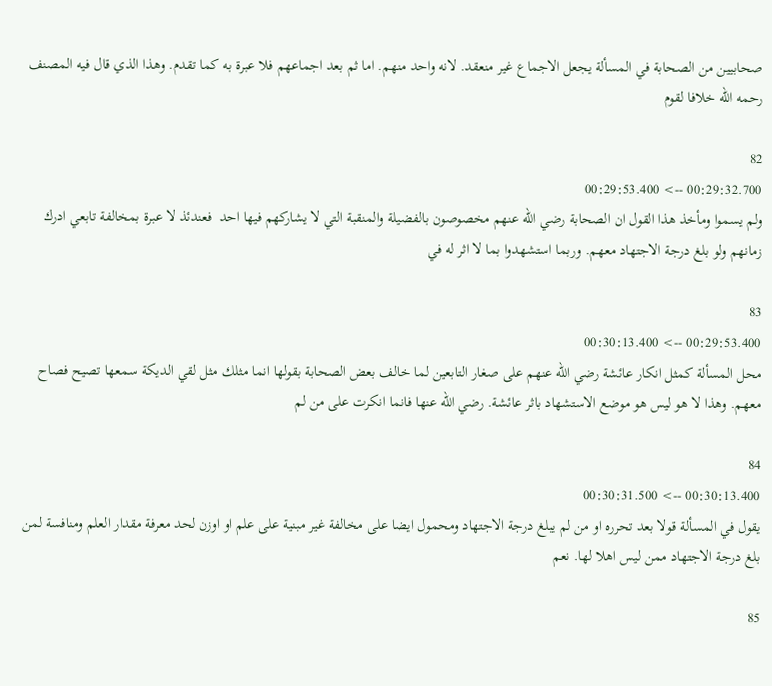صحابيين من الصحابة في المسألة يجعل الاجماع غير منعقد. لانه واحد منهم. اما ثم بعد اجماعهم فلا عبرة به كما تقدم. وهذا الذي قال فيه المصنف رحمه الله خلافا لقوم

82
00:29:32.700 --> 00:29:53.400
ولم يسموا ومأخذ هذا القول ان الصحابة رضي الله عنهم مخصوصون بالفضيلة والمنقبة التي لا يشاركهم فيها احد  فعندئذ لا عبرة بمخالفة تابعي ادرك زمانهم ولو بلغ درجة الاجتهاد معهم. وربما استشهدوا بما لا اثر له في

83
00:29:53.400 --> 00:30:13.400
محل المسألة كمثل انكار عائشة رضي الله عنهم على صغار التابعين لما خالف بعض الصحابة بقولها انما مثلك مثل لقي الديكة سمعها تصيح فصاح معهم. وهذا لا هو ليس هو موضع الاستشهاد باثر عائشة. رضي الله عنها فانما انكرت على من لم

84
00:30:13.400 --> 00:30:31.500
يقول في المسألة قولا بعد تحرره او من لم يبلغ درجة الاجتهاد ومحمول ايضا على مخالفة غير مبنية على علم او اوزن لحد معرفة مقدار العلم ومنافسة لمن بلغ درجة الاجتهاد ممن ليس اهلا لها. نعم

85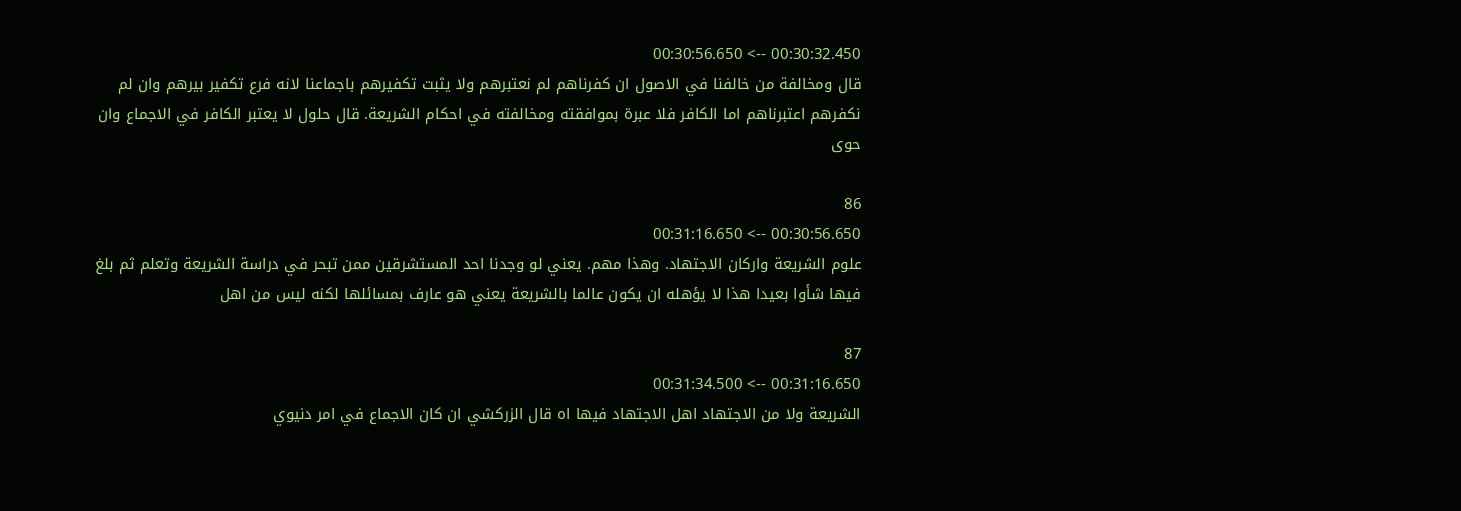00:30:32.450 --> 00:30:56.650
قال ومخالفة من خالفنا في الاصول ان كفرناهم لم نعتبرهم ولا يثبت تكفيرهم باجماعنا لانه فرع تكفير بيرهم وان لم نكفرهم اعتبرناهم اما الكافر فلا عبرة بموافقته ومخالفته في احكام الشريعة. قال حلول لا يعتبر الكافر في الاجماع وان حوى

86
00:30:56.650 --> 00:31:16.650
علوم الشريعة واركان الاجتهاد. وهذا مهم. يعني لو وجدنا احد المستشرقين ممن تبحر في دراسة الشريعة وتعلم ثم بلغ فيها شأوا بعيدا هذا لا يؤهله ان يكون عالما بالشريعة يعني هو عارف بمسائلها لكنه ليس من اهل

87
00:31:16.650 --> 00:31:34.500
الشريعة ولا من الاجتهاد اهل الاجتهاد فيها اه قال الزركشي ان كان الاجماع في امر دنيوي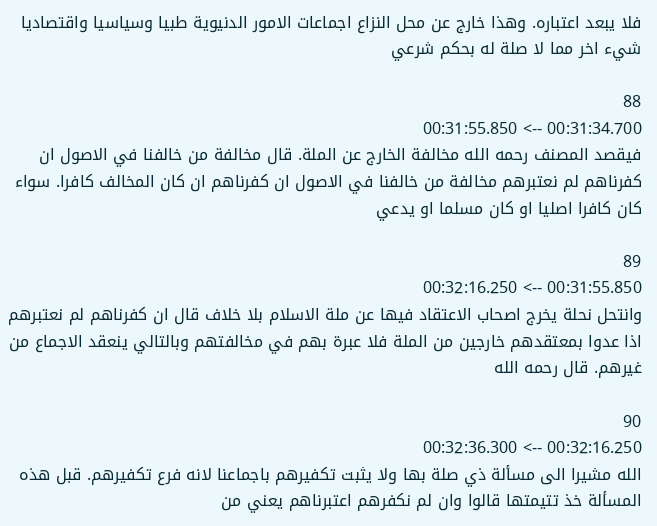فلا يبعد اعتباره. وهذا خارج عن محل النزاع اجماعات الامور الدنيوية طبيا وسياسيا واقتصاديا شيء اخر مما لا صلة له بحكم شرعي

88
00:31:34.700 --> 00:31:55.850
فيقصد المصنف رحمه الله مخالفة الخارج عن الملة. قال مخالفة من خالفنا في الاصول ان كفرناهم لم نعتبرهم مخالفة من خالفنا في الاصول ان كفرناهم ان كان المخالف كافرا. سواء كان كافرا اصليا او كان مسلما او يدعي

89
00:31:55.850 --> 00:32:16.250
وانتحل نحلة يخرج اصحاب الاعتقاد فيها عن ملة الاسلام بلا خلاف قال ان كفرناهم لم نعتبرهم اذا عدوا بمعتقدهم خارجين من الملة فلا عبرة بهم في مخالفتهم وبالتالي ينعقد الاجماع من غيرهم. قال رحمه الله

90
00:32:16.250 --> 00:32:36.300
الله مشيرا الى مسألة ذي صلة بها ولا يثبت تكفيرهم باجماعنا لانه فرع تكفيرهم. قبل هذه المسألة خذ تتيمتها قالوا وان لم نكفرهم اعتبرناهم يعني من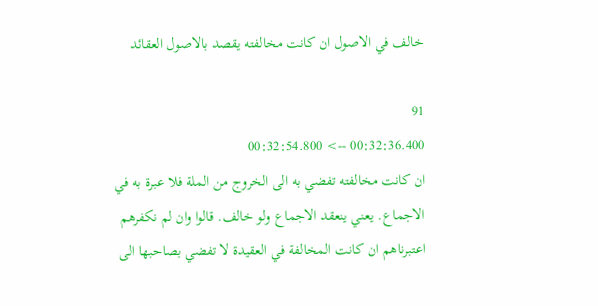خالف في الاصول ان كانت مخالفته يقصد بالاصول العقائد

91
00:32:36.400 --> 00:32:54.800
ان كانت مخالفته تفضي به الى الخروج من الملة فلا عبرة به في الاجماع. يعني ينعقد الاجماع ولو خالف. قالوا وان لم نكفرهم اعتبرناهم ان كانت المخالفة في العقيدة لا تفضي بصاحبها الى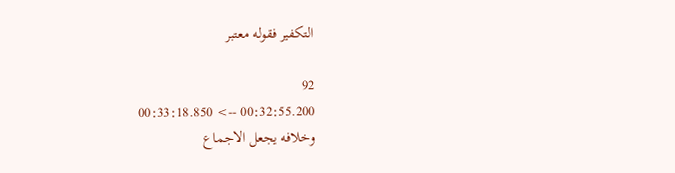التكفير فقوله معتبر

92
00:32:55.200 --> 00:33:18.850
وخلافه يجعل الاجماع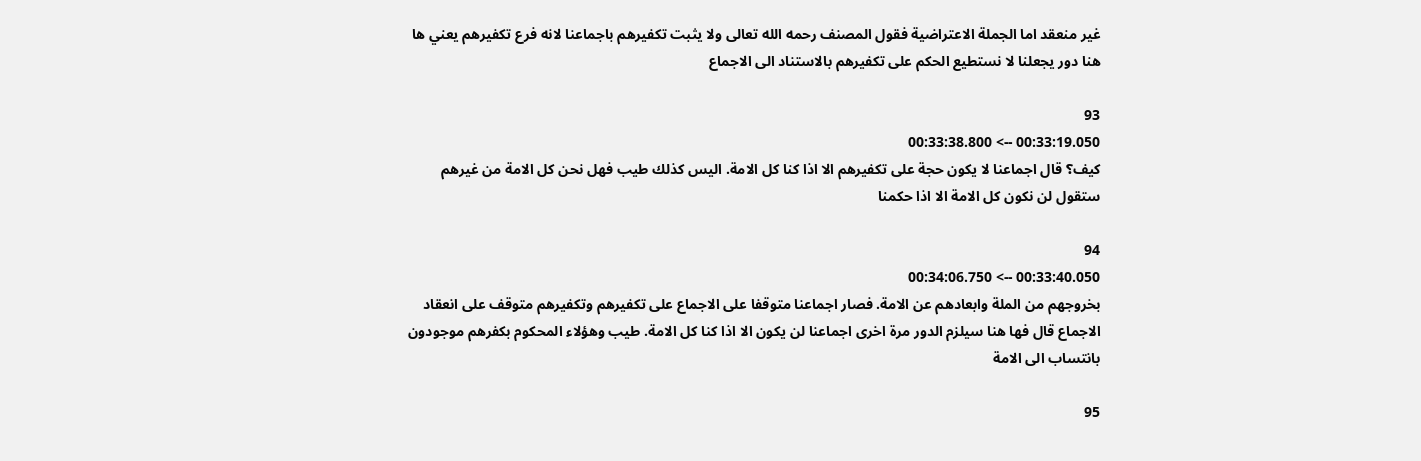غير منعقد اما الجملة الاعتراضية فقول المصنف رحمه الله تعالى ولا يثبت تكفيرهم باجماعنا لانه فرع تكفيرهم يعني ها هنا دور يجعلنا لا نستطيع الحكم على تكفيرهم بالاستناد الى الاجماع

93
00:33:19.050 --> 00:33:38.800
كيف؟ قال اجماعنا لا يكون حجة على تكفيرهم الا اذا كنا كل الامة. اليس كذلك طيب فهل نحن كل الامة من غيرهم ستقول لن نكون كل الامة الا اذا حكمنا

94
00:33:40.050 --> 00:34:06.750
بخروجهم من الملة وابعادهم عن الامة. فصار اجماعنا متوقفا على الاجماع على تكفيرهم وتكفيرهم متوقف على انعقاد الاجماع قال فها هنا سيلزم الدور مرة اخرى اجماعنا لن يكون الا اذا كنا كل الامة. طيب وهؤلاء المحكوم بكفرهم موجودون بانتساب الى الامة

95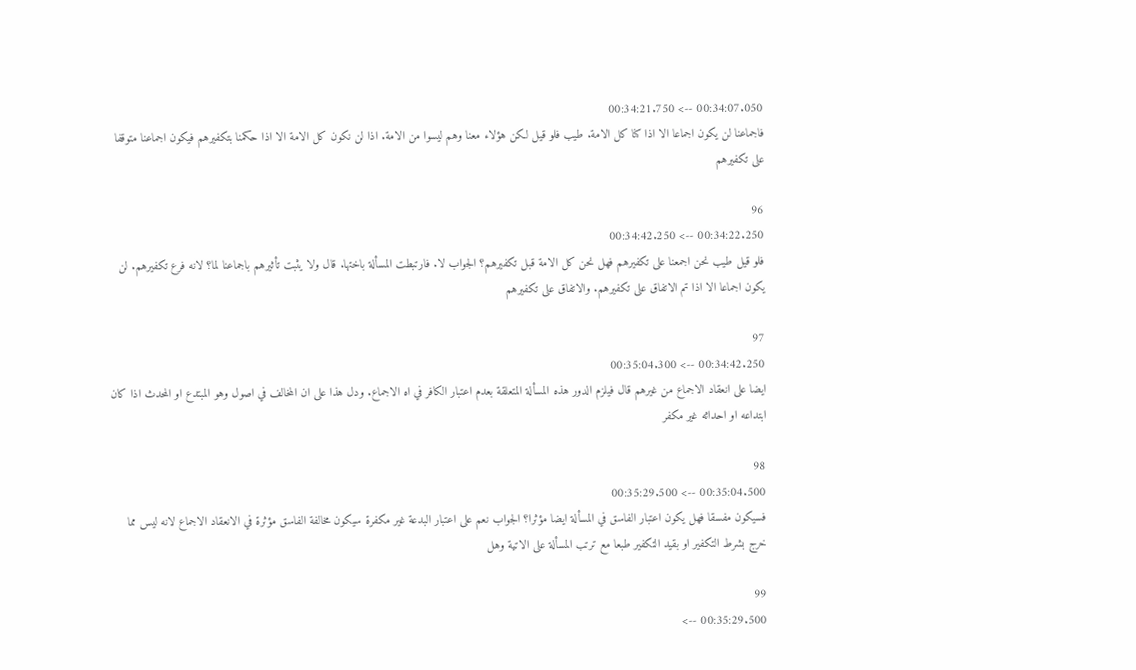00:34:07.050 --> 00:34:21.750
فاجماعنا لن يكون اجماعا الا اذا كنا كل الامة. طيب فلو قيل لكن هؤلاء معنا وهم ليسوا من الامة. اذا لن نكون كل الامة الا اذا حكمنا بتكفيرهم فيكون اجماعنا متوقفا على تكفيرهم

96
00:34:22.250 --> 00:34:42.250
فلو قيل طيب نحن اجمعنا على تكفيرهم فهل نحن كل الامة قبل تكفيرهم؟ الجواب لا. فارتبطت المسألة باختها. قال ولا يثبت تأثيرهم باجماعنا لما؟ لانه فرع تكفيرهم. لن يكون اجماعا الا اذا تم الاتفاق على تكفيرهم. والاتفاق على تكفيرهم

97
00:34:42.250 --> 00:35:04.300
ايضا على انعقاد الاجماع من غيرهم قال فيلزم الدور هذه المسألة المتعلقة بعدم اعتبار الكافر في اه الاجماع. ودل هذا على ان المخالف في اصول وهو المبتدع او المحدث اذا كان ابتداعه او احداثه غير مكفر

98
00:35:04.500 --> 00:35:29.500
فسيكون مفسقا فهل يكون اعتبار الفاسق في المسألة ايضا مؤثرا؟ الجواب نعم على اعتبار البدعة غير مكفرة سيكون مخالفة الفاسق مؤثرة في الانعقاد الاجماع لانه ليس مما خرج بشرط التكفير او بقيد التكفير طبعا مع ترتب المسألة على الاتية وهل

99
00:35:29.500 -->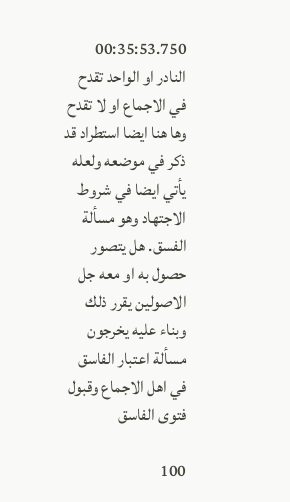00:35:53.750
النادر او الواحد تقدح في الاجماع او لا تقدح وها هنا ايضا استطراد قد ذكر في موضعه ولعله يأتي ايضا في شروط الاجتهاد وهو مسألة الفسق. هل يتصور حصول به او معه جل الاصولين يقرر ذلك وبناء عليه يخرجون مسألة اعتبار الفاسق في اهل الاجماع وقبول فتوى الفاسق

100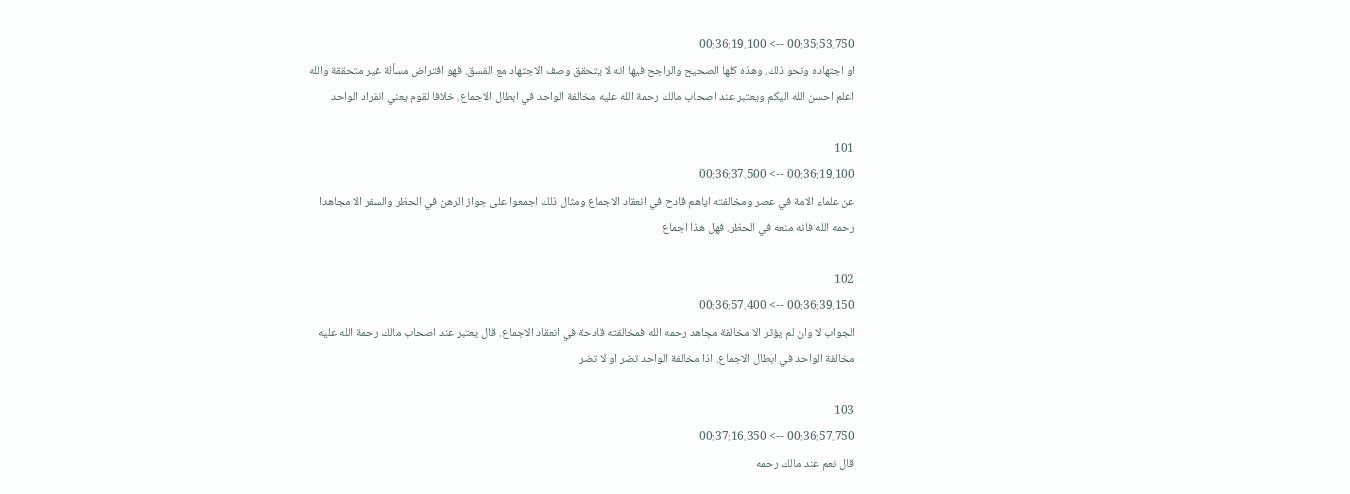00:35:53.750 --> 00:36:19.100
او اجتهاده ونحو ذلك. وهذه كلها الصحيح والراجح فيها انه لا يتحقق وصف الاجتهاد مع الفسق. فهو افتراض مسألة غير متحققة والله اعلم احسن الله اليكم ويعتبر عند اصحاب مالك رحمة الله عليه مخالفة الواحد في ابطال الاجماع. خلافا لقوم يعني انفراد الواحد

101
00:36:19.100 --> 00:36:37.500
عن علماء الامة في عصر ومخالفته اياهم قادح في انعقاد الاجماع ومثال ذلك اجمعوا على جواز الرهن في الحظر والسفر الا مجاهدا رحمه الله فانه منعه في الحظر. فهل هذا اجماع

102
00:36:39.150 --> 00:36:57.400
الجواب لا وان لم يؤثر الا مخالفة مجاهد رحمه الله فمخالفته قادحة في انعقاد الاجماع. قال يعتبر عند اصحاب مالك رحمة الله عليه مخالفة الواحد في ابطال الاجماع. اذا مخالفة الواحد تضر او لا تضر

103
00:36:57.750 --> 00:37:16.350
قال نعم عند مالك رحمه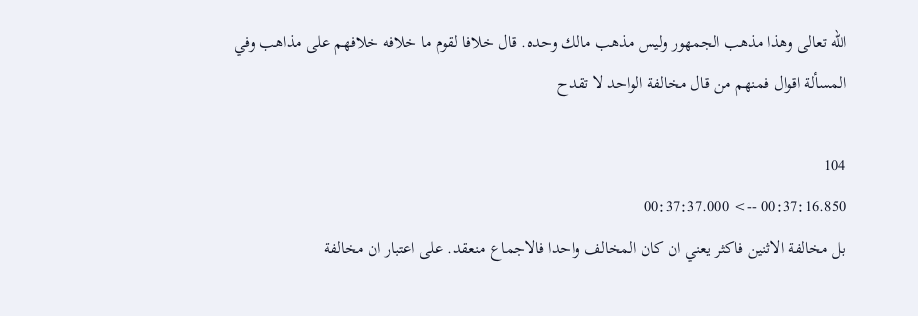الله تعالى وهذا مذهب الجمهور وليس مذهب مالك وحده. قال خلافا لقوم ما خلافه خلافهم على مذاهب وفي المسألة اقوال فمنهم من قال مخالفة الواحد لا تقدح

104
00:37:16.850 --> 00:37:37.000
بل مخالفة الاثنين فاكثر يعني ان كان المخالف واحدا فالاجماع منعقد. على اعتبار ان مخالفة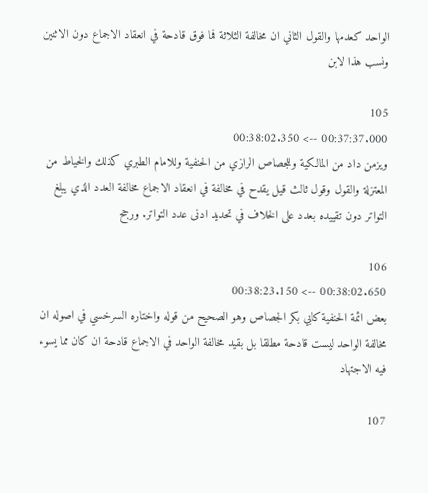الواحد كعدمها والقول الثاني ان مخالفة الثلاثة فما فوق قادحة في انعقاد الاجماع دون الاثنين ونسب هذا لابن

105
00:37:37.000 --> 00:38:02.350
ويزمن داد من المالكية وللجصاص الرازي من الحنفية وللامام الطبري كذلك والخياط من المعتزلة والقول وقول ثالث قيل يقدح في مخالفة في انعقاد الاجماع مخالفة العدد الذي يبلغ التواتر دون تقييده بعدد على الخلاف في تحديد ادنى عدد التواتر. ورجح

106
00:38:02.650 --> 00:38:23.150
بعض ائمة الحنفية كابي بكر الجصاص وهو الصحيح من قوله واختاره السرخسي في اصوله ان مخالفة الواحد ليست قادحة مطلقا بل بقيد مخالفة الواحد في الاجماع قادحة ان كان مما يسوء فيه الاجتهاد

107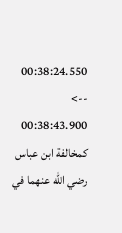00:38:24.550 --> 00:38:43.900
كمخالفة ابن عباس رضي الله عنهما في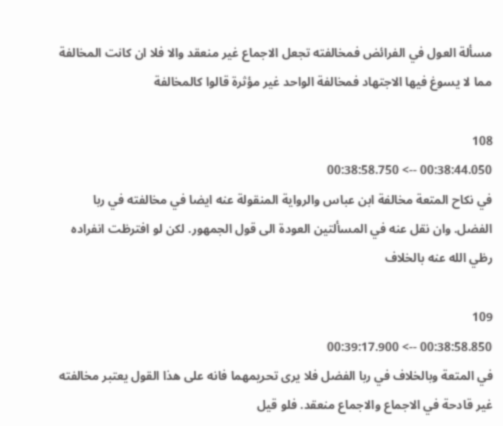مسألة العول في الفرائض فمخالفته تجعل الاجماع غير منعقد والا فلا ان كانت المخالفة مما لا يسوغ فيها الاجتهاد فمخالفة الواحد غير مؤثرة قالوا كالمخالفة

108
00:38:44.050 --> 00:38:58.750
في نكاح المتعة مخالفة ابن عباس والرواية المنقولة عنه ايضا في مخالفته في ربا الفضل. وان نقل عنه في المسألتين العودة الى قول الجمهور. لكن لو افترظت انفراده رظي الله عنه بالخلاف

109
00:38:58.850 --> 00:39:17.900
في المتعة وبالخلاف في ربا الفضل فلا يرى تحريمهما فانه على هذا القول يعتبر مخالفته غير قادحة في الاجماع والاجماع منعقد. فلو قيل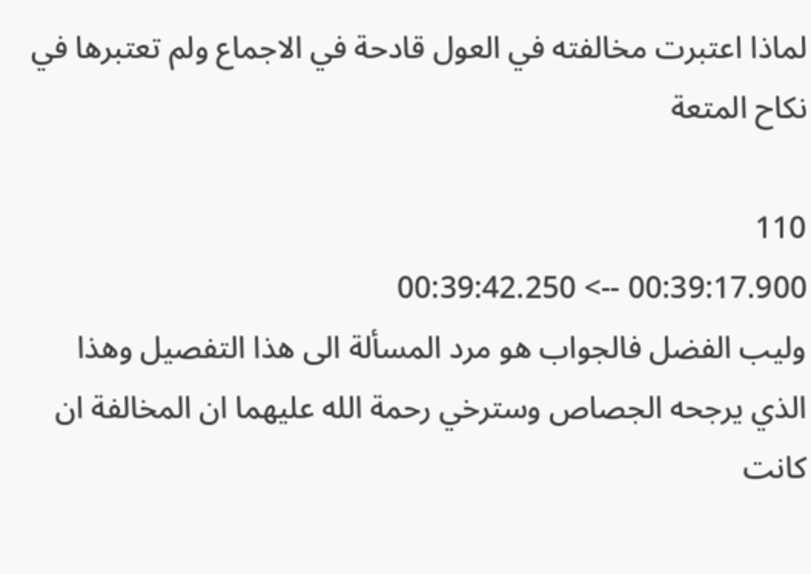لماذا اعتبرت مخالفته في العول قادحة في الاجماع ولم تعتبرها في نكاح المتعة

110
00:39:17.900 --> 00:39:42.250
وليب الفضل فالجواب هو مرد المسألة الى هذا التفصيل وهذا الذي يرجحه الجصاص وسترخي رحمة الله عليهما ان المخالفة ان كانت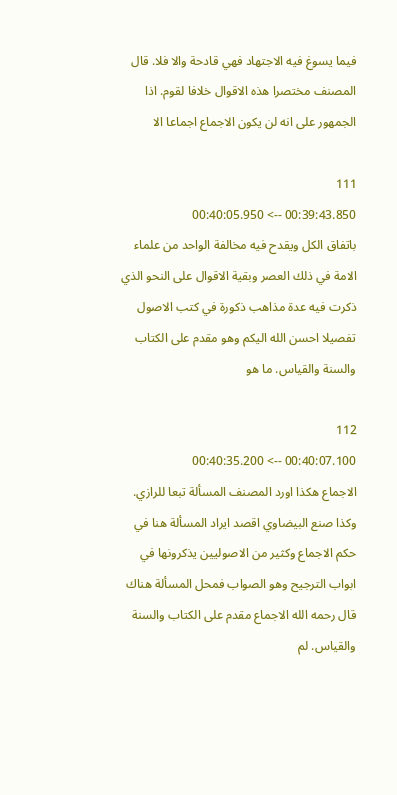فيما يسوغ فيه الاجتهاد فهي قادحة والا فلا. قال المصنف مختصرا هذه الاقوال خلافا لقوم. اذا الجمهور على انه لن يكون الاجماع اجماعا الا

111
00:39:43.850 --> 00:40:05.950
باتفاق الكل ويقدح فيه مخالفة الواحد من علماء الامة في ذلك العصر وبقية الاقوال على النحو الذي ذكرت فيه عدة مذاهب ذكورة في كتب الاصول تفصيلا احسن الله اليكم وهو مقدم على الكتاب والسنة والقياس. ما هو

112
00:40:07.100 --> 00:40:35.200
الاجماع هكذا اورد المصنف المسألة تبعا للرازي. وكذا صنع البيضاوي اقصد ايراد المسألة هنا في حكم الاجماع وكثير من الاصوليين يذكرونها في ابواب الترجيح وهو الصواب فمحل المسألة هناك قال رحمه الله الاجماع مقدم على الكتاب والسنة والقياس. لم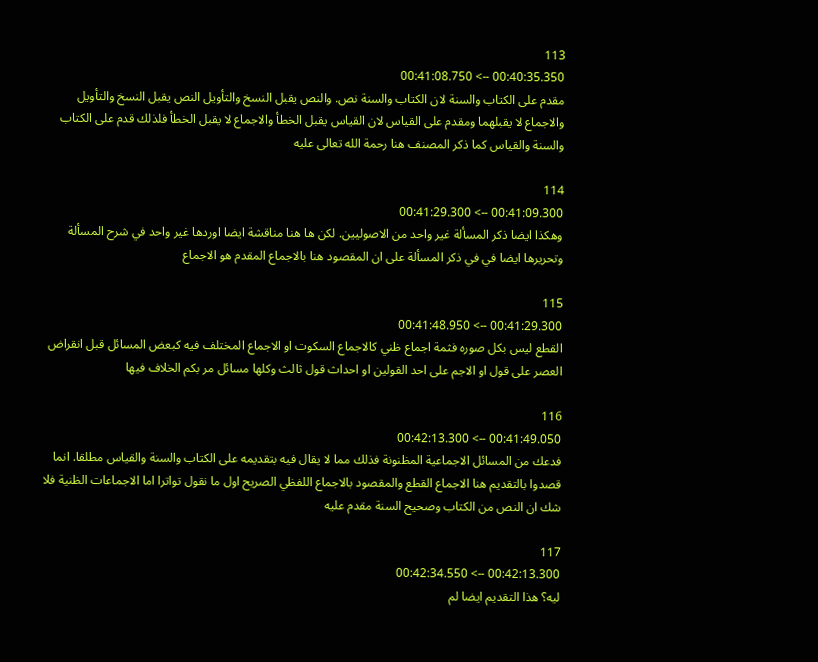113
00:40:35.350 --> 00:41:08.750
مقدم على الكتاب والسنة لان الكتاب والسنة نص. والنص يقبل النسخ والتأويل النص يقبل النسخ والتأويل والاجماع لا يقبلهما ومقدم على القياس لان القياس يقبل الخطأ والاجماع لا يقبل الخطأ فلذلك قدم على الكتاب والسنة والقياس كما ذكر المصنف هنا رحمة الله تعالى عليه

114
00:41:09.300 --> 00:41:29.300
وهكذا ايضا ذكر المسألة غير واحد من الاصوليين. لكن ها هنا مناقشة ايضا اوردها غير واحد في شرح المسألة وتحريرها ايضا في في ذكر المسألة على ان المقصود هنا بالاجماع المقدم هو الاجماع

115
00:41:29.300 --> 00:41:48.950
القطع ليس بكل صوره فثمة اجماع ظني كالاجماع السكوت او الاجماع المختلف فيه كبعض المسائل قبل انقراض العصر على قول او الاجم على احد القولين او احداث قول ثالث وكلها مسائل مر بكم الخلاف فيها

116
00:41:49.050 --> 00:42:13.300
فدعك من المسائل الاجماعية المظنونة فذلك مما لا يقال فيه بتقديمه على الكتاب والسنة والقياس مطلقا. انما قصدوا بالتقديم هنا الاجماع القطع والمقصود بالاجماع اللفظي الصريح اول ما نقول تواترا اما الاجماعات الظنية فلا شك ان النص من الكتاب وصحيح السنة مقدم عليه

117
00:42:13.300 --> 00:42:34.550
ليه؟ هذا التقديم ايضا لم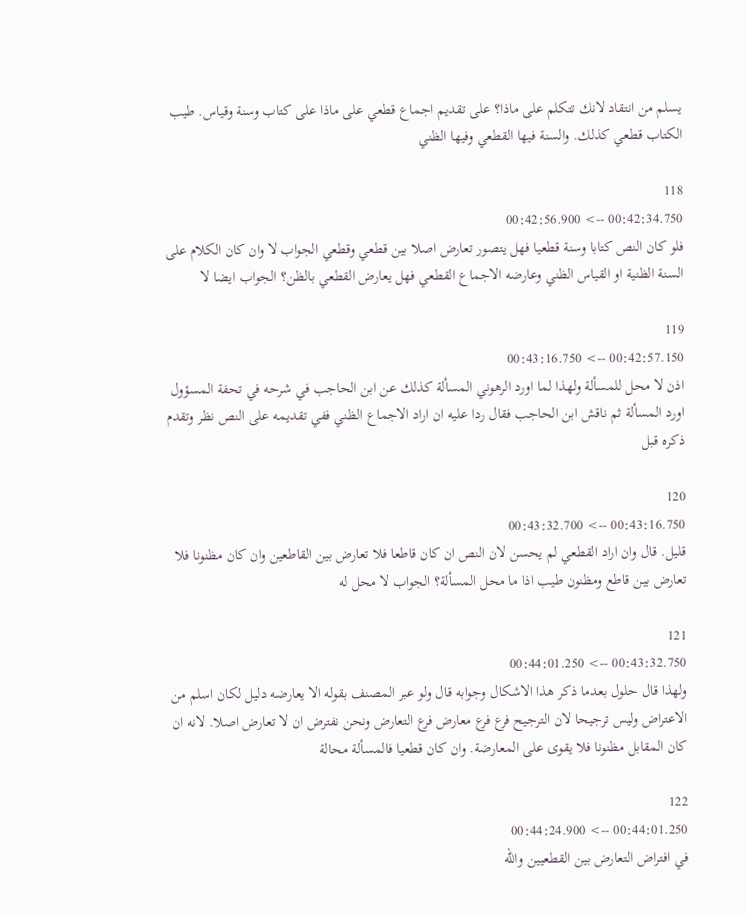يسلم من انتقاد لانك تتكلم على ماذا؟ على تقديم اجماع قطعي على ماذا على كتاب وسنة وقياس. طيب الكتاب قطعي كذلك. والسنة فيها القطعي وفيها الظني

118
00:42:34.750 --> 00:42:56.900
فلو كان النص كتابا وسنة قطعيا فهل يتصور تعارض اصلا بين قطعي وقطعي الجواب لا وان كان الكلام على السنة الظنية او القياس الظني وعارضه الاجماع القطعي فهل يعارض القطعي بالظن؟ الجواب ايضا لا

119
00:42:57.150 --> 00:43:16.750
اذن لا محل للمسألة ولهذا لما اورد الرهوني المسألة كذلك عن ابن الحاجب في شرحه في تحفة المسؤول اورد المسألة ثم ناقش ابن الحاجب فقال ردا عليه ان اراد الاجماع الظني ففي تقديمه على النص نظر وتقدم ذكره قبل

120
00:43:16.750 --> 00:43:32.700
قليل. قال وان اراد القطعي لم يحسن لان النص ان كان قاطعا فلا تعارض بين القاطعين وان كان مظنونا فلا تعارض بين قاطع ومظنون طيب اذا ما محل المسألة؟ الجواب لا محل له

121
00:43:32.750 --> 00:44:01.250
ولهذا قال حلول بعدما ذكر هذا الاشكال وجوابه قال ولو عبر المصنف بقوله الا يعارضه دليل لكان اسلم من الاعتراض وليس ترجيحا لان الترجيح فرع فرع معارض فرع التعارض ونحن نفترض ان لا تعارض اصلا. لانه ان كان المقابل مظنونا فلا يقوى على المعارضة. وان كان قطعيا فالمسألة محالة

122
00:44:01.250 --> 00:44:24.900
في افتراض التعارض بين القطعيين والله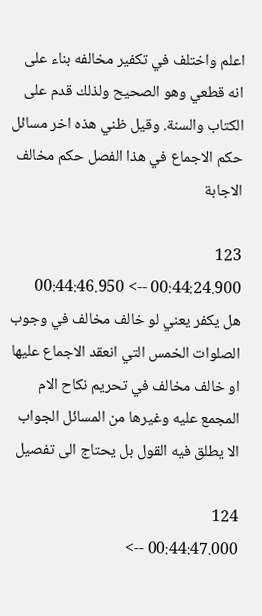اعلم واختلف في تكفير مخالفه بناء على انه قطعي وهو الصحيح ولذلك قدم على الكتاب والسنة. وقيل ظني هذه اخر مسائل حكم الاجماع في هذا الفصل حكم مخالف الاجابة

123
00:44:24.900 --> 00:44:46.950
هل يكفر يعني لو خالف مخالف في وجوب الصلوات الخمس التي انعقد الاجماع عليها او خالف مخالف في تحريم نكاح الام المجمع عليه وغيرها من المسائل الجواب الا يطلق فيه القول بل يحتاج الى تفصيل

124
00:44:47.000 -->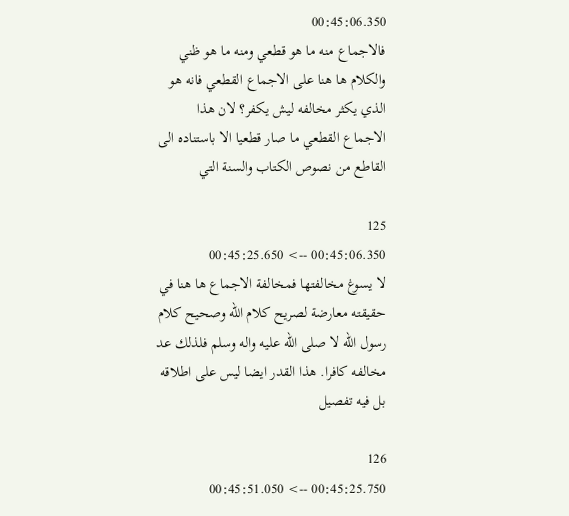00:45:06.350
فالاجماع منه ما هو قطعي ومنه ما هو ظني والكلام ها هنا على الاجماع القطعي فانه هو الذي يكثر مخالفه ليش يكفر؟ لان هذا الاجماع القطعي ما صار قطعيا الا باستناده الى القاطع من نصوص الكتاب والسنة التي

125
00:45:06.350 --> 00:45:25.650
لا يسوغ مخالفتها فمخالفة الاجماع ها هنا في حقيقته معارضة لصريح كلام الله وصحيح كلام رسول الله لا صلى الله عليه واله وسلم فلذلك عد مخالفه كافرا. هذا القدر ايضا ليس على اطلاقه بل فيه تفصيل

126
00:45:25.750 --> 00:45:51.050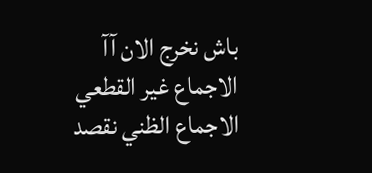باش نخرج الان آآ الاجماع غير القطعي الاجماع الظني نقصد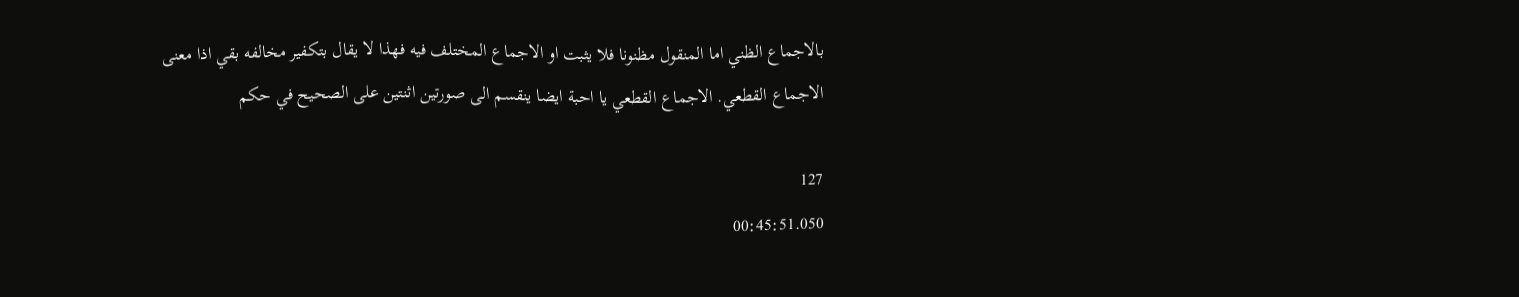بالاجماع الظني اما المنقول مظنونا فلا يثبت او الاجماع المختلف فيه فهذا لا يقال بتكفير مخالفه بقي اذا معنى الاجماع القطعي. الاجماع القطعي يا احبة ايضا ينقسم الى صورتين اثنتين على الصحيح في حكم

127
00:45:51.050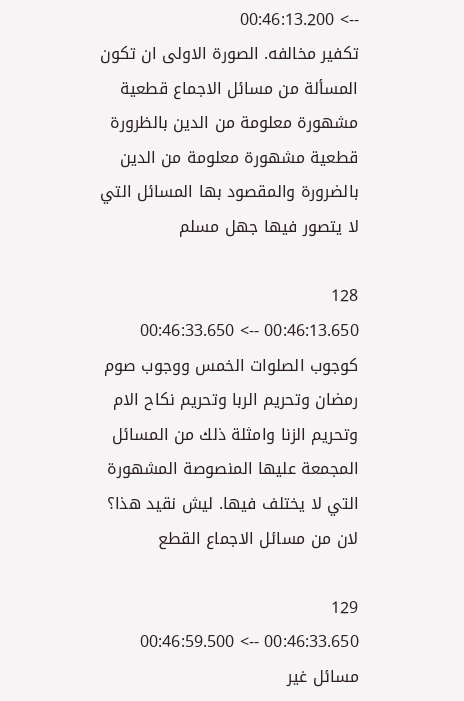--> 00:46:13.200
تكفير مخالفه. الصورة الاولى ان تكون المسألة من مسائل الاجماع قطعية مشهورة معلومة من الدين بالظرورة قطعية مشهورة معلومة من الدين بالضرورة والمقصود بها المسائل التي لا يتصور فيها جهل مسلم

128
00:46:13.650 --> 00:46:33.650
كوجوب الصلوات الخمس ووجوب صوم رمضان وتحريم الربا وتحريم نكاح الام وتحريم الزنا وامثلة ذلك من المسائل المجمعة عليها المنصوصة المشهورة التي لا يختلف فيها. ليش نقيد هذا؟ لان من مسائل الاجماع القطع

129
00:46:33.650 --> 00:46:59.500
مسائل غير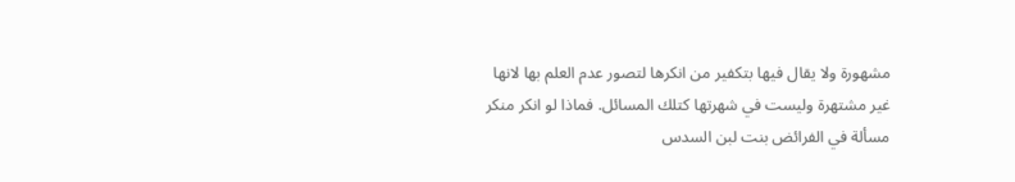مشهورة ولا يقال فيها بتكفير من انكرها لتصور عدم العلم بها لانها غير مشتهرة وليست في شهرتها كتلك المسائل. فماذا لو انكر منكر مسألة في الفرائض بنت لبن السدس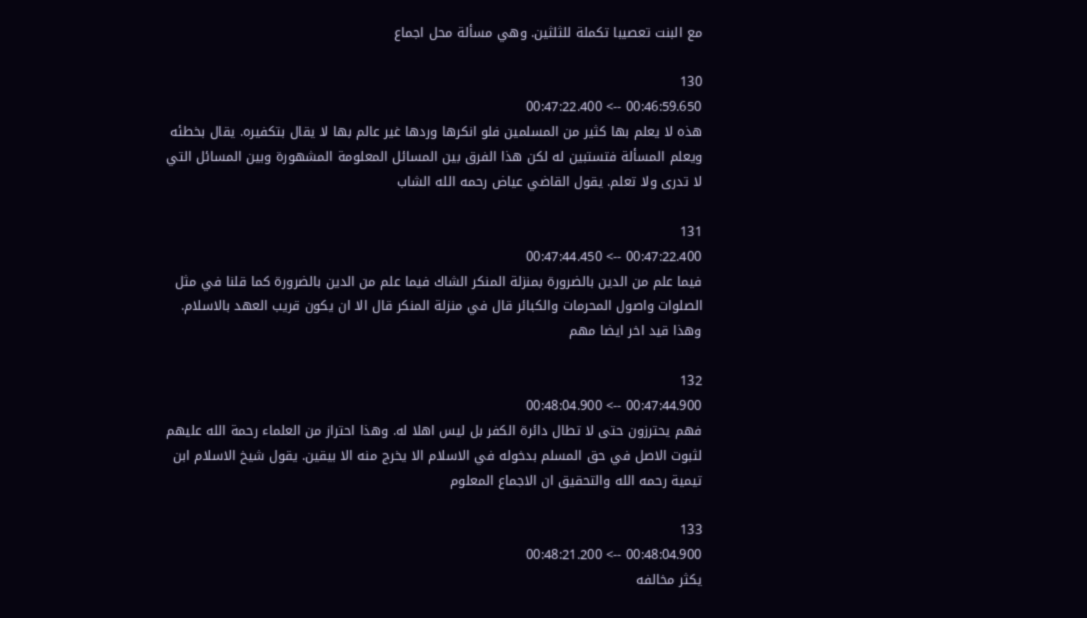مع البنت تعصيبا تكملة للثلثين. وهي مسألة محل اجماع

130
00:46:59.650 --> 00:47:22.400
هذه لا يعلم بها كثير من المسلمين فلو انكرها وردها غير عالم بها لا يقال بتكفيره. يقال بخطئه ويعلم المسألة فتستبين له لكن هذا الفرق بين المسائل المعلومة المشهورة وبين المسائل التي لا تدرى ولا تعلم. يقول القاضي عياض رحمه الله الشاب

131
00:47:22.400 --> 00:47:44.450
فيما علم من الدين بالضرورة بمنزلة المنكر الشاك فيما علم من الدين بالضرورة كما قلنا في مثل الصلوات واصول المحرمات والكبائر قال في منزلة المنكر قال الا ان يكون قريب العهد بالاسلام. وهذا قيد اخر ايضا مهم

132
00:47:44.900 --> 00:48:04.900
فهم يحترزون حتى لا تطال دائرة الكفر بل ليس اهلا له. وهذا احتراز من العلماء رحمة الله عليهم لثبوت الاصل في حق المسلم بدخوله في الاسلام الا يخرج منه الا بيقين. يقول شيخ الاسلام ابن تيمية رحمه الله والتحقيق ان الاجماع المعلوم

133
00:48:04.900 --> 00:48:21.200
يكثر مخالفه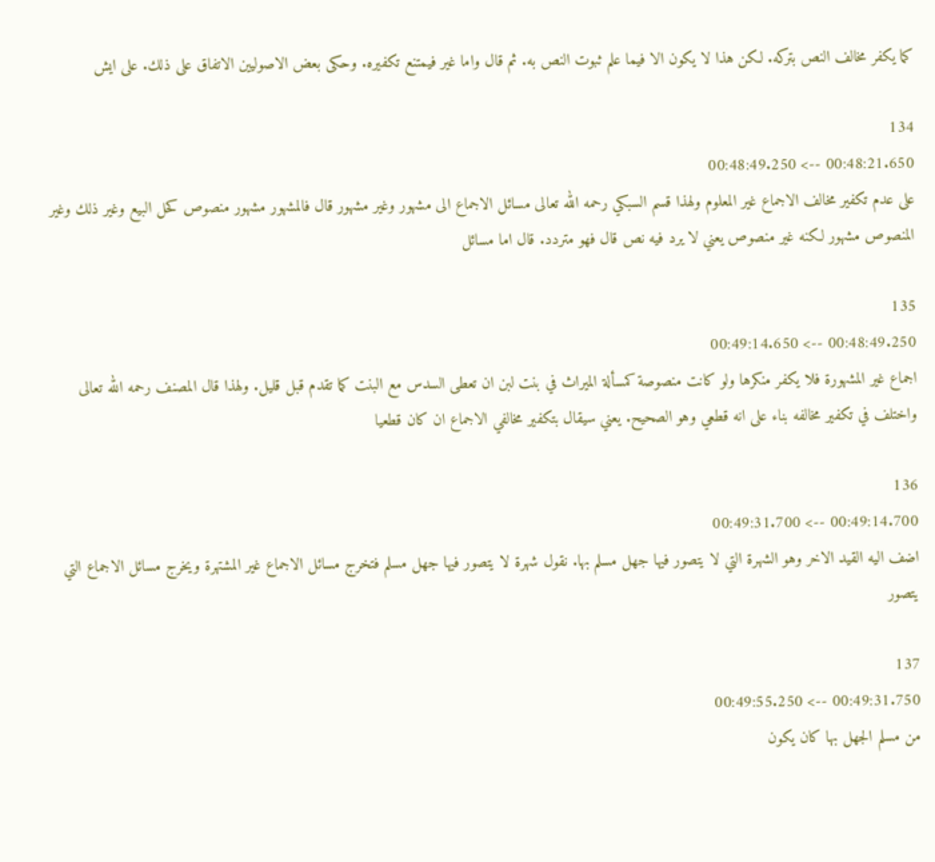كما يكفر مخالف النص بتركه. لكن هذا لا يكون الا فيما علم ثبوت النص به. ثم قال واما غير فيمتنع تكفيره. وحكى بعض الاصوليين الاتفاق على ذلك. على ايش

134
00:48:21.650 --> 00:48:49.250
على عدم تكفير مخالف الاجماع غير المعلوم ولهذا قسم السبكي رحمه الله تعالى مسائل الاجماع الى مشهور وغير مشهور قال فالمشهور مشهور منصوص كحل البيع وغير ذلك وغير المنصوص مشهور لكنه غير منصوص يعني لا يرد فيه نص قال فهو متردد. قال اما مسائل

135
00:48:49.250 --> 00:49:14.650
اجماع غير المشهورة فلا يكفر منكرها ولو كانت منصوصة كمسألة الميراث في بنت لبن ان تعطى السدس مع البنت كما تقدم قبل قليل. ولهذا قال المصنف رحمه الله تعالى واختلف في تكفير مخالفه بناء على انه قطعي وهو الصحيح. يعني سيقال بتكفير مخالفي الاجماع ان كان قطعيا

136
00:49:14.700 --> 00:49:31.700
اضف اليه القيد الاخر وهو الشهرة التي لا يتصور فيها جهل مسلم بها. نقول شهرة لا يتصور فيها جهل مسلم فتخرج مسائل الاجماع غير المشتهرة ويخرج مسائل الاجماع التي يتصور

137
00:49:31.750 --> 00:49:55.250
من مسلم الجهل بها كان يكون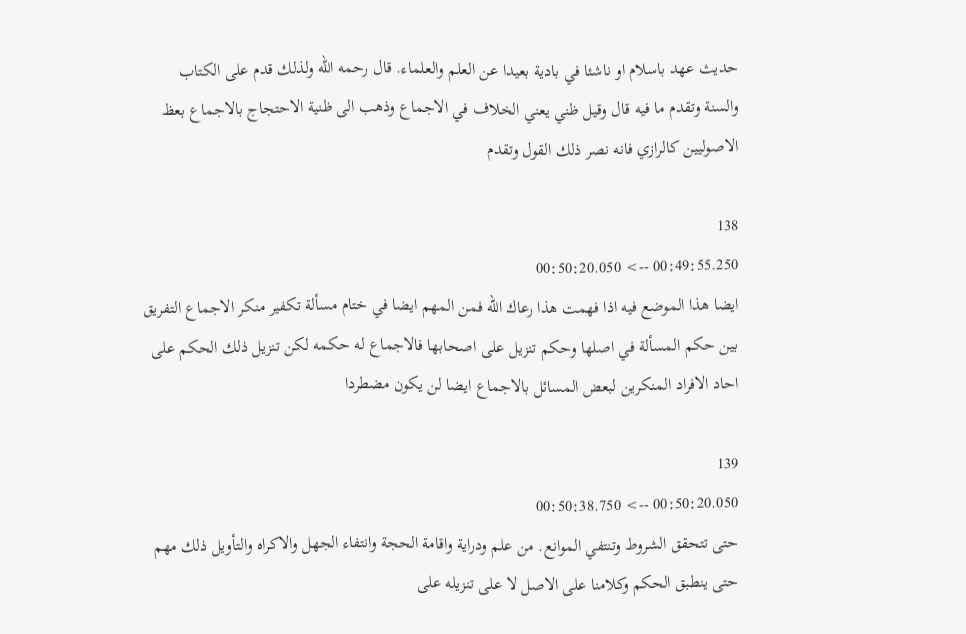حديث عهد باسلام او ناشئا في بادية بعيدا عن العلم والعلماء. قال رحمه الله ولذلك قدم على الكتاب والسنة وتقدم ما فيه قال وقيل ظني يعني الخلاف في الاجماع وذهب الى ظنية الاحتجاج بالاجماع بعظ الاصوليين كالرازي فانه نصر ذلك القول وتقدم

138
00:49:55.250 --> 00:50:20.050
ايضا هذا الموضع فيه اذا فهمت هذا رعاك الله فمن المهم ايضا في ختام مسألة تكفير منكر الاجماع التفريق بين حكم المسألة في اصلها وحكم تنزيل على اصحابها فالاجماع له حكمه لكن تنزيل ذلك الحكم على احاد الافراد المنكرين لبعض المسائل بالاجماع ايضا لن يكون مضطردا

139
00:50:20.050 --> 00:50:38.750
حتى تتحقق الشروط وتنتفي الموانع. من علم ودراية واقامة الحجة وانتفاء الجهل والاكراه والتأويل ذلك مهم حتى ينطبق الحكم وكلامنا على الاصل لا على تنزيله على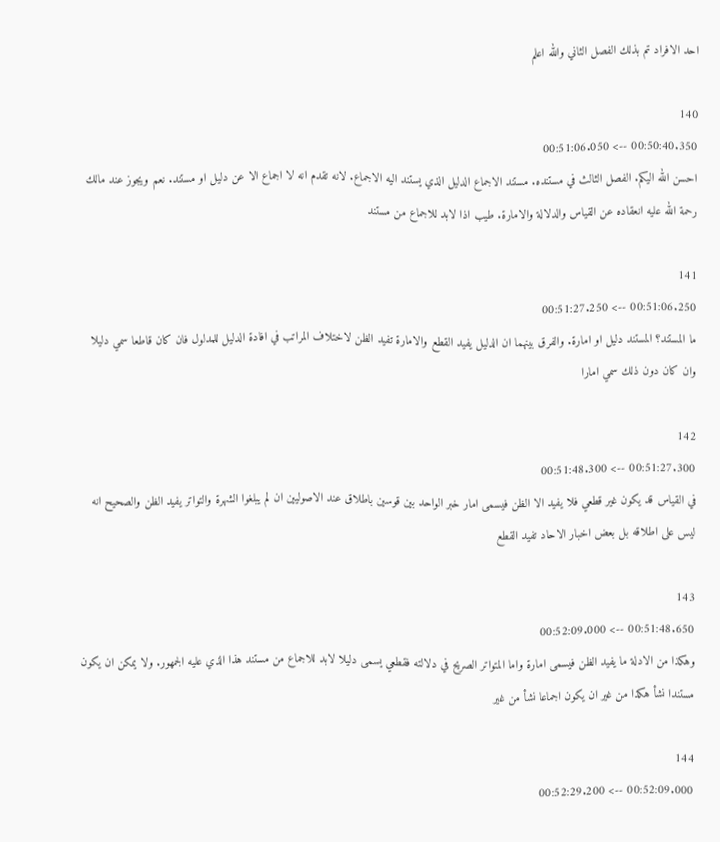احد الافراد تم بذلك الفصل الثاني والله اعلم

140
00:50:40.350 --> 00:51:06.050
احسن الله اليكم. الفصل الثالث في مستنده. مستند الاجماع الدليل الذي يستند اليه الاجماع. لانه تقدم انه لا اجماع الا عن دليل او مستند. نعم ويجوز عند مالك رحمة الله عليه انعقاده عن القياس والدلالة والامارة. طيب اذا لابد للاجماع من مستند

141
00:51:06.250 --> 00:51:27.250
ما المستند؟ المستند دليل او امارة. والفرق بينهما ان الدليل يفيد القطع والامارة تفيد الظن لاختلاف المراتب في افادة الدليل للمدلول فان كان قاطعا سمي دليلا وان كان دون ذلك سمي امارا

142
00:51:27.300 --> 00:51:48.300
في القياس قد يكون غير قطعي فلا يفيد الا الظن فيسمى امار خبر الواحد بين قوسين باطلاق عند الاصوليين ان لم يبلغوا الشهرة والتواتر يفيد الظن والصحيح انه ليس على اطلاقه بل بعض اخبار الاحاد تفيد القطع

143
00:51:48.650 --> 00:52:09.000
وهكذا من الادلة ما يفيد الظن فيسمى امارة واما المتواتر الصريح في دلالته فقطعي يسمى دليلا لابد للاجماع من مستند هذا الذي عليه الجمهور. ولا يمكن ان يكون مستندا نشأ هكذا من غير ان يكون اجماعا نشأ من غير

144
00:52:09.000 --> 00:52:29.200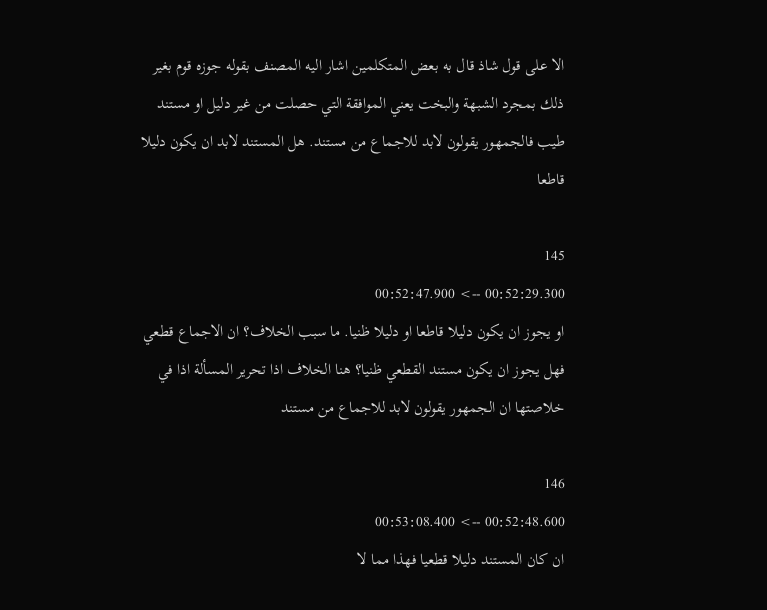الا على قول شاذ قال به بعض المتكلمين اشار اليه المصنف بقوله جوزه قوم بغير ذلك بمجرد الشبهة والبخت يعني الموافقة التي حصلت من غير دليل او مستند طيب فالجمهور يقولون لابد للاجماع من مستند. هل المستند لابد ان يكون دليلا قاطعا

145
00:52:29.300 --> 00:52:47.900
او يجوز ان يكون دليلا قاطعا او دليلا ظنيا. ما سبب الخلاف؟ ان الاجماع قطعي فهل يجوز ان يكون مستند القطعي ظنيا؟ هنا الخلاف اذا تحرير المسألة اذا في خلاصتها ان الجمهور يقولون لابد للاجماع من مستند

146
00:52:48.600 --> 00:53:08.400
ان كان المستند دليلا قطعيا فهذا مما لا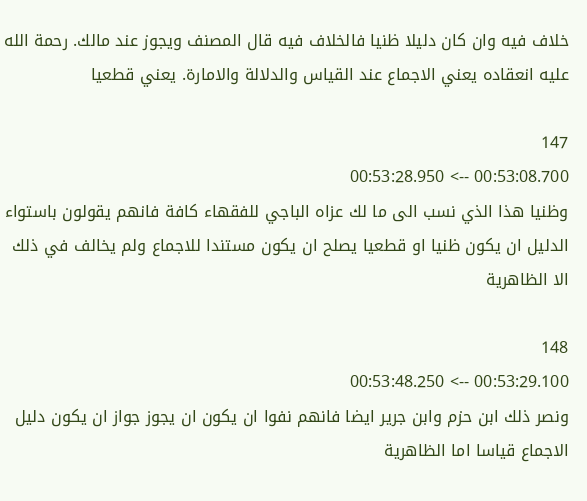خلاف فيه وان كان دليلا ظنيا فالخلاف فيه قال المصنف ويجوز عند مالك. رحمة الله عليه انعقاده يعني الاجماع عند القياس والدلالة والامارة. يعني قطعيا

147
00:53:08.700 --> 00:53:28.950
وظنيا هذا الذي نسب الى ما لك عزاه الباجي للفقهاء كافة فانهم يقولون باستواء الدليل ان يكون ظنيا او قطعيا يصلح ان يكون مستندا للاجماع ولم يخالف في ذلك الا الظاهرية

148
00:53:29.100 --> 00:53:48.250
ونصر ذلك ابن حزم وابن جرير ايضا فانهم نفوا ان يكون ان يجوز جواز ان يكون دليل الاجماع قياسا اما الظاهرية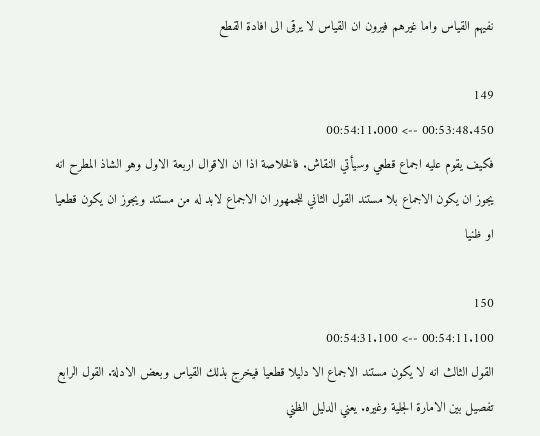نفيهم القياس واما غيرهم فيرون ان القياس لا يرقى الى افادة القطع

149
00:53:48.450 --> 00:54:11.000
فكيف يقوم عليه اجماع قطعي وسيأتي النقاش. فالخلاصة اذا ان الاقوال اربعة الاول وهو الشاذ المطرح انه يجوز ان يكون الاجماع بلا مستند القول الثاني للجمهور ان الاجماع لابد له من مستند ويجوز ان يكون قطعيا او ظنيا

150
00:54:11.100 --> 00:54:31.100
القول الثالث انه لا يكون مستند الاجماع الا دليلا قطعيا فيخرج بذلك القياس وبعض الادلة. القول الرابع تفصيل بين الامارة الجلية وغيره. يعني الدليل الظني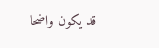قد يكون واضحا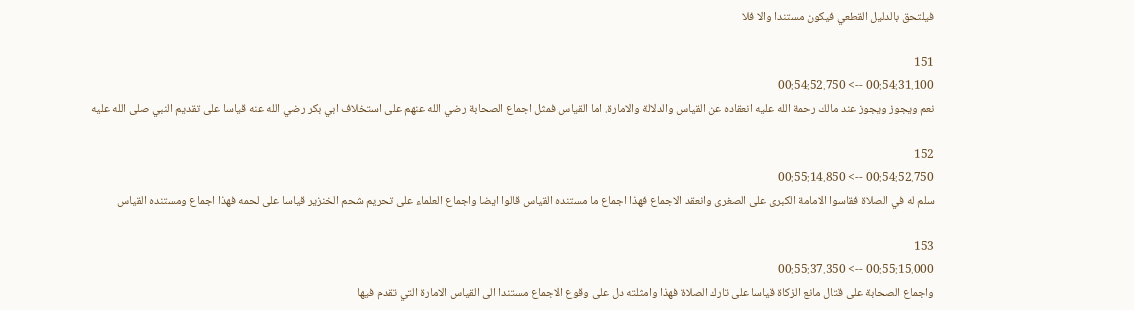فيلتحق بالدليل القطعي فيكون مستندا والا فلا

151
00:54:31.100 --> 00:54:52.750
نعم ويجوز ويجوز عند مالك رحمة الله عليه انعقاده عن القياس والدلالة والامارة. اما القياس فمثل اجماع الصحابة رضي الله عنهم على استخلاف ابي بكر رضي الله عنه قياسا على تقديم النبي صلى الله عليه

152
00:54:52.750 --> 00:55:14.850
سلم له في الصلاة فقاسوا الامامة الكبرى على الصغرى وانعقد الاجماع فهذا اجماع ما مستنده القياس قالوا ايضا واجماع العلماء على تحريم شحم الخنزير قياسا على لحمه فهذا اجماع ومستنده القياس

153
00:55:15.000 --> 00:55:37.350
واجماع الصحابة على قتال مانع الزكاة قياسا على تارك الصلاة فهذا وامثلته دل على وقوع الاجماع مستندا الى القياس الامارة التي تقدم فيها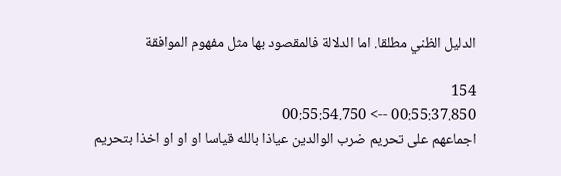الدليل الظني مطلقا. اما الدلالة فالمقصود بها مثل مفهوم الموافقة

154
00:55:37.850 --> 00:55:54.750
اجماعهم على تحريم ضرب الوالدين عياذا بالله قياسا او او او اخذا بتحريم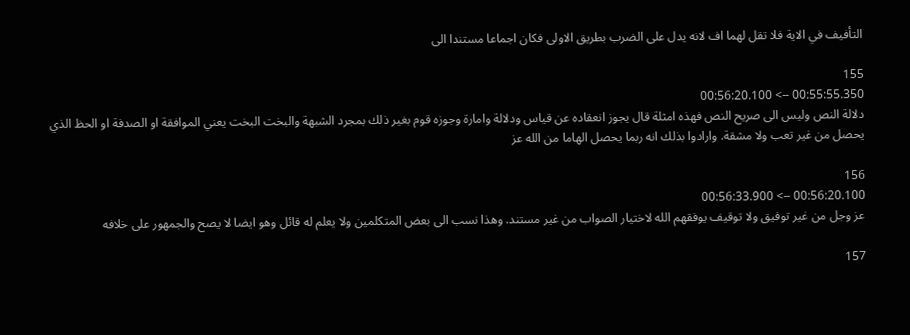التأفيف في الاية فلا تقل لهما اف لانه يدل على الضرب بطريق الاولى فكان اجماعا مستندا الى

155
00:55:55.350 --> 00:56:20.100
دلالة النص وليس الى صريح النص فهذه امثلة قال يجوز انعقاده عن قياس ودلالة وامارة وجوزه قوم بغير ذلك بمجرد الشبهة والبخت البخت يعني الموافقة او الصدفة او الحظ الذي يحصل من غير تعب ولا مشقة. وارادوا بذلك انه ربما يحصل الهاما من الله عز

156
00:56:20.100 --> 00:56:33.900
عز وجل من غير توفيق ولا توقيف يوفقهم الله لاختيار الصواب من غير مستند. وهذا نسب الى بعض المتكلمين ولا يعلم له قائل وهو ايضا لا يصح والجمهور على خلافه

157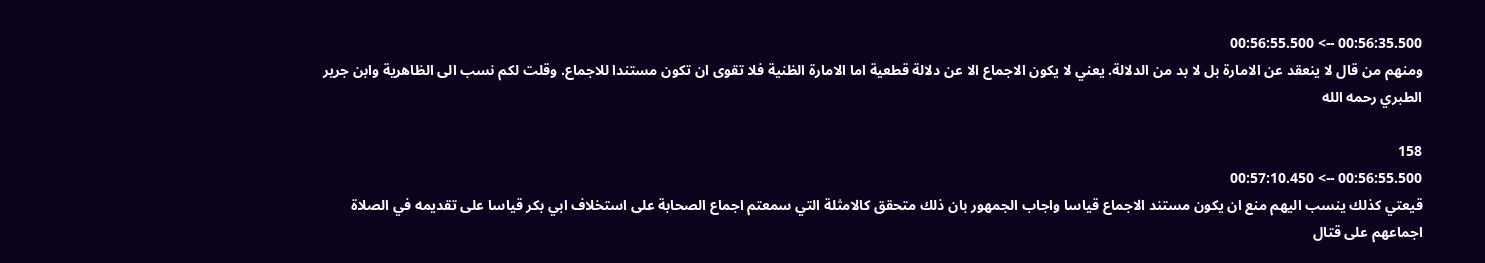00:56:35.500 --> 00:56:55.500
ومنهم من قال لا ينعقد عن الامارة بل لا بد من الدلالة. يعني لا يكون الاجماع الا عن دلالة قطعية اما الامارة الظنية فلا تقوى ان تكون مستندا للاجماع. وقلت لكم نسب الى الظاهرية وابن جرير الطبري رحمه الله

158
00:56:55.500 --> 00:57:10.450
قيعتي كذلك ينسب اليهم منع ان يكون مستند الاجماع قياسا واجاب الجمهور بان ذلك متحقق كالامثلة التي سمعتم اجماع الصحابة على استخلاف ابي بكر قياسا على تقديمه في الصلاة اجماعهم على قتال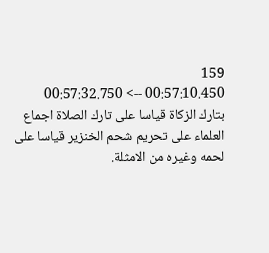159
00:57:10.450 --> 00:57:32.750
بتارك الزكاة قياسا على تارك الصلاة اجماع العلماء على تحريم شحم الخنزير قياسا على لحمه وغيره من الامثلة.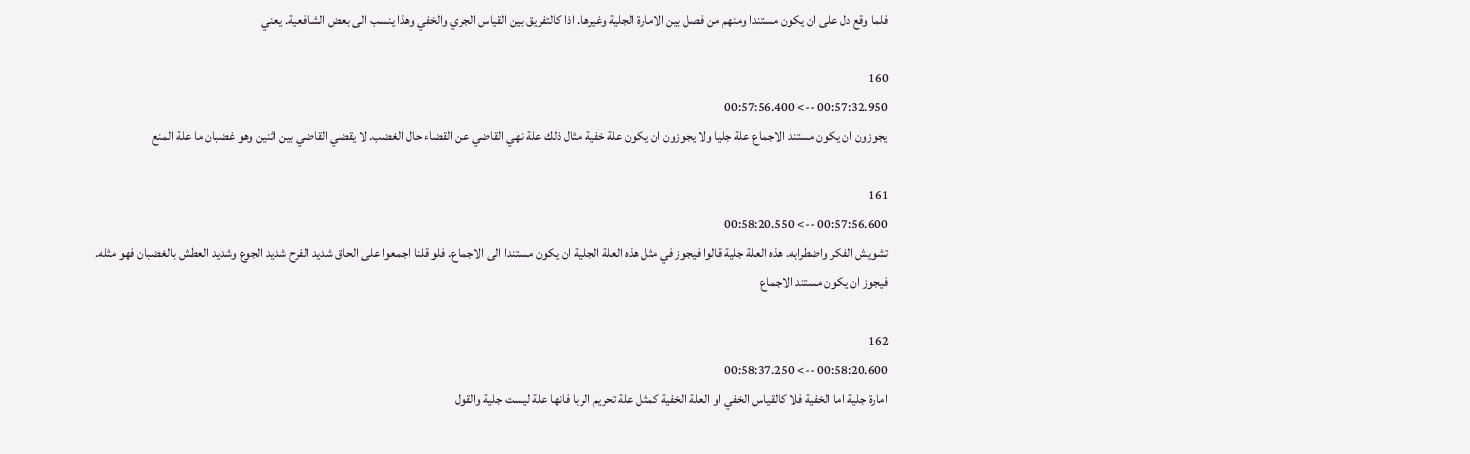فلما وقع دل على ان يكون مستندا ومنهم من فصل بين الامارة الجلية وغيرها. اذا كالتفريق بين القياس الجري والخفي وهذا ينسب الى بعض الشافعية. يعني

160
00:57:32.950 --> 00:57:56.400
يجوزون ان يكون مستند الاجماع علة جليا ولا يجوزون ان يكون علة خفية مثال ذلك علة نهي القاضي عن القضاء حال الغضب. لا يقضي القاضي بين اثنين وهو غضبان ما علة المنع

161
00:57:56.600 --> 00:58:20.550
تشويش الفكر واضطرابه. هذه العلة جلية قالوا فيجوز في مثل هذه العلة الجلية ان يكون مستندا الى الاجماع. فلو قلنا اجمعوا على الحاق شديد الفرح شديد الجوع وشديد العطش بالغضبان فهو مثله. فيجوز ان يكون مستند الاجماع

162
00:58:20.600 --> 00:58:37.250
امارة جلية اما الخفية فلا كالقياس الخفي او العلة الخفية كمثل علة تحريم الربا فانها علة ليست جلية والقول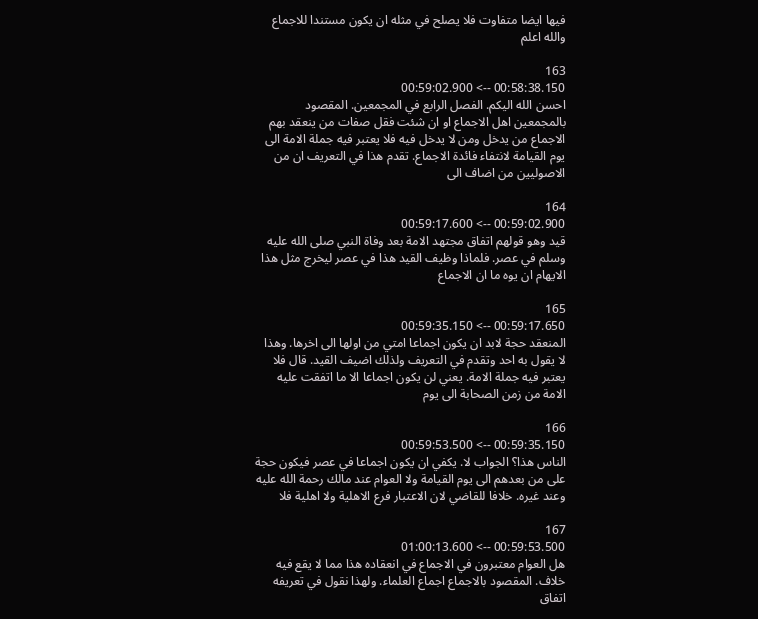فيها ايضا متفاوت فلا يصلح في مثله ان يكون مستندا للاجماع والله اعلم

163
00:58:38.150 --> 00:59:02.900
احسن الله اليكم. الفصل الرابع في المجمعين. المقصود بالمجمعين اهل الاجماع او ان شئت فقل صفات من ينعقد بهم الاجماع من يدخل ومن لا يدخل فيه فلا يعتبر فيه جملة الامة الى يوم القيامة لانتفاء فائدة الاجماع. تقدم هذا في التعريف ان من الاصوليين من اضاف الى

164
00:59:02.900 --> 00:59:17.600
قيد وهو قولهم اتفاق مجتهد الامة بعد وفاة النبي صلى الله عليه وسلم في عصر. فلماذا وظيف القيد هذا في عصر ليخرج مثل هذا الايهام ان يوه ما ان الاجماع

165
00:59:17.650 --> 00:59:35.150
المنعقد حجة لابد ان يكون اجماعا امتي من اولها الى اخرها. وهذا لا يقول به احد وتقدم في التعريف ولذلك اضيف القيد. قال فلا يعتبر فيه جملة الامة. يعني لن يكون اجماعا الا ما اتفقت عليه الامة من زمن الصحابة الى يوم

166
00:59:35.150 --> 00:59:53.500
الناس هذا؟ الجواب لا. يكفي ان يكون اجماعا في عصر فيكون حجة على من بعدهم الى يوم القيامة ولا العوام عند مالك رحمة الله عليه وعند غيره. خلافا للقاضي لان الاعتبار فرع الاهلية ولا اهلية فلا

167
00:59:53.500 --> 01:00:13.600
هل العوام معتبرون في الاجماع في انعقاده هذا مما لا يقع فيه خلاف. المقصود بالاجماع اجماع العلماء. ولهذا نقول في تعريفه اتفاق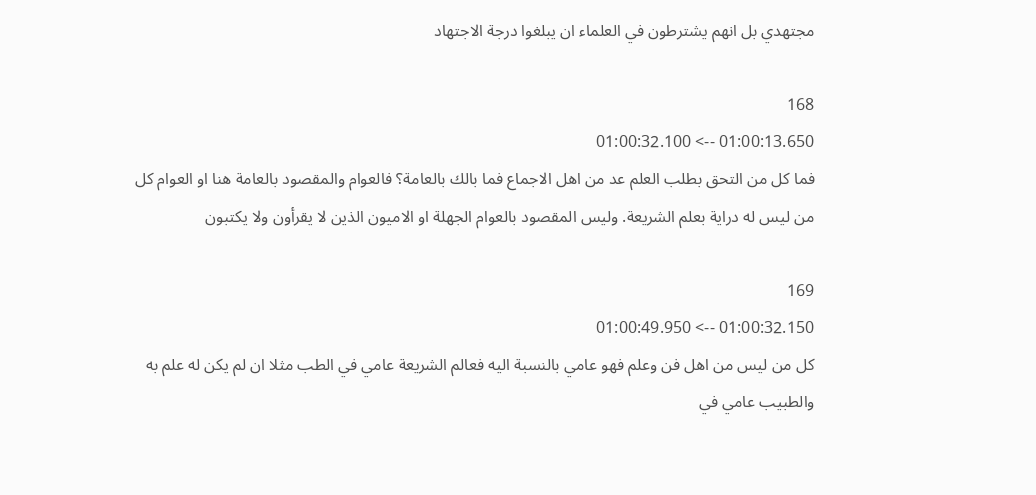مجتهدي بل انهم يشترطون في العلماء ان يبلغوا درجة الاجتهاد

168
01:00:13.650 --> 01:00:32.100
فما كل من التحق بطلب العلم عد من اهل الاجماع فما بالك بالعامة؟ فالعوام والمقصود بالعامة هنا او العوام كل من ليس له دراية بعلم الشريعة. وليس المقصود بالعوام الجهلة او الاميون الذين لا يقرأون ولا يكتبون

169
01:00:32.150 --> 01:00:49.950
كل من ليس من اهل فن وعلم فهو عامي بالنسبة اليه فعالم الشريعة عامي في الطب مثلا ان لم يكن له علم به والطبيب عامي في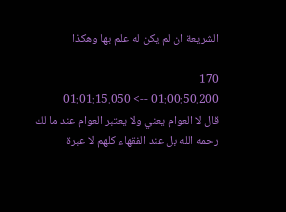الشريعة ان لم يكن له علم بها وهكذا

170
01:00:50.200 --> 01:01:15.050
قال لا العوام يعني ولا يعتبر العوام عند ما لك رحمه الله بل عند الفقهاء كلهم لا عبرة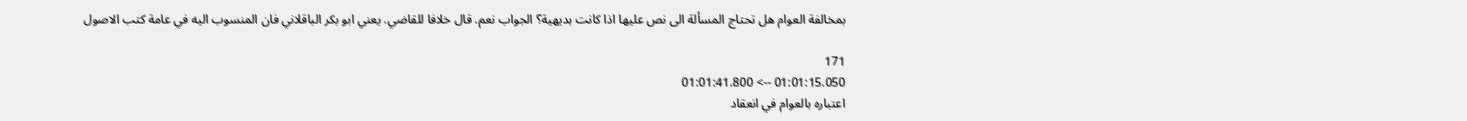بمخالفة العوام هل تحتاج المسألة الى نص عليها اذا كانت بديهية؟ الجواب نعم. قال خلافا للقاضي. يعني ابو بكر الباقلاني فان المنسوب اليه في عامة كتب الاصول

171
01:01:15.050 --> 01:01:41.800
اعتباره بالعوام في انعقاد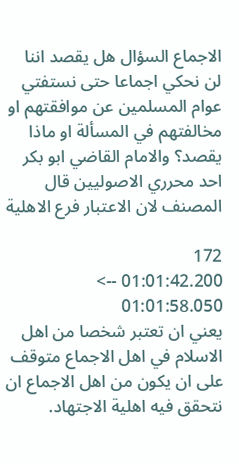الاجماع السؤال هل يقصد اننا لن نحكي اجماعا حتى نستفتي عوام المسلمين عن موافقتهم او مخالفتهم في المسألة او ماذا يقصد؟ والامام القاضي ابو بكر احد محرري الاصوليين قال المصنف لان الاعتبار فرع الاهلية

172
01:01:42.200 --> 01:01:58.050
يعني ان تعتبر شخصا من اهل الاسلام في اهل الاجماع متوقف على ان يكون من اهل الاجماع ان نتحقق فيه اهلية الاجتهاد.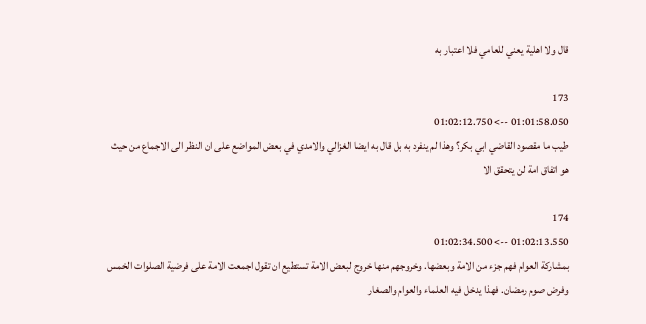قال ولا اهلية يعني للعامي فلا اعتبار به

173
01:01:58.050 --> 01:02:12.750
طيب ما مقصود القاضي ابي بكر؟ وهذا لم ينفرد به بل قال به ايضا الغزالي والامدي في بعض المواضع على ان النظر الى الاجماع من حيث هو اتفاق امة لن يتحقق الا

174
01:02:13.550 --> 01:02:34.500
بمشاركة العوام فهم جزء من الامة وبعضها. وخروجهم منها خروج لبعض الامة تستطيع ان تقول اجمعت الامة على فرضية الصلوات الخمس وفرض صوم رمضان. فهذا يدخل فيه العلماء والعوام والصغار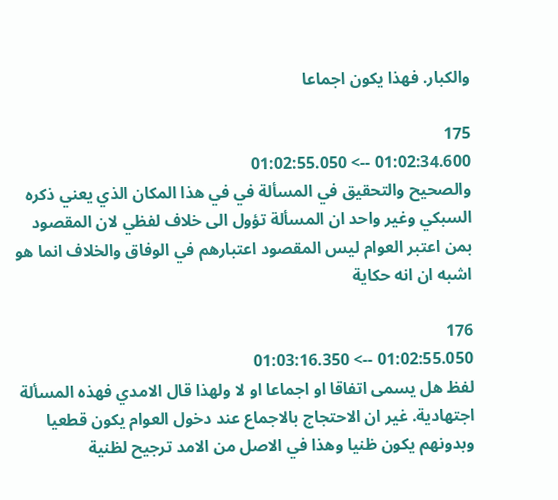والكبار. فهذا يكون اجماعا

175
01:02:34.600 --> 01:02:55.050
والصحيح والتحقيق في المسألة في في هذا المكان الذي يعني ذكره السبكي وغير واحد ان المسألة تؤول الى خلاف لفظي لان المقصود بمن اعتبر العوام ليس المقصود اعتبارهم في الوفاق والخلاف انما هو اشبه ان انه حكاية

176
01:02:55.050 --> 01:03:16.350
لفظ هل يسمى اتفاقا او اجماعا او لا ولهذا قال الامدي فهذه المسألة اجتهادية. غير ان الاحتجاج بالاجماع عند دخول العوام يكون قطعيا وبدونهم يكون ظنيا وهذا في الاصل من الامد ترجيح لظنية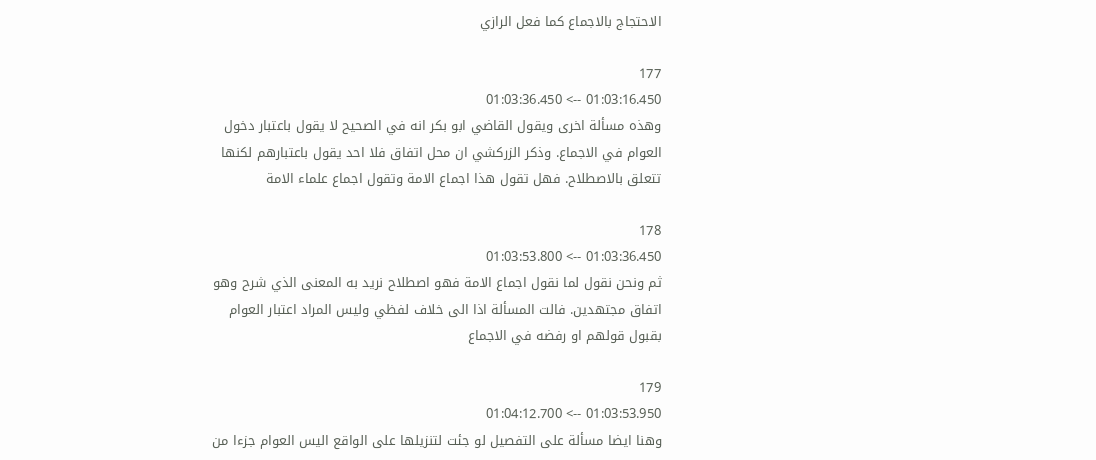الاحتجاج بالاجماع كما فعل الرازي

177
01:03:16.450 --> 01:03:36.450
وهذه مسألة اخرى ويقول القاضي ابو بكر انه في الصحيح لا يقول باعتبار دخول العوام في الاجماع. وذكر الزركشي ان محل اتفاق فلا احد يقول باعتبارهم لكنها تتعلق بالاصطلاح. فهل تقول هذا اجماع الامة وتقول اجماع علماء الامة

178
01:03:36.450 --> 01:03:53.800
ثم ونحن نقول لما نقول اجماع الامة فهو اصطلاح نريد به المعنى الذي شرح وهو اتفاق مجتهدين. فالت المسألة اذا الى خلاف لفظي وليس المراد اعتبار العوام بقبول قولهم او رفضه في الاجماع

179
01:03:53.950 --> 01:04:12.700
وهنا ايضا مسألة على التفصيل لو جئت لتنزيلها على الواقع اليس العوام جزءا من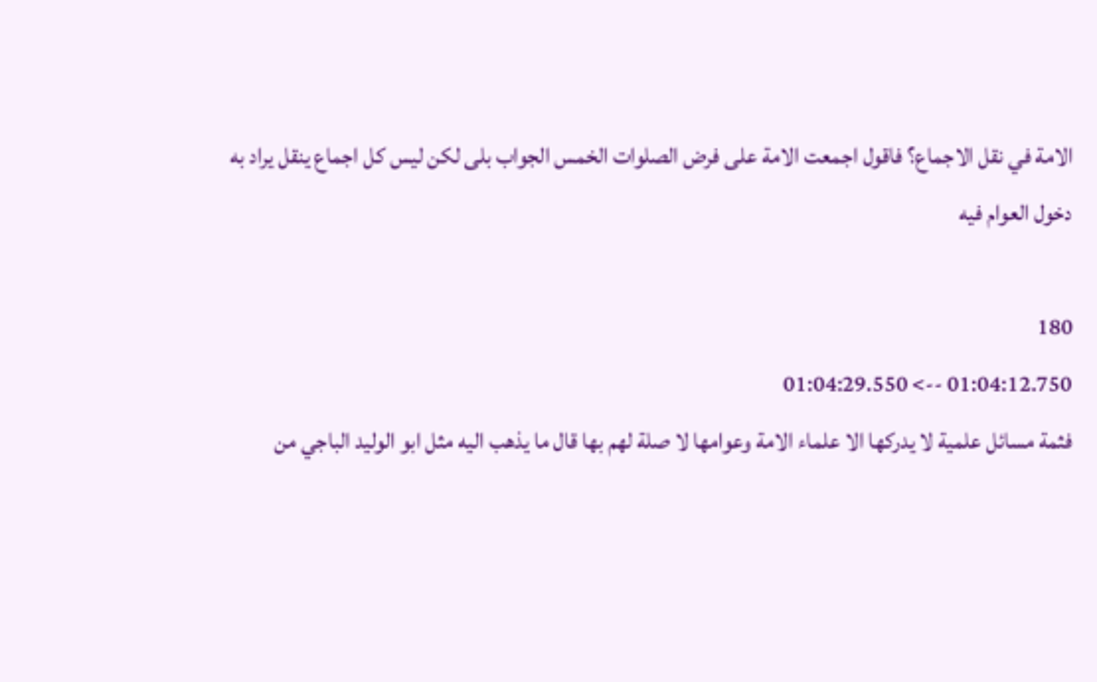الامة في نقل الاجماع؟ فاقول اجمعت الامة على فرض الصلوات الخمس الجواب بلى لكن ليس كل اجماع ينقل يراد به دخول العوام فيه

180
01:04:12.750 --> 01:04:29.550
فثمة مسائل علمية لا يدركها الا علماء الامة وعوامها لا صلة لهم بها قال ما يذهب اليه مثل ابو الوليد الباجي من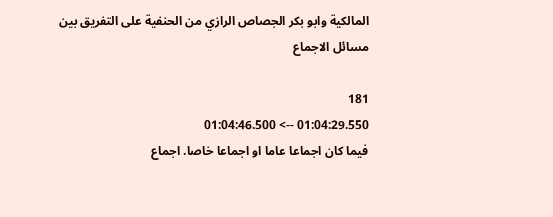المالكية وابو بكر الجصاص الرازي من الحنفية على التفريق بين مسائل الاجماع

181
01:04:29.550 --> 01:04:46.500
فيما كان اجماعا عاما او اجماعا خاصا. اجماع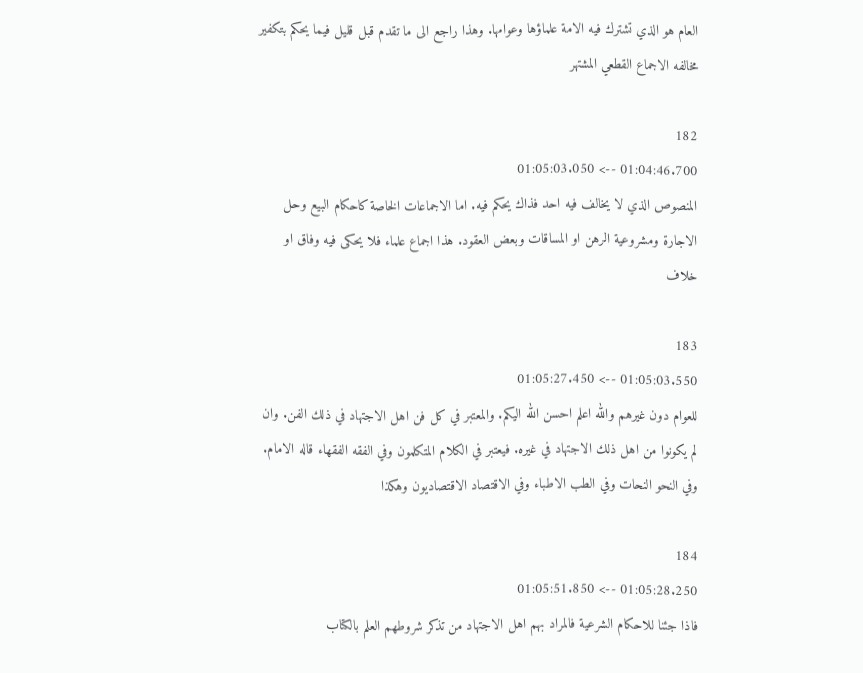العام هو الذي تشترك فيه الامة علماؤها وعوامها. وهذا راجع الى ما تقدم قبل قليل فيما يحكم بتكفير مخالفه الاجماع القطعي المشتهر

182
01:04:46.700 --> 01:05:03.050
المنصوص الذي لا يخالف فيه احد فذاك يحكم فيه. اما الاجماعات الخاصة كاحكام البيع وحل الاجارة ومشروعية الرهن او المساقات وبعض العقود. هذا اجماع علماء فلا يحكى فيه وفاق او خلاف

183
01:05:03.550 --> 01:05:27.450
للعوام دون غيرهم والله اعلم احسن الله اليكم. والمعتبر في كل فن اهل الاجتهاد في ذلك الفن. وان لم يكونوا من اهل ذلك الاجتهاد في غيره. فيعتبر في الكلام المتكلمون وفي الفقه الفقهاء قاله الامام. وفي النحو النحات وفي الطب الاطباء وفي الاقتصاد الاقتصاديون وهكذا

184
01:05:28.250 --> 01:05:51.850
فاذا جئنا للاحكام الشرعية فالمراد بهم اهل الاجتهاد من تذكر شروطهم العلم بالكتاب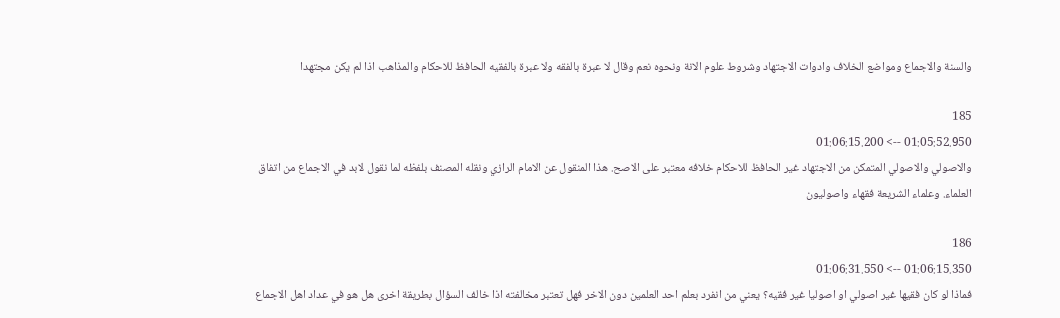والسنة والاجماع ومواضع الخلاف وادوات الاجتهاد وشروط علوم الانة ونحوه نعم وقال لا عبرة بالفقه ولا عبرة بالفقيه الحافظ للاحكام والمذاهب اذا لم يكن مجتهدا

185
01:05:52.950 --> 01:06:15.200
والاصولي والاصولي المتمكن من الاجتهاد غير الحافظ للاحكام خلافه معتبر على الاصح. هذا المنقول عن الامام الرازي ونقله المصنف بلفظه لما نقول لابد في الاجماع من اتفاق العلماء. وعلماء الشريعة فقهاء واصوليون

186
01:06:15.350 --> 01:06:31.550
فماذا لو كان فقيها غير اصولي او اصوليا غير فقيه؟ يعني من انفرد بعلم احد العلمين دون الاخر فهل تعتبر مخالفته اذا خالف السؤال بطريقة اخرى هل هو في عداد اهل الاجماع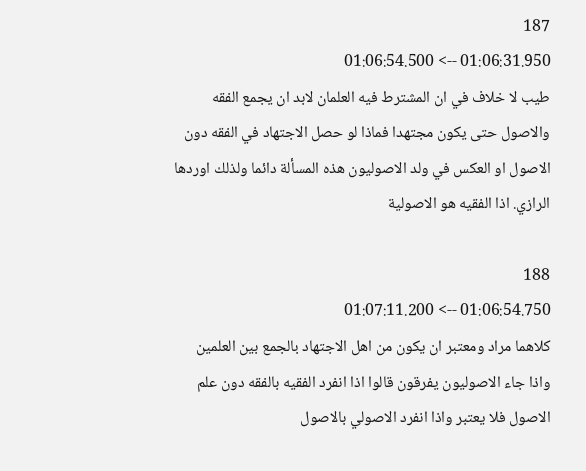187
01:06:31.950 --> 01:06:54.500
طيب لا خلاف في ان المشترط فيه العلمان لابد ان يجمع الفقه والاصول حتى يكون مجتهدا فماذا لو حصل الاجتهاد في الفقه دون الاصول او العكس في ولد الاصوليون هذه المسألة دائما ولذلك اوردها الرازي. اذا الفقيه هو الاصولية

188
01:06:54.750 --> 01:07:11.200
كلاهما مراد ومعتبر ان يكون من اهل الاجتهاد بالجمع بين العلمين واذا جاء الاصوليون يفرقون قالوا اذا انفرد الفقيه بالفقه دون علم الاصول فلا يعتبر واذا انفرد الاصولي بالاصول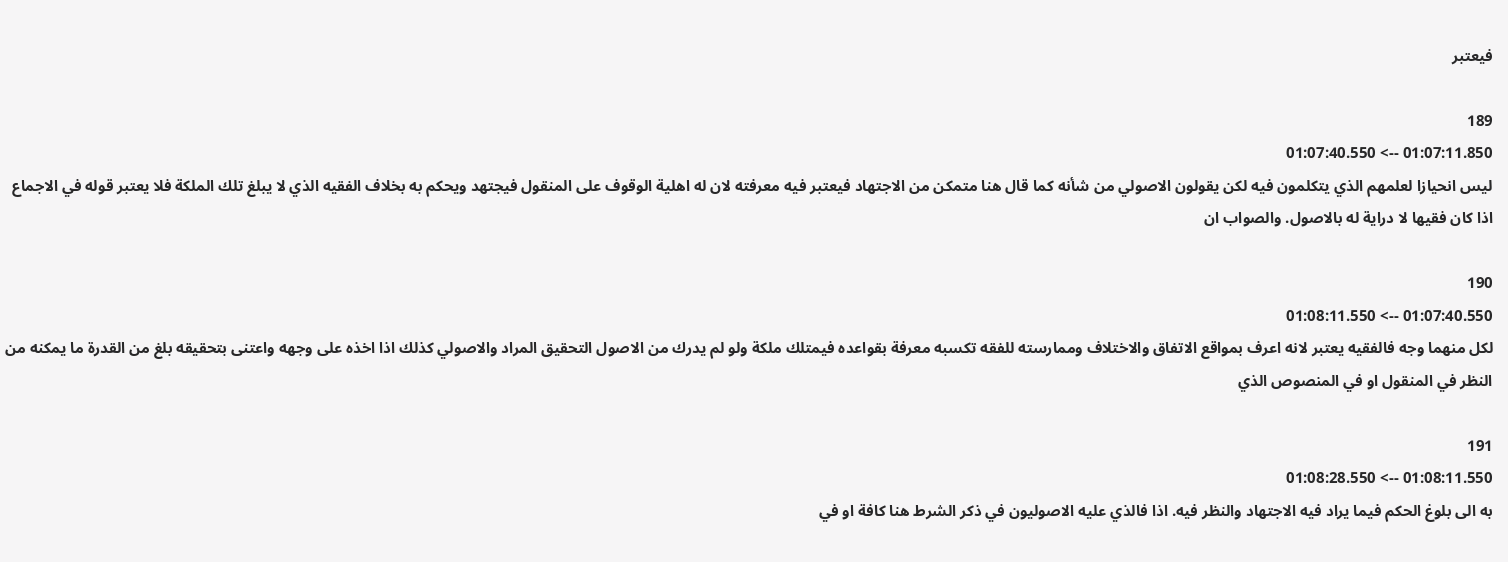فيعتبر

189
01:07:11.850 --> 01:07:40.550
ليس انحيازا لعلمهم الذي يتكلمون فيه لكن يقولون الاصولي من شأنه كما قال هنا متمكن من الاجتهاد فيعتبر فيه معرفته لان له اهلية الوقوف على المنقول فيجتهد ويحكم به بخلاف الفقيه الذي لا يبلغ تلك الملكة فلا يعتبر قوله في الاجماع اذا كان فقيها لا دراية له بالاصول. والصواب ان

190
01:07:40.550 --> 01:08:11.550
لكل منهما وجه فالفقيه يعتبر لانه اعرف بمواقع الاتفاق والاختلاف وممارسته للفقه تكسبه معرفة بقواعده فيمتلك ملكة ولو لم يدرك من الاصول التحقيق المراد والاصولي كذلك اذا اخذه على وجهه واعتنى بتحقيقه بلغ من القدرة ما يمكنه من النظر في المنقول او في المنصوص الذي

191
01:08:11.550 --> 01:08:28.550
به الى بلوغ الحكم فيما يراد فيه الاجتهاد والنظر فيه. اذا فالذي عليه الاصوليون في ذكر الشرط هنا كافة او في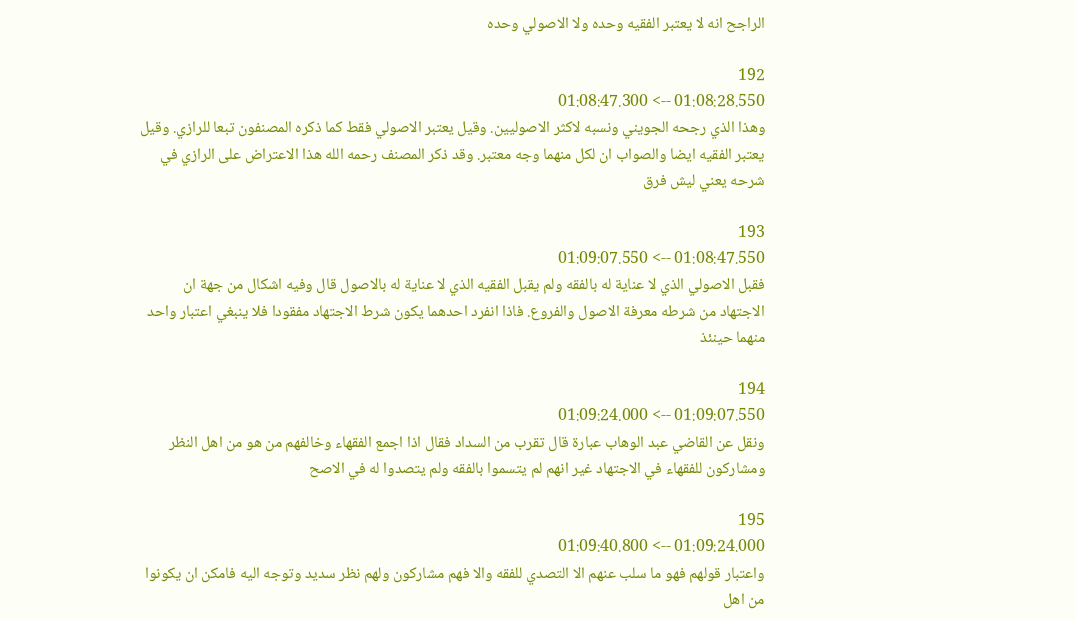الراجح انه لا يعتبر الفقيه وحده ولا الاصولي وحده

192
01:08:28.550 --> 01:08:47.300
وهذا الذي رجحه الجويني ونسبه لاكثر الاصوليين. وقيل يعتبر الاصولي فقط كما ذكره المصنفون تبعا للرازي. وقيل يعتبر الفقيه ايضا والصواب ان لكل منهما وجه معتبر. وقد ذكر المصنف رحمه الله هذا الاعتراض على الرازي في شرحه يعني ليش فرق

193
01:08:47.550 --> 01:09:07.550
فقبل الاصولي الذي لا عناية له بالفقه ولم يقبل الفقيه الذي لا عناية له بالاصول قال وفيه اشكال من جهة ان الاجتهاد من شرطه معرفة الاصول والفروع. فاذا انفرد احدهما يكون شرط الاجتهاد مفقودا فلا ينبغي اعتبار واحد منهما حينئذ

194
01:09:07.550 --> 01:09:24.000
ونقل عن القاضي عبد الوهاب عبارة قال تقرب من السداد فقال اذا اجمع الفقهاء وخالفهم من هو من اهل النظر ومشاركون للفقهاء في الاجتهاد غير انهم لم يتسموا بالفقه ولم يتصدوا له في الاصح

195
01:09:24.000 --> 01:09:40.800
واعتبار قولهم فهو ما سلب عنهم الا التصدي للفقه والا فهم مشاركون ولهم نظر سديد وتوجه اليه فامكن ان يكونوا من اهل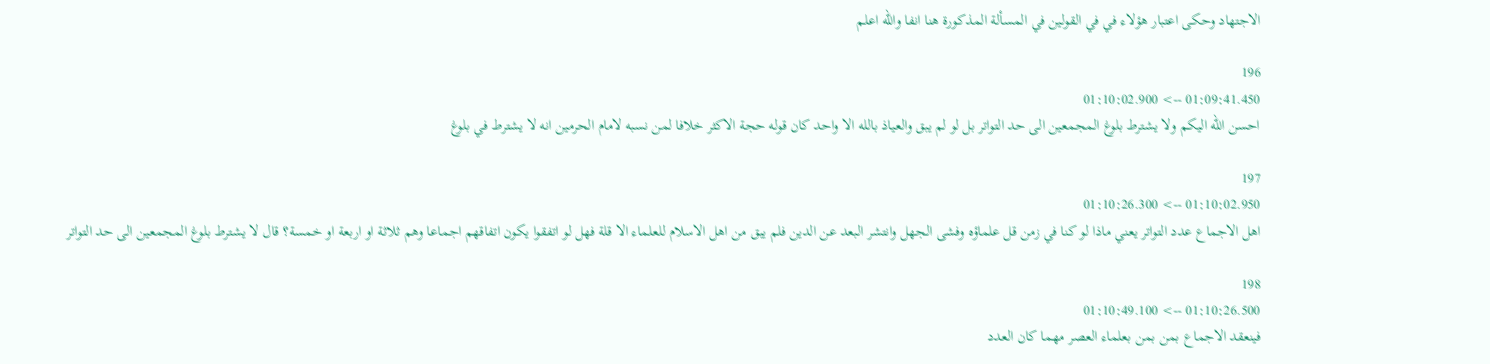الاجتهاد وحكى اعتبار هؤلاء في في القولين في المسألة المذكورة هنا انفا والله اعلم

196
01:09:41.450 --> 01:10:02.900
احسن الله اليكم ولا يشترط بلوغ المجمعين الى حد التواتر بل لو لم يبق والعياذ بالله الا واحد كان قوله حجة الاكثر خلافا لمن نسبه لامام الحرمين انه لا يشترط في بلوغ

197
01:10:02.950 --> 01:10:26.300
اهل الاجماع عدد التواتر يعني ماذا لو كنا في زمن قل علماؤه وفشى الجهل وانتشر البعد عن الدين فلم يبق من اهل الاسلام للعلماء الا قلة فهل لو اتفقوا يكون اتفاقهم اجماعا وهم ثلاثة او اربعة او خمسة؟ قال لا يشترط بلوغ المجمعين الى حد التواتر

198
01:10:26.500 --> 01:10:49.100
فينعقد الاجماع بمن بمن بعلماء العصر مهما كان العدد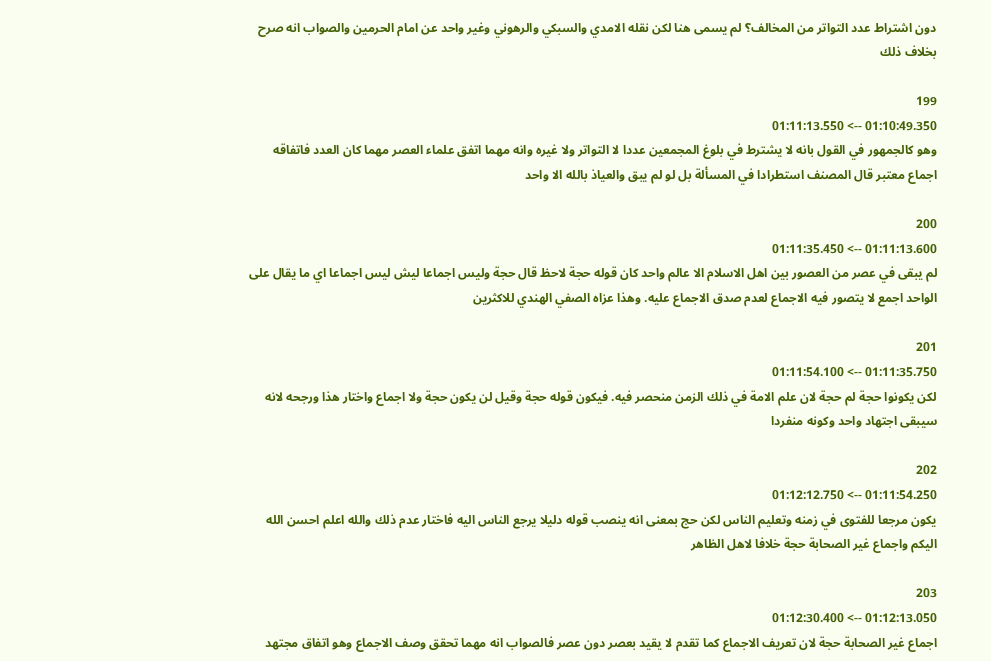دون اشتراط عدد التواتر من المخالف؟ لم يسمى هنا لكن نقله الامدي والسبكي والرهوني وغير واحد عن امام الحرمين والصواب انه صرح بخلاف ذلك

199
01:10:49.350 --> 01:11:13.550
وهو كالجمهور في القول بانه لا يشترط في بلوغ المجمعين عددا لا التواتر ولا غيره وانه مهما اتفق علماء العصر مهما كان العدد فاتفاقه اجماع معتبر قال المصنف استطرادا في المسألة بل لو لم يبق والعياذ بالله الا واحد

200
01:11:13.600 --> 01:11:35.450
لم يبقى في عصر من العصور بين اهل الاسلام الا عالم واحد كان قوله حجة لاحظ قال حجة وليس اجماعا ليش ليس اجماعا اي ما يقال على الواحد اجمع لا يتصور فيه الاجماع لعدم صدق الاجماع عليه. وهذا عزاه الصفي الهندي للاكثرين

201
01:11:35.750 --> 01:11:54.100
لكن يكونوا حجة لم حجة لان علم الامة في ذلك الزمن منحصر فيه. فيكون قوله حجة وقيل لن يكون حجة ولا اجماع واختار هذا ورجحه لانه سيبقى اجتهاد واحد وكونه منفردا

202
01:11:54.250 --> 01:12:12.750
يكون مرجعا للفتوى في زمنه وتعليم الناس لكن حج بمعنى انه ينصب قوله دليلا يرجع الناس اليه فاختار عدم ذلك والله اعلم احسن الله اليكم واجماع غير الصحابة حجة خلافا لاهل الظاهر

203
01:12:13.050 --> 01:12:30.400
اجماع غير الصحابة حجة لان تعريف الاجماع كما تقدم لا يقيد بعصر دون عصر فالصواب انه مهما تحقق وصف الاجماع وهو اتفاق مجتهد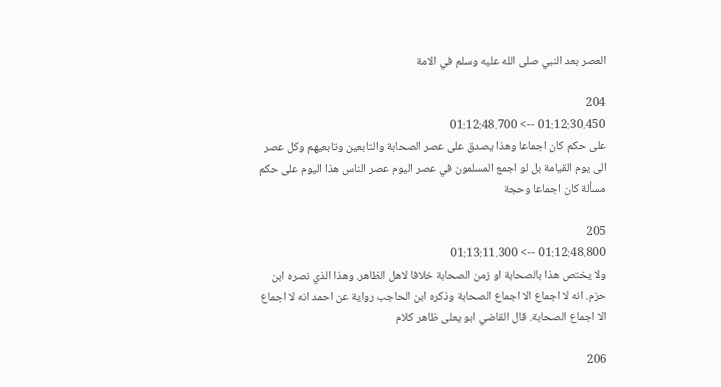العصر بعد النبي صلى الله عليه وسلم في الامة

204
01:12:30.450 --> 01:12:48.700
على حكم كان اجماعا وهذا يصدق على عصر الصحابة والتابعين وتابعيهم وكل عصر الى يوم القيامة بل لو اجمع المسلمون في عصر اليوم عصر الناس هذا اليوم على حكم مسألة كان اجماعا وحجة

205
01:12:48.800 --> 01:13:11.300
ولا يختص هذا بالصحابة او زمن الصحابة خلافا لاهل الظاهر. وهذا الذي نصره ابن حزم. انه لا اجماع الا اجماع الصحابة وذكره ابن الحاجب رواية عن احمد انه لا اجماع الا اجماع الصحابة. قال القاضي ابو يعلى ظاهر كلام

206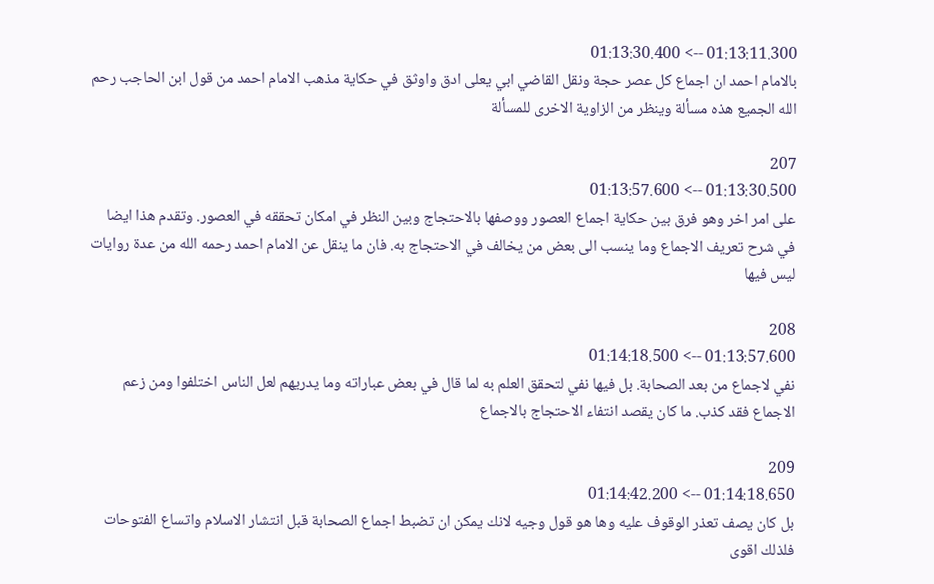01:13:11.300 --> 01:13:30.400
بالامام احمد ان اجماع كل عصر حجة ونقل القاضي ابي يعلى ادق واوثق في حكاية مذهب الامام احمد من قول ابن الحاجب رحم الله الجميع هذه مسألة وينظر من الزاوية الاخرى للمسألة

207
01:13:30.500 --> 01:13:57.600
على امر اخر وهو فرق بين حكاية اجماع العصور ووصفها بالاحتجاج وبين النظر في امكان تحققه في العصور. وتقدم هذا ايضا في شرح تعريف الاجماع وما ينسب الى بعض من يخالف في الاحتجاج به. فان ما ينقل عن الامام احمد رحمه الله من عدة روايات ليس فيها

208
01:13:57.600 --> 01:14:18.500
نفي لاجماع من بعد الصحابة. بل فيها نفي لتحقق العلم به لما قال في بعض عباراته وما يدريهم لعل الناس اختلفوا ومن زعم الاجماع فقد كذب. ما كان يقصد انتفاء الاحتجاج بالاجماع

209
01:14:18.650 --> 01:14:42.200
بل كان يصف تعذر الوقوف عليه وها هو قول وجيه لانك يمكن ان تضبط اجماع الصحابة قبل انتشار الاسلام واتساع الفتوحات فلذلك اقوى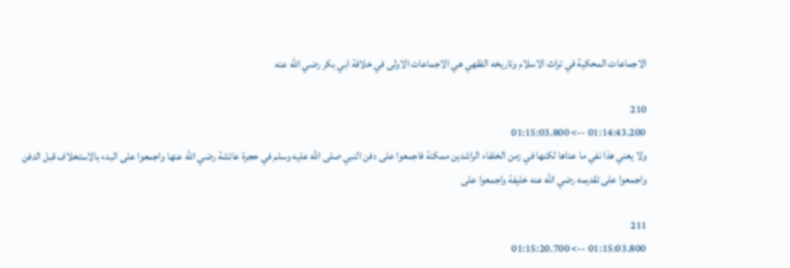الاجماعات المحكية في تراث الاسلام وتاريخه الفقهي هي الاجماعات الاولى في خلافة ابي بكر رضي الله عنه

210
01:14:43.200 --> 01:15:03.800
ولا يعني هذا نفي ما عداها لكنها في زمن الخلفاء الراشدين ممكنة فاجمعوا على دفن النبي صلى الله عليه وسلم في حجرة عائشة رضي الله عنها واجمعوا على البدء بالاستخلاف قبل الدفن واجمعوا على تقديمه رضي الله عنه خليفة واجمعوا على

211
01:15:03.800 --> 01:15:20.700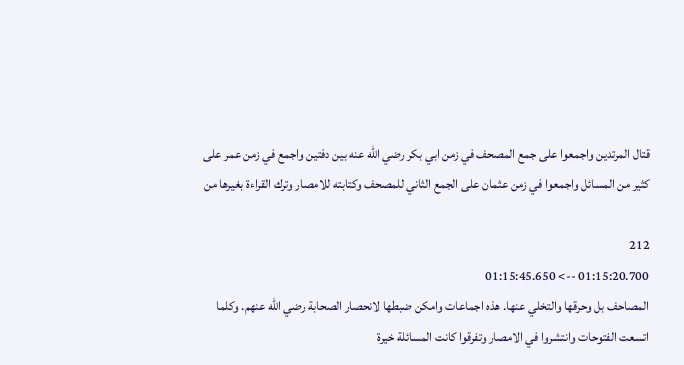قتال المرتدين واجمعوا على جمع المصحف في زمن ابي بكر رضي الله عنه بين دفتين واجمع في زمن عمر على كثير من المسائل واجمعوا في زمن عثمان على الجمع الثاني للمصحف وكتابته للامصار وترك القراءة بغيرها من

212
01:15:20.700 --> 01:15:45.650
المصاحف بل وحرقها والتخلي عنها. هذه اجماعات وامكن ضبطها لانحصار الصحابة رضي الله عنهم. وكلما اتسعت الفتوحات وانتشروا في الامصار وتفرقوا كانت المسائلة خيرة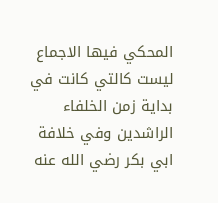المحكي فيها الاجماع ليست كالتي كانت في بداية زمن الخلفاء الراشدين وفي خلافة ابي بكر رضي الله عنه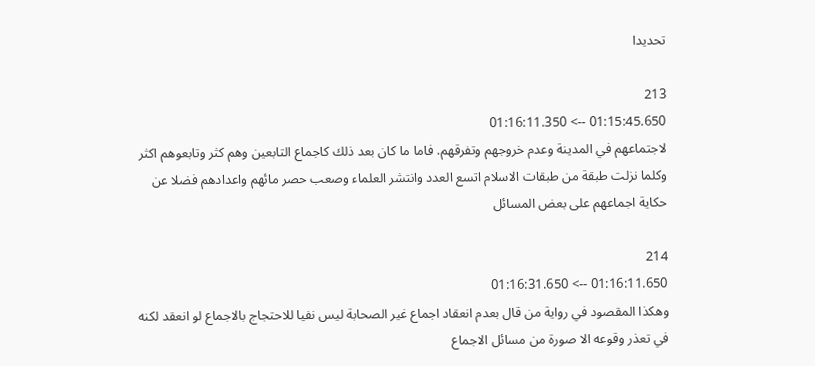تحديدا

213
01:15:45.650 --> 01:16:11.350
لاجتماعهم في المدينة وعدم خروجهم وتفرقهم. فاما ما كان بعد ذلك كاجماع التابعين وهم كثر وتابعوهم اكثر وكلما نزلت طبقة من طبقات الاسلام اتسع العدد وانتشر العلماء وصعب حصر مائهم واعدادهم فضلا عن حكاية اجماعهم على بعض المسائل

214
01:16:11.650 --> 01:16:31.650
وهكذا المقصود في رواية من قال بعدم انعقاد اجماع غير الصحابة ليس نفيا للاحتجاج بالاجماع لو انعقد لكنه في تعذر وقوعه الا صورة من مسائل الاجماع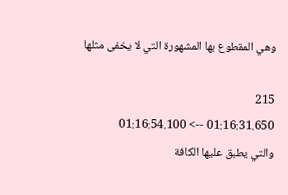وهي المقطوع بها المشهورة التي لا يخفى مثلها

215
01:16:31.650 --> 01:16:54.100
والتي يطبق عليها الكافة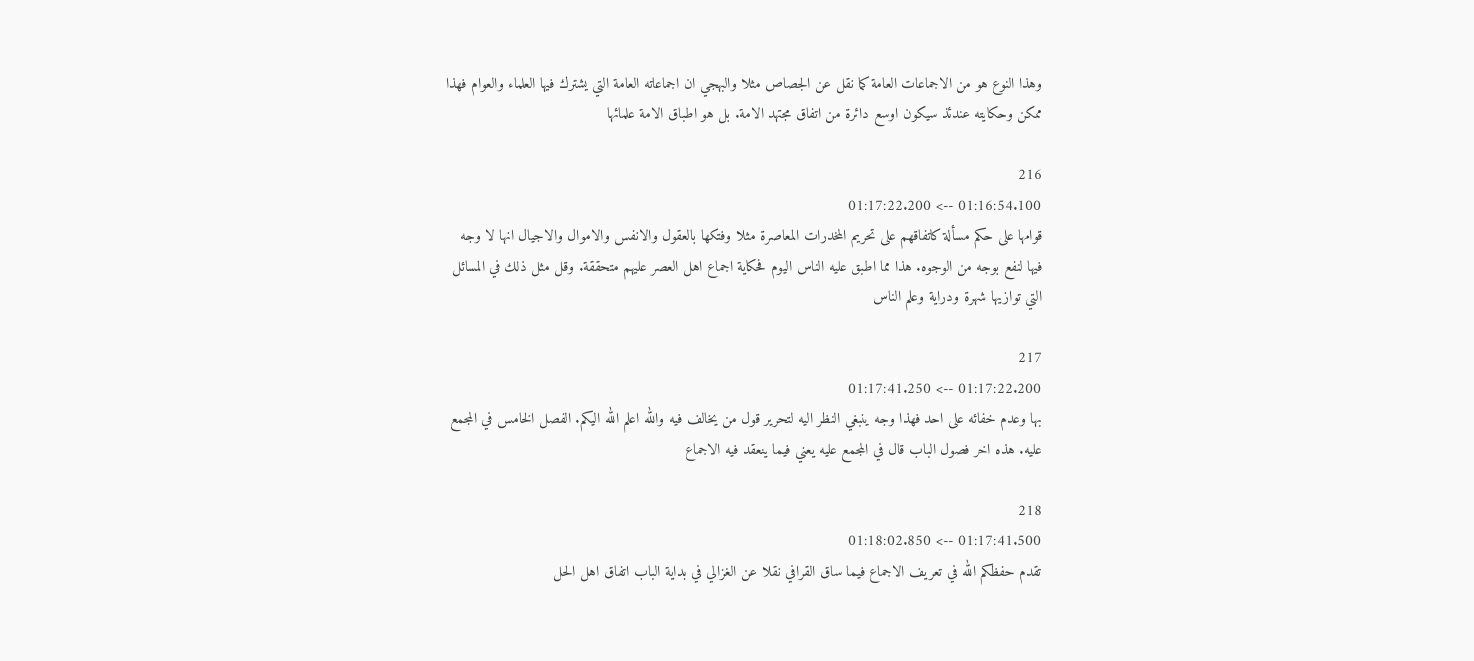وهذا النوع هو من الاجماعات العامة كما نقل عن الجصاص مثلا والبهجي ان اجماعاته العامة التي يشترك فيها العلماء والعوام فهذا ممكن وحكايته عندئذ سيكون اوسع دائرة من اتفاق مجتهد الامة. بل هو اطباق الامة علمائها

216
01:16:54.100 --> 01:17:22.200
قوامها على حكم مسألة كاتفاقهم على تحريم المخدرات المعاصرة مثلا وفتكها بالعقول والانفس والاموال والاجيال انها لا وجه فيها لنفع بوجه من الوجوه. هذا مما اطبق عليه الناس اليوم فحكاية اجماع اهل العصر عليهم متحققة. وقل مثل ذلك في المسائل التي توازيها شهرة ودراية وعلم الناس

217
01:17:22.200 --> 01:17:41.250
بها وعدم خفائه على احد فهذا وجه ينبغي النظر اليه لتحرير قول من يخالف فيه والله اعلم الله اليكم. الفصل الخامس في المجمع عليه. هذه اخر فصول الباب قال في المجمع عليه يعني فيما ينعقد فيه الاجماع

218
01:17:41.500 --> 01:18:02.850
تقدم حفظكم الله في تعريف الاجماع فيما ساق القرافي نقلا عن الغزالي في بداية الباب اتفاق اهل الحل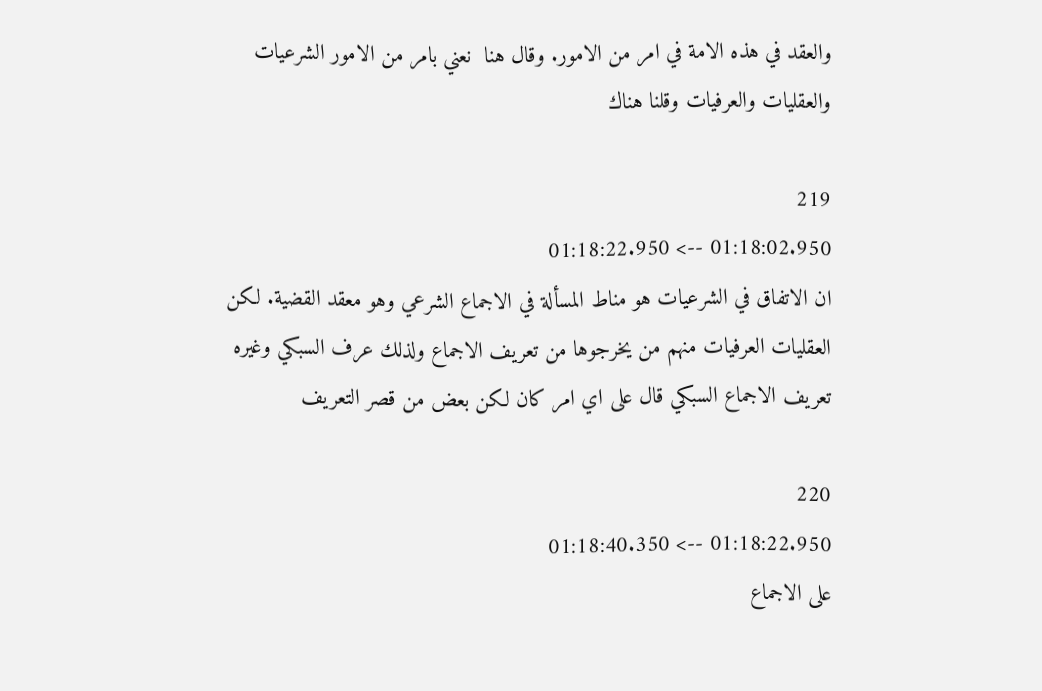والعقد في هذه الامة في امر من الامور. وقال هنا  نعني بامر من الامور الشرعيات والعقليات والعرفيات وقلنا هناك

219
01:18:02.950 --> 01:18:22.950
ان الاتفاق في الشرعيات هو مناط المسألة في الاجماع الشرعي وهو معقد القضية. لكن العقليات العرفيات منهم من يخرجوها من تعريف الاجماع ولذلك عرف السبكي وغيره تعريف الاجماع السبكي قال على اي امر كان لكن بعض من قصر التعريف

220
01:18:22.950 --> 01:18:40.350
على الاجماع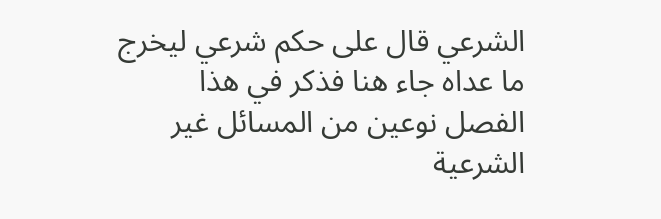الشرعي قال على حكم شرعي ليخرج ما عداه جاء هنا فذكر في هذا الفصل نوعين من المسائل غير الشرعية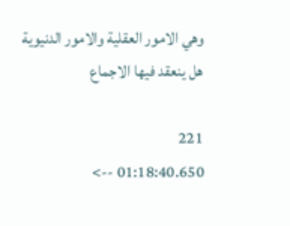وهي الامور العقلية والامور الدنيوية هل ينعقد فيها الاجماع

221
01:18:40.650 -->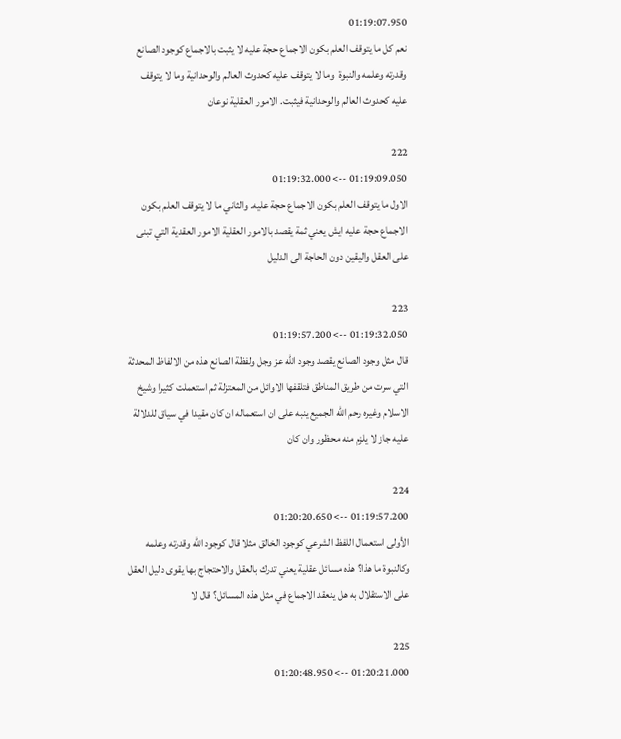01:19:07.950
نعم كل ما يتوقف العلم بكون الاجماع حجة عليه لا يثبت بالاجماع كوجود الصانع وقدرته وعلمه والنبوة  وما لا يتوقف عليه كحدوث العالم والوحدانية وما لا يتوقف عليه كحدوث العالم والوحدانية فيثبت. الامور العقلية نوعان

222
01:19:09.050 --> 01:19:32.000
الاول ما يتوقف العلم بكون الاجماع حجة عليه. والثاني ما لا يتوقف العلم بكون الاجماع حجة عليه ايش يعني ثمة يقصد بالامور العقلية الامور العقدية التي تبنى على العقل واليقين دون الحاجة الى الدليل

223
01:19:32.050 --> 01:19:57.200
قال مثل وجود الصانع يقصد وجود الله عز وجل ولفظة الصانع هذه من الالفاظ المحدثة التي سرت من طريق المناطق فتلقفها الاوائل من المعتزلة ثم استعملت كثيرا وشيخ الاسلام وغيره رحم الله الجميع ينبه على ان استعماله ان كان مقيدا في سياق للدلالة عليه جاز لا يلزم منه محظور وان كان

224
01:19:57.200 --> 01:20:20.650
الأولى استعمال اللفظ الشرعي كوجود الخالق مثلا قال كوجود الله وقدرته وعلمه وكالنبوة ما هذا؟ هذه مسائل عقلية يعني تدرك بالعقل والاحتجاج بها يقوى دليل العقل على الاستقلال به هل ينعقد الاجماع في مثل هذه المسائل؟ قال لا

225
01:20:21.000 --> 01:20:48.950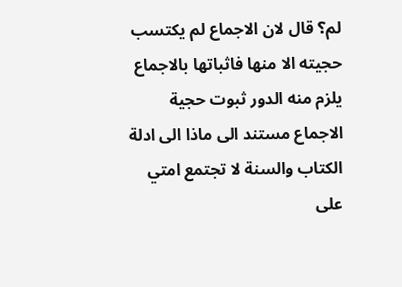لم؟ قال لان الاجماع لم يكتسب حجيته الا منها فاثباتها بالاجماع يلزم منه الدور ثبوت حجية الاجماع مستند الى ماذا الى ادلة الكتاب والسنة لا تجتمع امتي على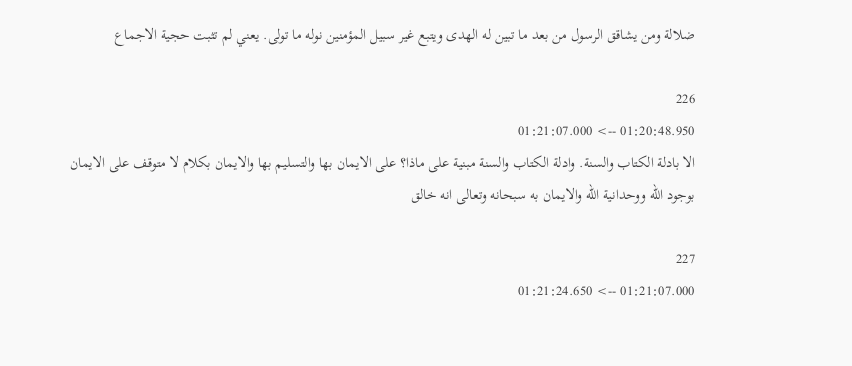ضلالة ومن يشاقق الرسول من بعد ما تبين له الهدى ويتبع غير سبيل المؤمنين نوله ما تولى. يعني لم تثبت حجية الاجماع

226
01:20:48.950 --> 01:21:07.000
الا بادلة الكتاب والسنة. وادلة الكتاب والسنة مبنية على ماذا؟ على الايمان بها والتسليم بها والايمان بكلام لا متوقف على الايمان بوجود الله ووحدانية الله والايمان به سبحانه وتعالى انه خالق

227
01:21:07.000 --> 01:21:24.650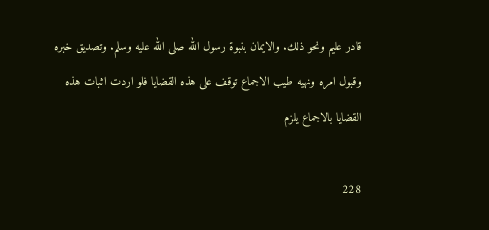قادر عليم ونحو ذلك. والايمان بنبوة رسول الله صلى الله عليه وسلم. وتصديق خبره وقبول امره ونهيه طيب الاجماع توقف على هذه القضايا فلو اردت اثبات هذه القضايا بالاجماع يلزم

228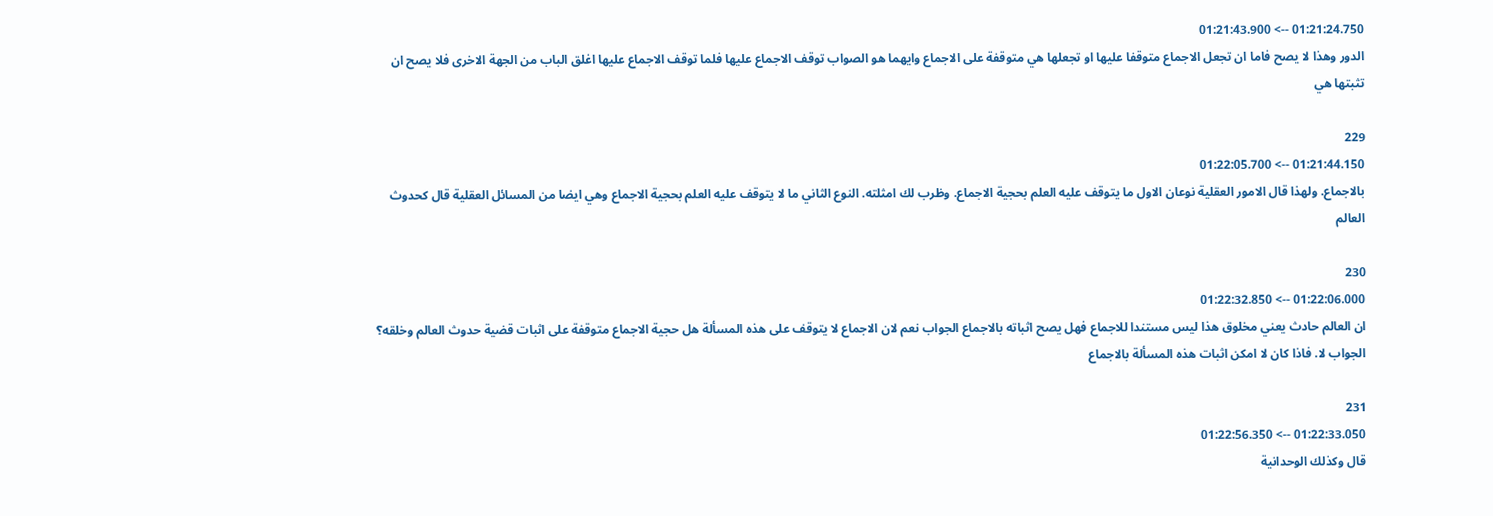01:21:24.750 --> 01:21:43.900
الدور وهذا لا يصح فاما ان تجعل الاجماع متوقفا عليها او تجعلها هي متوقفة على الاجماع وايهما هو الصواب توقف الاجماع عليها فلما توقف الاجماع عليها اغلق الباب من الجهة الاخرى فلا يصح ان تثبتها هي

229
01:21:44.150 --> 01:22:05.700
بالاجماع. ولهذا قال الامور العقلية نوعان الاول ما يتوقف عليه العلم بحجية الاجماع. وظرب لك امثلته. النوع الثاني ما لا يتوقف عليه العلم بحجية الاجماع وهي ايضا من المسائل العقلية قال كحدوث العالم

230
01:22:06.000 --> 01:22:32.850
ان العالم حادث يعني مخلوق هذا ليس مستندا للاجماع فهل يصح اثباته بالاجماع الجواب نعم لان الاجماع لا يتوقف على هذه المسألة هل حجية الاجماع متوقفة على اثبات قضية حدوث العالم وخلقه؟ الجواب لا. فاذا كان لا امكن اثبات هذه المسألة بالاجماع

231
01:22:33.050 --> 01:22:56.350
قال وكذلك الوحدانية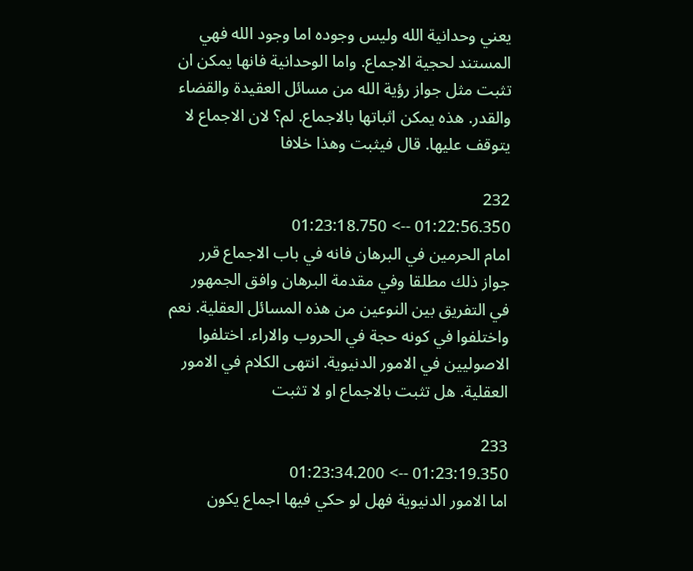يعني وحدانية الله وليس وجوده اما وجود الله فهي المستند لحجية الاجماع. واما الوحدانية فانها يمكن ان تثبت مثل جواز رؤية الله من مسائل العقيدة والقضاء والقدر. هذه يمكن اثباتها بالاجماع. لم؟ لان الاجماع لا يتوقف عليها. قال فيثبت وهذا خلافا

232
01:22:56.350 --> 01:23:18.750
امام الحرمين في البرهان فانه في باب الاجماع قرر جواز ذلك مطلقا وفي مقدمة البرهان وافق الجمهور في التفريق بين النوعين من هذه المسائل العقلية. نعم واختلفوا في كونه حجة في الحروب والاراء. اختلفوا الاصوليين في الامور الدنيوية. انتهى الكلام في الامور العقلية. هل تثبت بالاجماع او لا تثبت

233
01:23:19.350 --> 01:23:34.200
اما الامور الدنيوية فهل لو حكي فيها اجماع يكون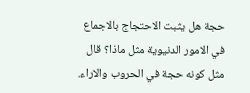حجة هل يثبت الاحتجاج بالاجماع في الامور الدنيوية مثل ماذا؟ قال مثل كونه حجة في الحروب والاراء.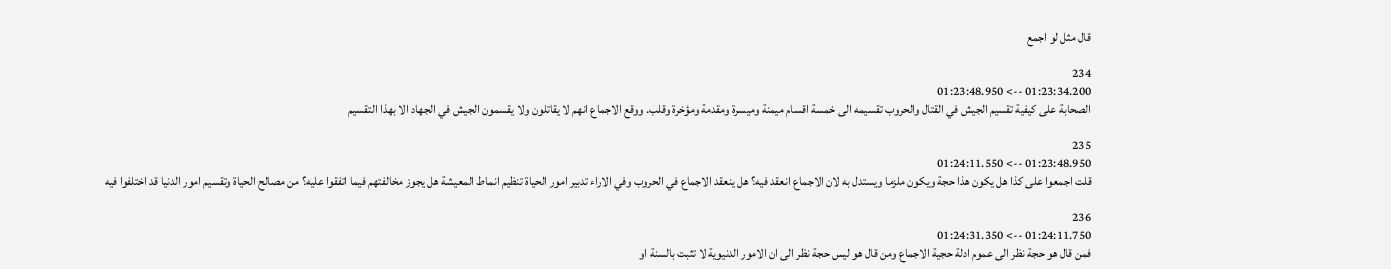قال مثل لو اجمع

234
01:23:34.200 --> 01:23:48.950
الصحابة على كيفية تقسيم الجيش في القتال والحروب تقسيمه الى خمسة اقسام ميمنة وميسرة ومقدمة ومؤخرة وقلب. ووقع الاجماع انهم لا يقاتلون ولا يقسمون الجيش في الجهاد الا بهذا التقسيم

235
01:23:48.950 --> 01:24:11.550
قلت اجمعوا على كذا هل يكون هذا حجة ويكون ملزما ويستدل به لان الاجماع انعقد فيه؟ هل ينعقد الاجماع في الحروب وفي الاراء تدبير امور الحياة تنظيم انماط المعيشة هل يجوز مخالفتهم فيما اتفقوا عليه؟ من مصالح الحياة وتقسيم امور الدنيا قد اختلفوا فيه

236
01:24:11.750 --> 01:24:31.350
فمن قال هو حجة نظر الى عموم ادلة حجية الاجماع ومن قال هو ليس حجة نظر الى ان الامور الدنيوية لا تثبت بالسنة او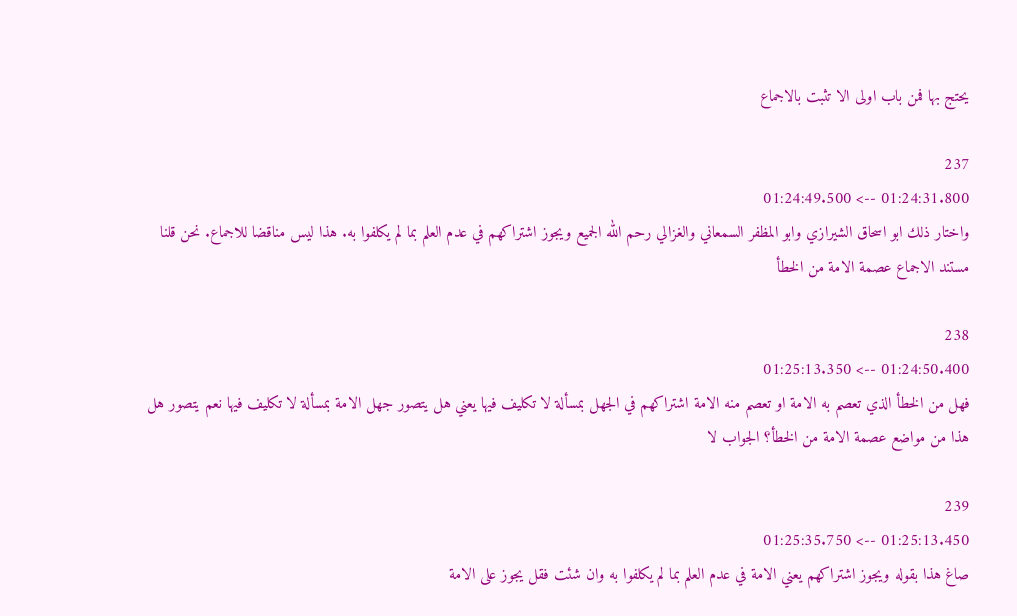يحتج بها فمن باب اولى الا تثبت بالاجماع

237
01:24:31.800 --> 01:24:49.500
واختار ذلك ابو اسحاق الشيرازي وابو المظفر السمعاني والغزالي رحم الله الجميع ويجوز اشتراكهم في عدم العلم بما لم يكلفوا به. هذا ليس مناقضا للاجماع. نحن قلنا مستند الاجماع عصمة الامة من الخطأ

238
01:24:50.400 --> 01:25:13.350
فهل من الخطأ الذي تعصم به الامة او تعصم منه الامة اشتراكهم في الجهل بمسألة لا تكليف فيها يعني هل يتصور جهل الامة بمسألة لا تكليف فيها نعم يتصور هل هذا من مواضع عصمة الامة من الخطأ؟ الجواب لا

239
01:25:13.450 --> 01:25:35.750
صاغ هذا بقوله ويجوز اشتراكهم يعني الامة في عدم العلم بما لم يكلفوا به وان شئت فقل يجوز على الامة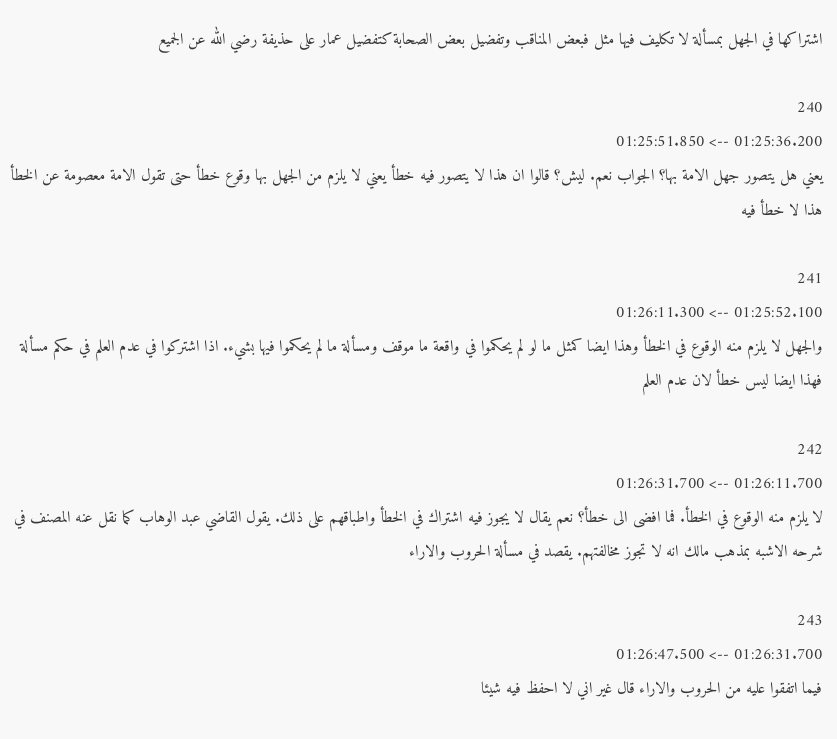اشتراكها في الجهل بمسألة لا تكليف فيها مثل فبعض المناقب وتفضيل بعض الصحابة كتفضيل عمار على حذيفة رضي الله عن الجميع

240
01:25:36.200 --> 01:25:51.850
يعني هل يتصور جهل الامة بها؟ الجواب نعم. ليش؟ قالوا ان هذا لا يتصور فيه خطأ يعني لا يلزم من الجهل بها وقوع خطأ حتى تقول الامة معصومة عن الخطأ هذا لا خطأ فيه

241
01:25:52.100 --> 01:26:11.300
والجهل لا يلزم منه الوقوع في الخطأ وهذا ايضا كمثل ما لو لم يحكموا في واقعة ما موقف ومسألة ما لم يحكموا فيها بشيء. اذا اشتركوا في عدم العلم في حكم مسألة فهذا ايضا ليس خطأ لان عدم العلم

242
01:26:11.700 --> 01:26:31.700
لا يلزم منه الوقوع في الخطأ. فما افضى الى خطأ؟ نعم يقال لا يجوز فيه اشتراك في الخطأ واطباقهم على ذلك. يقول القاضي عبد الوهاب كما نقل عنه المصنف في شرحه الاشبه بمذهب مالك انه لا تجوز مخالفتهم. يقصد في مسألة الحروب والاراء

243
01:26:31.700 --> 01:26:47.500
فيما اتفقوا عليه من الحروب والاراء قال غير اني لا احفظ فيه شيئا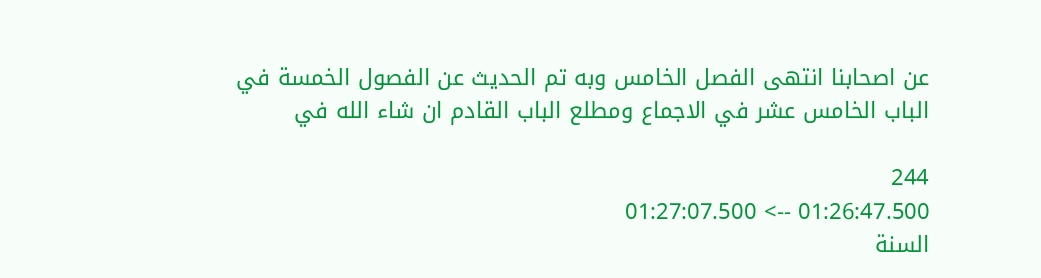عن اصحابنا انتهى الفصل الخامس وبه تم الحديث عن الفصول الخمسة في الباب الخامس عشر في الاجماع ومطلع الباب القادم ان شاء الله في

244
01:26:47.500 --> 01:27:07.500
السنة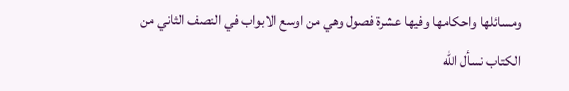ومسائلها واحكامها وفيها عشرة فصول وهي من اوسع الابواب في النصف الثاني من الكتاب نسأل الله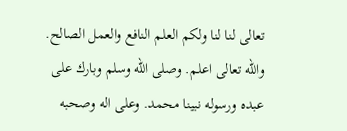تعالى لنا لنا ولكم العلم النافع والعمل الصالح. والله تعالى اعلم. وصلى الله وسلم وبارك على عبده ورسوله نبينا محمد. وعلى اله وصحبه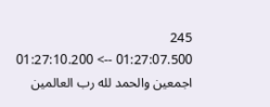245
01:27:07.500 --> 01:27:10.200
اجمعين والحمد لله رب العالمين